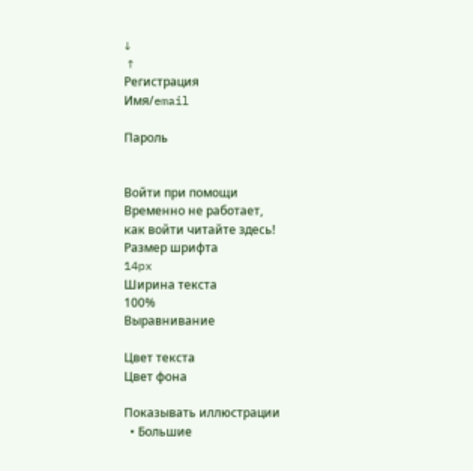↓
 ↑
Регистрация
Имя/email

Пароль


Войти при помощи
Временно не работает,
как войти читайте здесь!
Размер шрифта
14px
Ширина текста
100%
Выравнивание

Цвет текста
Цвет фона

Показывать иллюстрации
  • Большие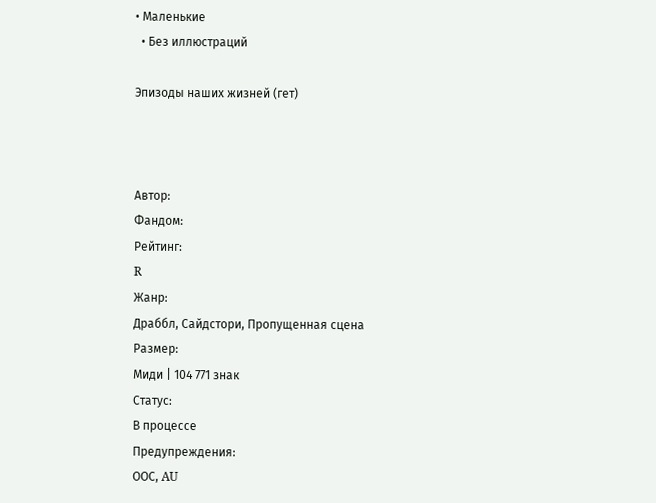• Маленькие
  • Без иллюстраций

Эпизоды наших жизней (гет)



Автор:
Фандом:
Рейтинг:
R
Жанр:
Драббл, Сайдстори, Пропущенная сцена
Размер:
Миди | 104 771 знак
Статус:
В процессе
Предупреждения:
ООС, AU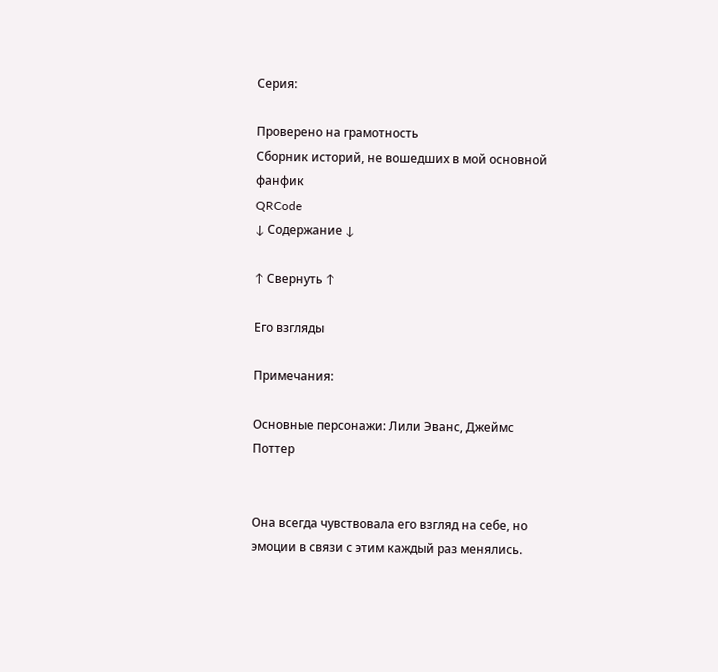Серия:

Проверено на грамотность
Сборник историй, не вошедших в мой основной фанфик
QRCode
↓ Содержание ↓

↑ Свернуть ↑

Его взгляды

Примечания:

Основные персонажи: Лили Эванс, Джеймс Поттер


Она всегда чувствовала его взгляд на себе, но эмоции в связи с этим каждый раз менялись.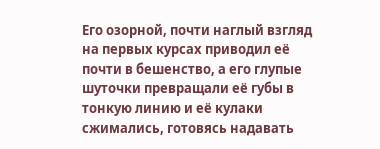Его озорной, почти наглый взгляд на первых курсах приводил её почти в бешенство, а его глупые шуточки превращали её губы в тонкую линию и её кулаки сжимались, готовясь надавать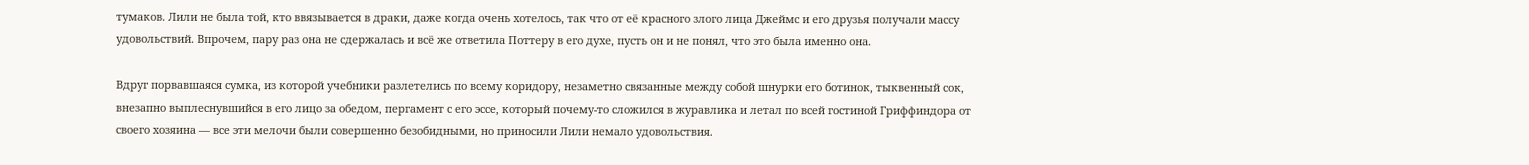тумаков. Лили не была той, кто ввязывается в драки, даже когда очень хотелось, так что от её красного злого лица Джеймс и его друзья получали массу удовольствий. Впрочем, пару раз она не сдержалась и всё же ответила Поттеру в его духе, пусть он и не понял, что это была именно она.

Вдруг порвавшаяся сумка, из которой учебники разлетелись по всему коридору, незаметно связанные между собой шнурки его ботинок, тыквенный сок, внезапно выплеснувшийся в его лицо за обедом, пергамент с его эссе, который почему-то сложился в журавлика и летал по всей гостиной Гриффиндора от своего хозяина — все эти мелочи были совершенно безобидными, но приносили Лили немало удовольствия.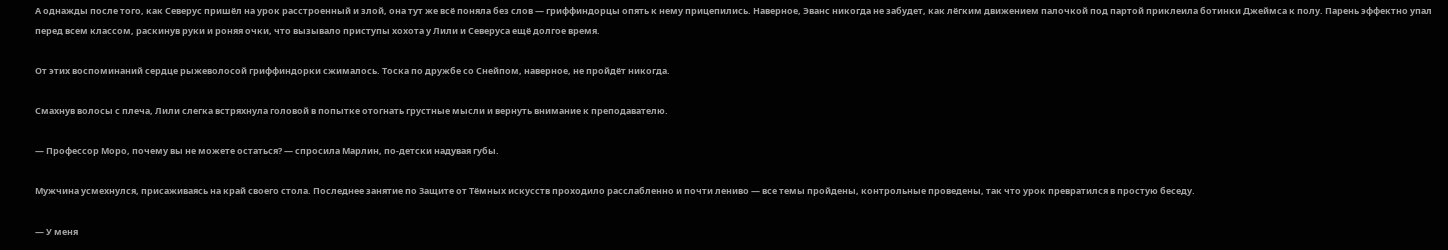А однажды после того, как Северус пришёл на урок расстроенный и злой, она тут же всё поняла без слов — гриффиндорцы опять к нему прицепились. Наверное, Эванс никогда не забудет, как лёгким движением палочкой под партой приклеила ботинки Джеймса к полу. Парень эффектно упал перед всем классом, раскинув руки и роняя очки, что вызывало приступы хохота у Лили и Северуса ещё долгое время.

От этих воспоминаний сердце рыжеволосой гриффиндорки сжималось. Тоска по дружбе со Снейпом, наверное, не пройдёт никогда.

Смахнув волосы с плеча, Лили слегка встряхнула головой в попытке отогнать грустные мысли и вернуть внимание к преподавателю.

— Профессор Моро, почему вы не можете остаться? — спросила Марлин, по-детски надувая губы.

Мужчина усмехнулся, присаживаясь на край своего стола. Последнее занятие по Защите от Тёмных искусств проходило расслабленно и почти лениво — все темы пройдены, контрольные проведены, так что урок превратился в простую беседу.

— У меня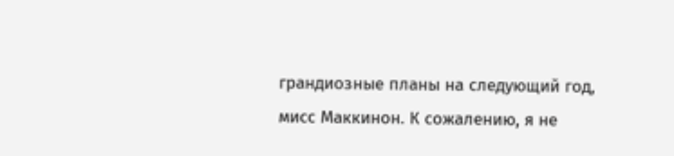грандиозные планы на следующий год, мисс Маккинон. К сожалению, я не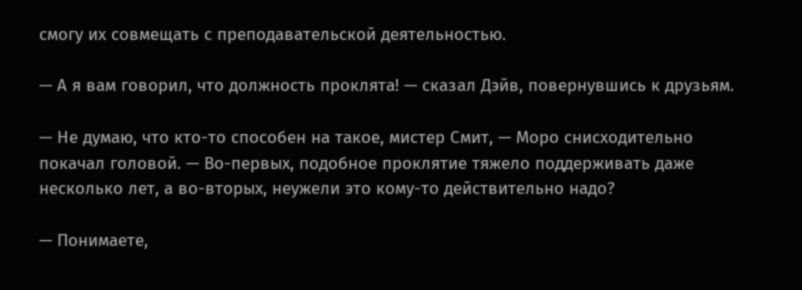смогу их совмещать с преподавательской деятельностью.

— А я вам говорил, что должность проклята! — сказал Дэйв, повернувшись к друзьям.

— Не думаю, что кто-то способен на такое, мистер Смит, — Моро снисходительно покачал головой. — Во-первых, подобное проклятие тяжело поддерживать даже несколько лет, а во-вторых, неужели это кому-то действительно надо?

— Понимаете,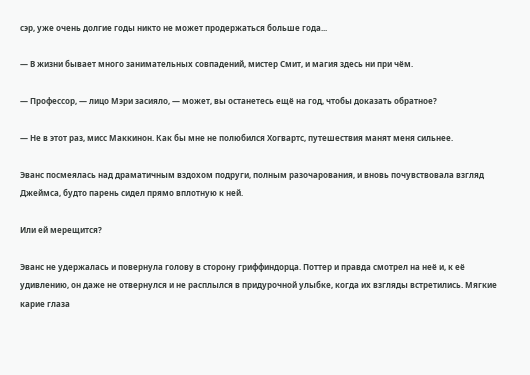сэр, уже очень долгие годы никто не может продержаться больше года...

— В жизни бывает много занимательных совпадений, мистер Смит, и магия здесь ни при чём.

— Профессор, — лицо Мэри засияло, — может, вы останетесь ещё на год, чтобы доказать обратное?

— Не в этот раз, мисс Маккинон. Как бы мне не полюбился Хогвартс, путешествия манят меня сильнее.

Эванс посмеялась над драматичным вздохом подруги, полным разочарования, и вновь почувствовала взгляд Джеймса, будто парень сидел прямо вплотную к ней.

Или ей мерещится?

Эванс не удержалась и повернула голову в сторону гриффиндорца. Поттер и правда смотрел на неё и, к её удивлению, он даже не отвернулся и не расплылся в придурочной улыбке, когда их взгляды встретились. Мягкие карие глаза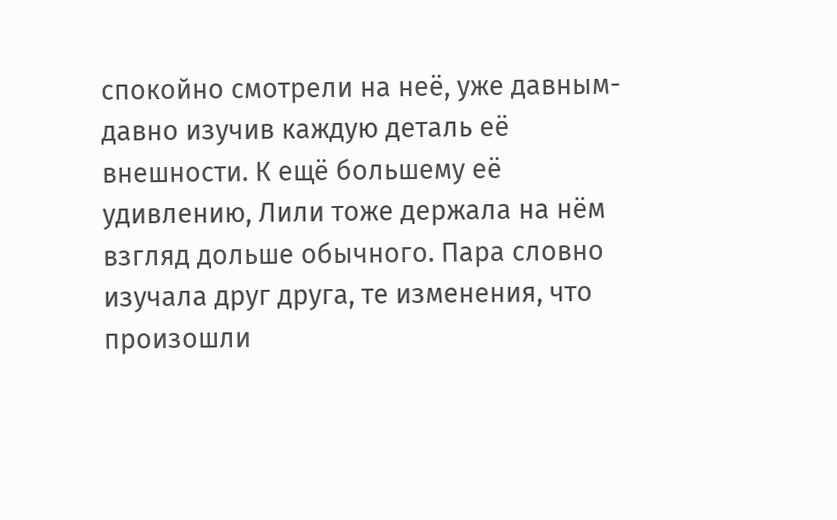спокойно смотрели на неё, уже давным-давно изучив каждую деталь её внешности. К ещё большему её удивлению, Лили тоже держала на нём взгляд дольше обычного. Пара словно изучала друг друга, те изменения, что произошли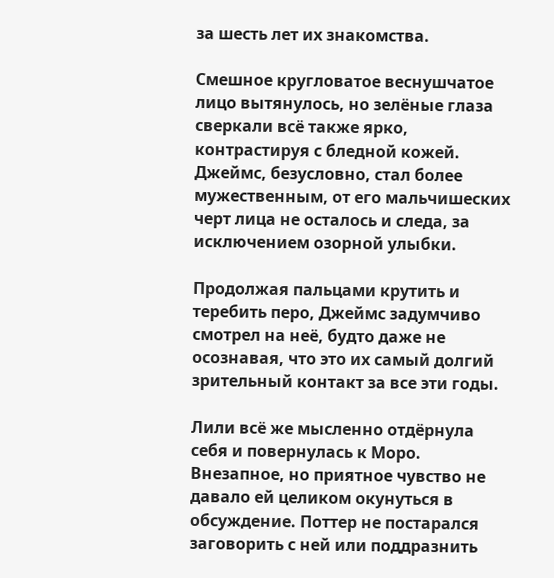за шесть лет их знакомства.

Смешное кругловатое веснушчатое лицо вытянулось, но зелёные глаза сверкали всё также ярко, контрастируя с бледной кожей. Джеймс, безусловно, стал более мужественным, от его мальчишеских черт лица не осталось и следа, за исключением озорной улыбки.

Продолжая пальцами крутить и теребить перо, Джеймс задумчиво смотрел на неё, будто даже не осознавая, что это их самый долгий зрительный контакт за все эти годы.

Лили всё же мысленно отдёрнула себя и повернулась к Моро. Внезапное, но приятное чувство не давало ей целиком окунуться в обсуждение. Поттер не постарался заговорить с ней или поддразнить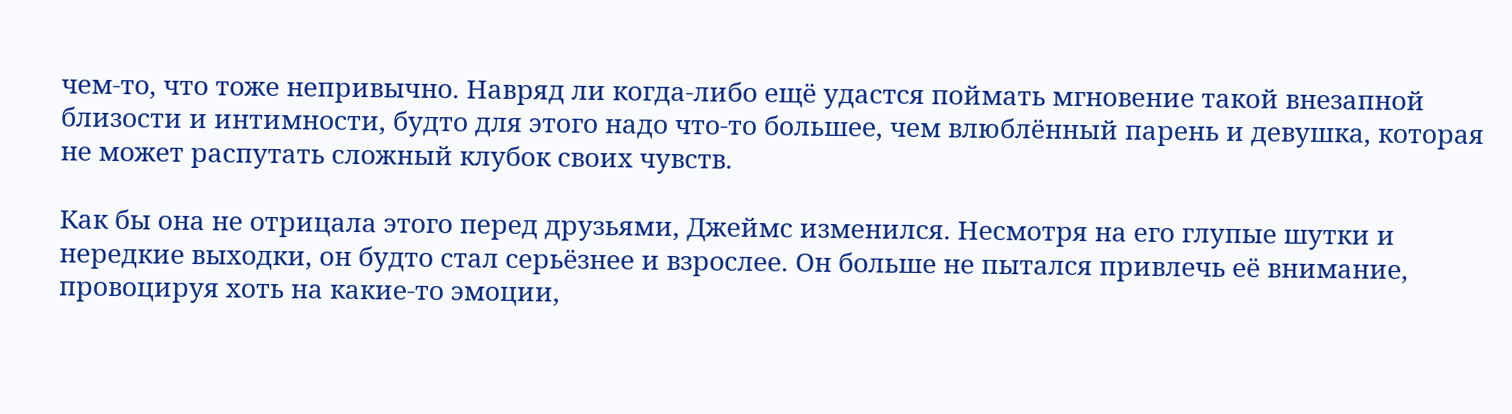чем-то, что тоже непривычно. Навряд ли когда-либо ещё удастся поймать мгновение такой внезапной близости и интимности, будто для этого надо что-то большее, чем влюблённый парень и девушка, которая не может распутать сложный клубок своих чувств.

Как бы она не отрицала этого перед друзьями, Джеймс изменился. Несмотря на его глупые шутки и нередкие выходки, он будто стал серьёзнее и взрослее. Он больше не пытался привлечь её внимание, провоцируя хоть на какие-то эмоции,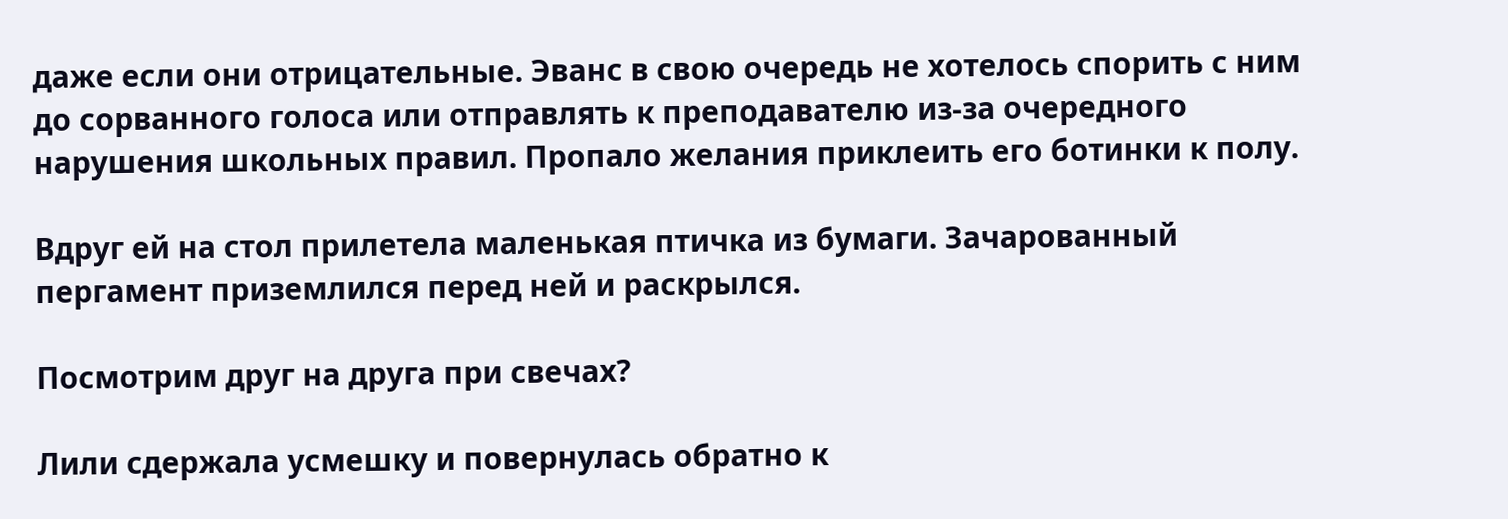даже если они отрицательные. Эванс в свою очередь не хотелось спорить с ним до сорванного голоса или отправлять к преподавателю из-за очередного нарушения школьных правил. Пропало желания приклеить его ботинки к полу.

Вдруг ей на стол прилетела маленькая птичка из бумаги. Зачарованный пергамент приземлился перед ней и раскрылся.

Посмотрим друг на друга при свечах?

Лили сдержала усмешку и повернулась обратно к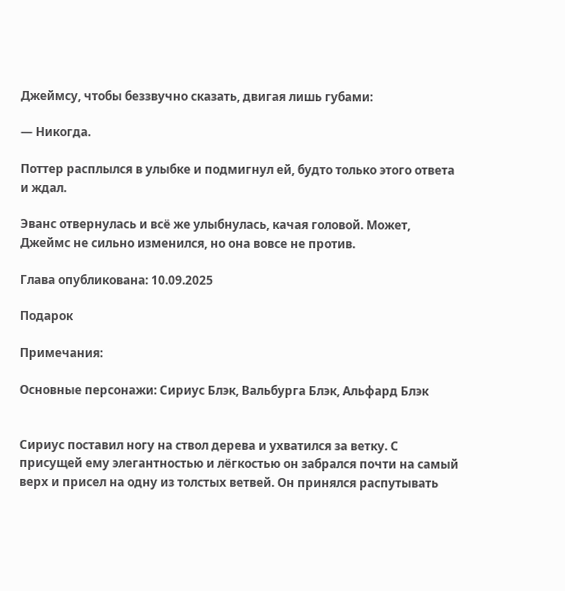Джеймсу, чтобы беззвучно сказать, двигая лишь губами:

— Никогда.

Поттер расплылся в улыбке и подмигнул ей, будто только этого ответа и ждал.

Эванс отвернулась и всё же улыбнулась, качая головой. Может, Джеймс не сильно изменился, но она вовсе не против.

Глава опубликована: 10.09.2025

Подарок

Примечания:

Основные персонажи: Сириус Блэк, Вальбурга Блэк, Альфард Блэк


Сириус поставил ногу на ствол дерева и ухватился за ветку. С присущей ему элегантностью и лёгкостью он забрался почти на самый верх и присел на одну из толстых ветвей. Он принялся распутывать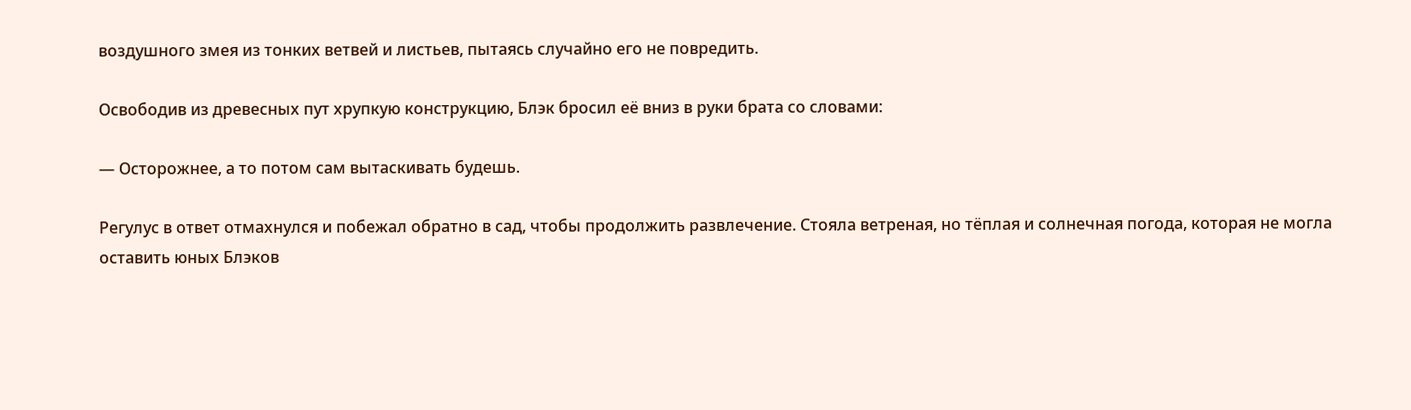воздушного змея из тонких ветвей и листьев, пытаясь случайно его не повредить.

Освободив из древесных пут хрупкую конструкцию, Блэк бросил её вниз в руки брата со словами:

— Осторожнее, а то потом сам вытаскивать будешь.

Регулус в ответ отмахнулся и побежал обратно в сад, чтобы продолжить развлечение. Стояла ветреная, но тёплая и солнечная погода, которая не могла оставить юных Блэков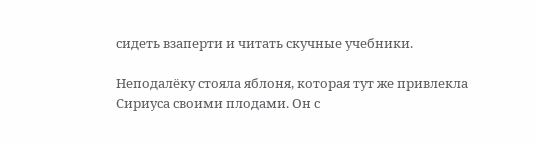сидеть взаперти и читать скучные учебники.

Неподалёку стояла яблоня, которая тут же привлекла Сириуса своими плодами. Он с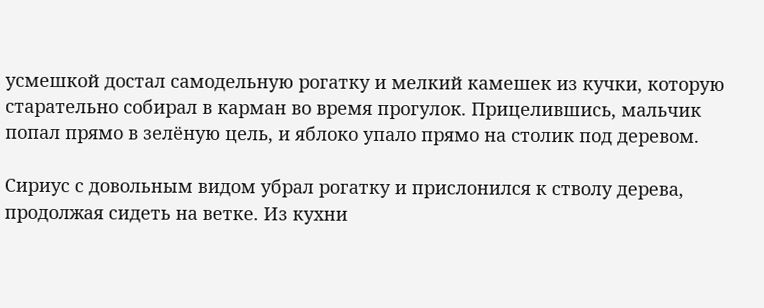усмешкой достал самодельную рогатку и мелкий камешек из кучки, которую старательно собирал в карман во время прогулок. Прицелившись, мальчик попал прямо в зелёную цель, и яблоко упало прямо на столик под деревом.

Сириус с довольным видом убрал рогатку и прислонился к стволу дерева, продолжая сидеть на ветке. Из кухни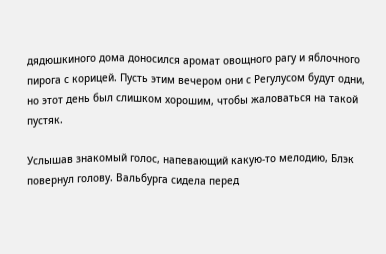дядюшкиного дома доносился аромат овощного рагу и яблочного пирога с корицей. Пусть этим вечером они с Регулусом будут одни, но этот день был слишком хорошим, чтобы жаловаться на такой пустяк.

Услышав знакомый голос, напевающий какую-то мелодию, Блэк повернул голову. Вальбурга сидела перед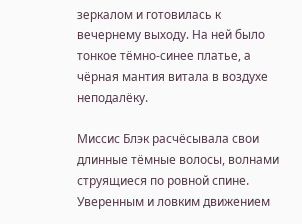зеркалом и готовилась к вечернему выходу. На ней было тонкое тёмно-синее платье, а чёрная мантия витала в воздухе неподалёку.

Миссис Блэк расчёсывала свои длинные тёмные волосы, волнами струящиеся по ровной спине. Уверенным и ловким движением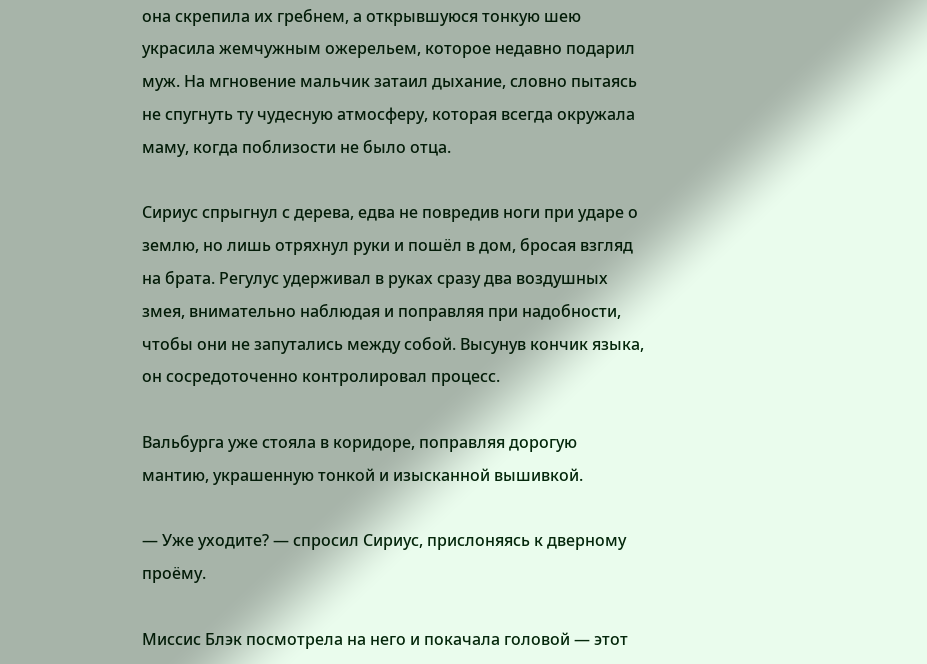она скрепила их гребнем, а открывшуюся тонкую шею украсила жемчужным ожерельем, которое недавно подарил муж. На мгновение мальчик затаил дыхание, словно пытаясь не спугнуть ту чудесную атмосферу, которая всегда окружала маму, когда поблизости не было отца.

Сириус спрыгнул с дерева, едва не повредив ноги при ударе о землю, но лишь отряхнул руки и пошёл в дом, бросая взгляд на брата. Регулус удерживал в руках сразу два воздушных змея, внимательно наблюдая и поправляя при надобности, чтобы они не запутались между собой. Высунув кончик языка, он сосредоточенно контролировал процесс.

Вальбурга уже стояла в коридоре, поправляя дорогую мантию, украшенную тонкой и изысканной вышивкой.

— Уже уходите? — спросил Сириус, прислоняясь к дверному проёму.

Миссис Блэк посмотрела на него и покачала головой — этот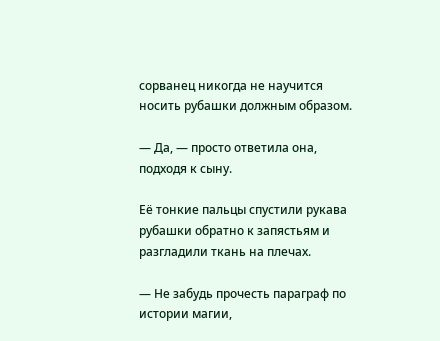сорванец никогда не научится носить рубашки должным образом.

— Да, — просто ответила она, подходя к сыну.

Её тонкие пальцы спустили рукава рубашки обратно к запястьям и разгладили ткань на плечах.

— Не забудь прочесть параграф по истории магии,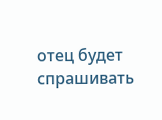отец будет спрашивать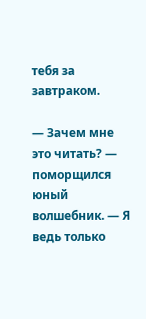тебя за завтраком.

— Зачем мне это читать? — поморщился юный волшебник. — Я ведь только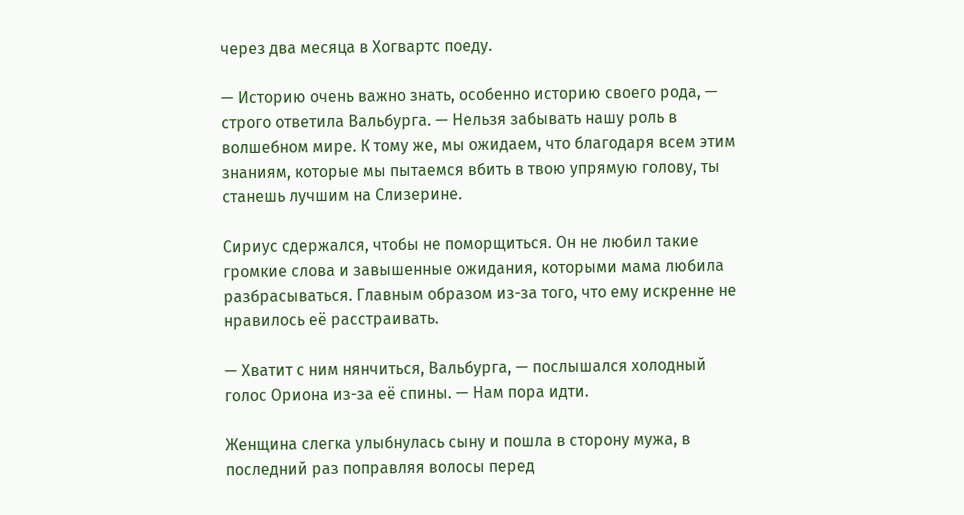через два месяца в Хогвартс поеду.

— Историю очень важно знать, особенно историю своего рода, — строго ответила Вальбурга. — Нельзя забывать нашу роль в волшебном мире. К тому же, мы ожидаем, что благодаря всем этим знаниям, которые мы пытаемся вбить в твою упрямую голову, ты станешь лучшим на Слизерине.

Сириус сдержался, чтобы не поморщиться. Он не любил такие громкие слова и завышенные ожидания, которыми мама любила разбрасываться. Главным образом из-за того, что ему искренне не нравилось её расстраивать.

— Хватит с ним нянчиться, Вальбурга, — послышался холодный голос Ориона из-за её спины. — Нам пора идти.

Женщина слегка улыбнулась сыну и пошла в сторону мужа, в последний раз поправляя волосы перед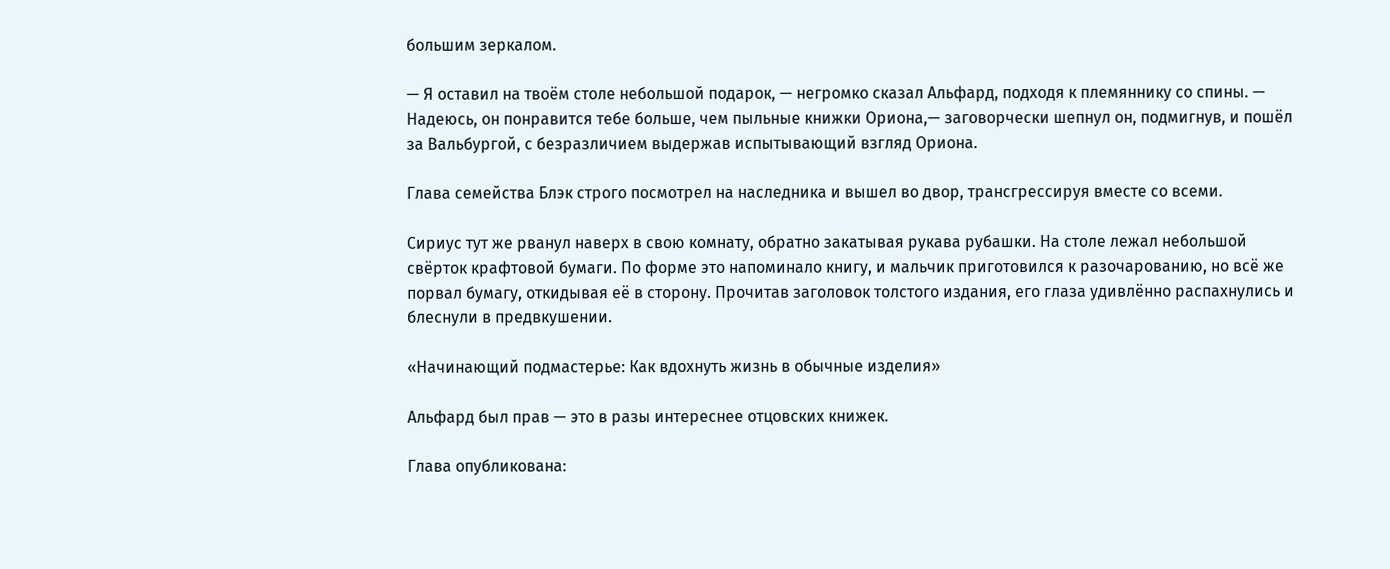большим зеркалом.

— Я оставил на твоём столе небольшой подарок, — негромко сказал Альфард, подходя к племяннику со спины. — Надеюсь, он понравится тебе больше, чем пыльные книжки Ориона,— заговорчески шепнул он, подмигнув, и пошёл за Вальбургой, с безразличием выдержав испытывающий взгляд Ориона.

Глава семейства Блэк строго посмотрел на наследника и вышел во двор, трансгрессируя вместе со всеми.

Сириус тут же рванул наверх в свою комнату, обратно закатывая рукава рубашки. На столе лежал небольшой свёрток крафтовой бумаги. По форме это напоминало книгу, и мальчик приготовился к разочарованию, но всё же порвал бумагу, откидывая её в сторону. Прочитав заголовок толстого издания, его глаза удивлённо распахнулись и блеснули в предвкушении.

«Начинающий подмастерье: Как вдохнуть жизнь в обычные изделия»

Альфард был прав — это в разы интереснее отцовских книжек.

Глава опубликована: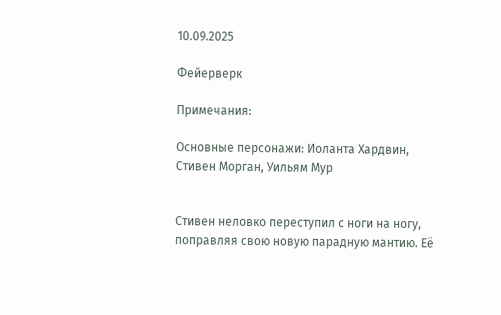10.09.2025

Фейерверк

Примечания:

Основные персонажи: Иоланта Хардвин, Стивен Морган, Уильям Мур


Стивен неловко переступил с ноги на ногу, поправляя свою новую парадную мантию. Её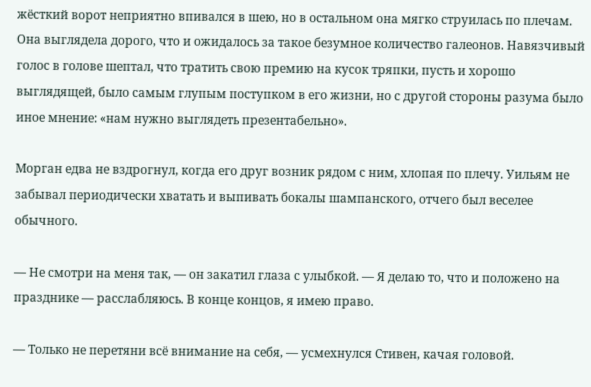жёсткий ворот неприятно впивался в шею, но в остальном она мягко струилась по плечам. Она выглядела дорого, что и ожидалось за такое безумное количество галеонов. Навязчивый голос в голове шептал, что тратить свою премию на кусок тряпки, пусть и хорошо выглядящей, было самым глупым поступком в его жизни, но с другой стороны разума было иное мнение: «нам нужно выглядеть презентабельно».

Морган едва не вздрогнул, когда его друг возник рядом с ним, хлопая по плечу. Уильям не забывал периодически хватать и выпивать бокалы шампанского, отчего был веселее обычного.

— Не смотри на меня так, — он закатил глаза с улыбкой. — Я делаю то, что и положено на празднике — расслабляюсь. В конце концов, я имею право.

— Только не перетяни всё внимание на себя, — усмехнулся Стивен, качая головой.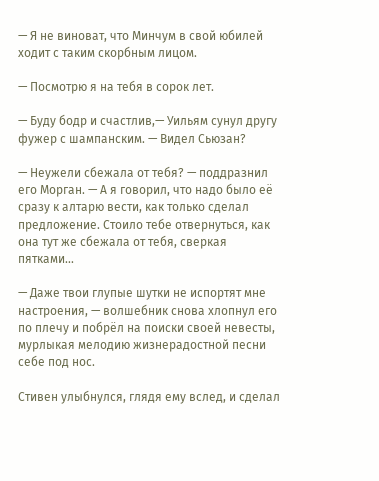— Я не виноват, что Минчум в свой юбилей ходит с таким скорбным лицом.

— Посмотрю я на тебя в сорок лет.

— Буду бодр и счастлив,— Уильям сунул другу фужер с шампанским. — Видел Сьюзан?

— Неужели сбежала от тебя? — поддразнил его Морган. — А я говорил, что надо было её сразу к алтарю вести, как только сделал предложение. Стоило тебе отвернуться, как она тут же сбежала от тебя, сверкая пятками...

— Даже твои глупые шутки не испортят мне настроения, — волшебник снова хлопнул его по плечу и побрёл на поиски своей невесты, мурлыкая мелодию жизнерадостной песни себе под нос.

Стивен улыбнулся, глядя ему вслед, и сделал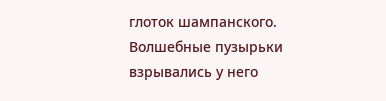глоток шампанского. Волшебные пузырьки взрывались у него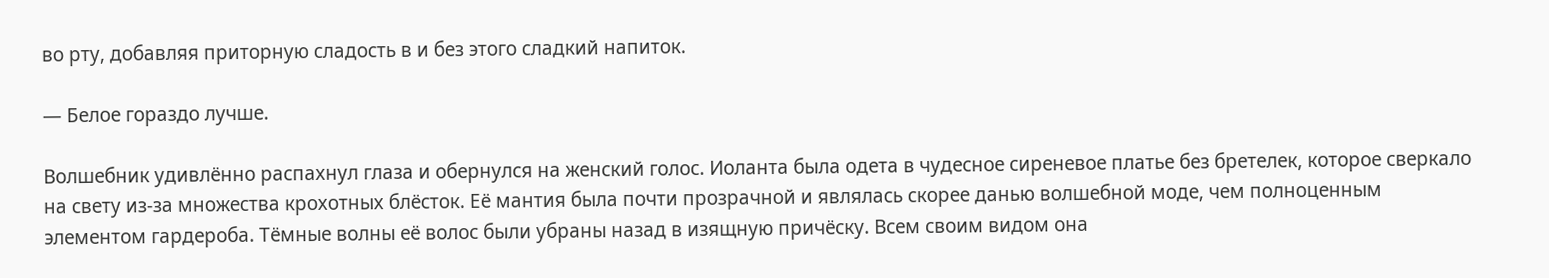во рту, добавляя приторную сладость в и без этого сладкий напиток.

— Белое гораздо лучше.

Волшебник удивлённо распахнул глаза и обернулся на женский голос. Иоланта была одета в чудесное сиреневое платье без бретелек, которое сверкало на свету из-за множества крохотных блёсток. Её мантия была почти прозрачной и являлась скорее данью волшебной моде, чем полноценным элементом гардероба. Тёмные волны её волос были убраны назад в изящную причёску. Всем своим видом она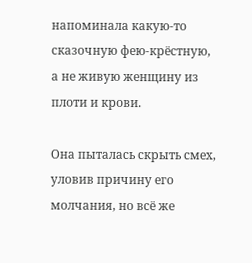напоминала какую-то сказочную фею-крёстную, а не живую женщину из плоти и крови.

Она пыталась скрыть смех, уловив причину его молчания, но всё же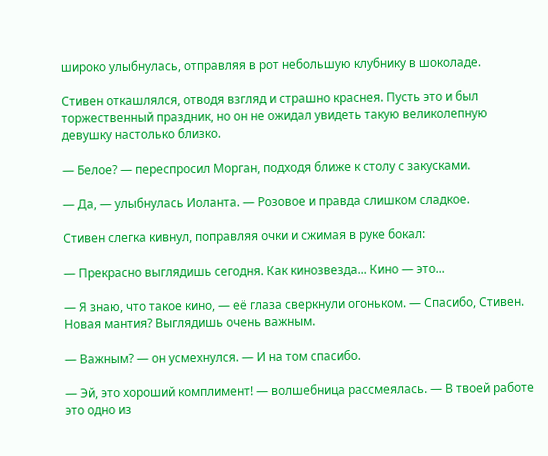широко улыбнулась, отправляя в рот небольшую клубнику в шоколаде.

Стивен откашлялся, отводя взгляд и страшно краснея. Пусть это и был торжественный праздник, но он не ожидал увидеть такую великолепную девушку настолько близко.

— Белое? — переспросил Морган, подходя ближе к столу с закусками.

— Да, — улыбнулась Иоланта. — Розовое и правда слишком сладкое.

Стивен слегка кивнул, поправляя очки и сжимая в руке бокал:

— Прекрасно выглядишь сегодня. Как кинозвезда... Кино — это...

— Я знаю, что такое кино, — её глаза сверкнули огоньком. — Спасибо, Стивен. Новая мантия? Выглядишь очень важным.

— Важным? — он усмехнулся. — И на том спасибо.

— Эй, это хороший комплимент! — волшебница рассмеялась. — В твоей работе это одно из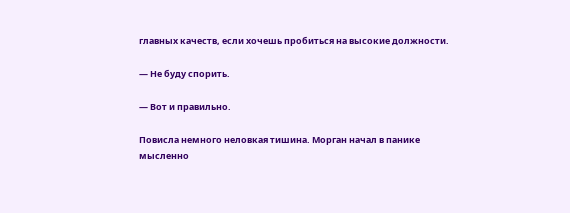главных качеств, если хочешь пробиться на высокие должности.

— Не буду спорить.

— Вот и правильно.

Повисла немного неловкая тишина. Морган начал в панике мысленно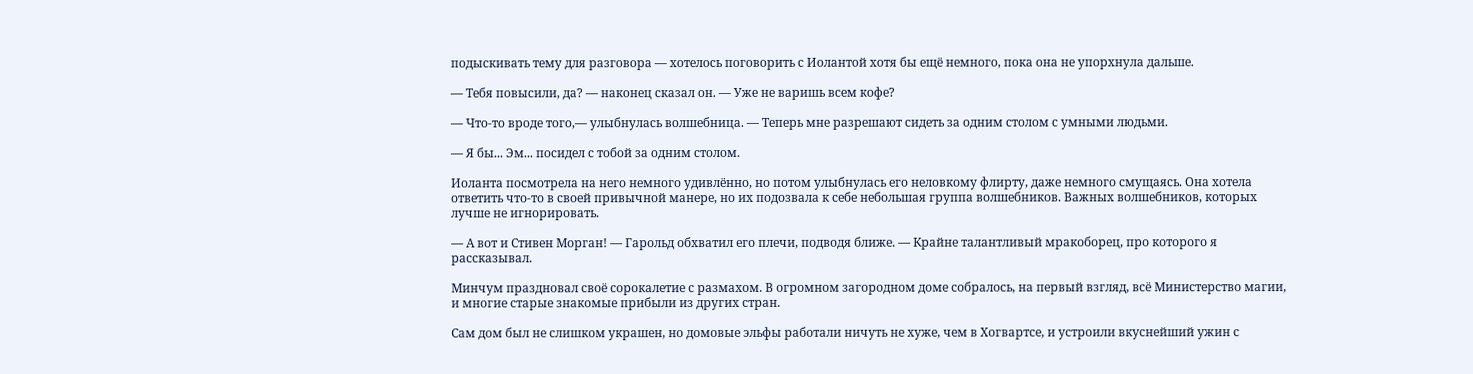подыскивать тему для разговора — хотелось поговорить с Иолантой хотя бы ещё немного, пока она не упорхнула дальше.

— Тебя повысили, да? — наконец сказал он. — Уже не варишь всем кофе?

— Что-то вроде того,— улыбнулась волшебница. — Теперь мне разрешают сидеть за одним столом с умными людьми.

— Я бы... Эм... посидел с тобой за одним столом.

Иоланта посмотрела на него немного удивлённо, но потом улыбнулась его неловкому флирту, даже немного смущаясь. Она хотела ответить что-то в своей привычной манере, но их подозвала к себе небольшая группа волшебников. Важных волшебников, которых лучше не игнорировать.

— А вот и Стивен Морган! — Гарольд обхватил его плечи, подводя ближе. — Крайне талантливый мракоборец, про которого я рассказывал.

Минчум праздновал своё сорокалетие с размахом. В огромном загородном доме собралось, на первый взгляд, всё Министерство магии, и многие старые знакомые прибыли из других стран.

Сам дом был не слишком украшен, но домовые эльфы работали ничуть не хуже, чем в Хогвартсе, и устроили вкуснейший ужин с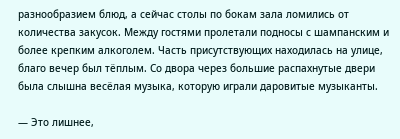разнообразием блюд, а сейчас столы по бокам зала ломились от количества закусок. Между гостями пролетали подносы с шампанским и более крепким алкоголем. Часть присутствующих находилась на улице, благо вечер был тёплым. Со двора через большие распахнутые двери была слышна весёлая музыка, которую играли даровитые музыканты.

— Это лишнее,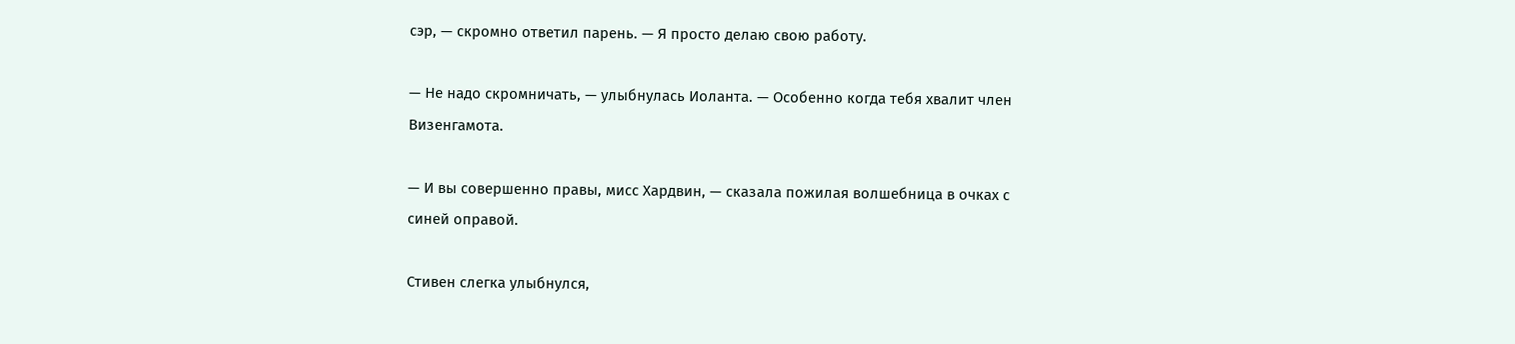сэр, — скромно ответил парень. — Я просто делаю свою работу.

— Не надо скромничать, — улыбнулась Иоланта. — Особенно когда тебя хвалит член Визенгамота.

— И вы совершенно правы, мисс Хардвин, — сказала пожилая волшебница в очках с синей оправой.

Стивен слегка улыбнулся,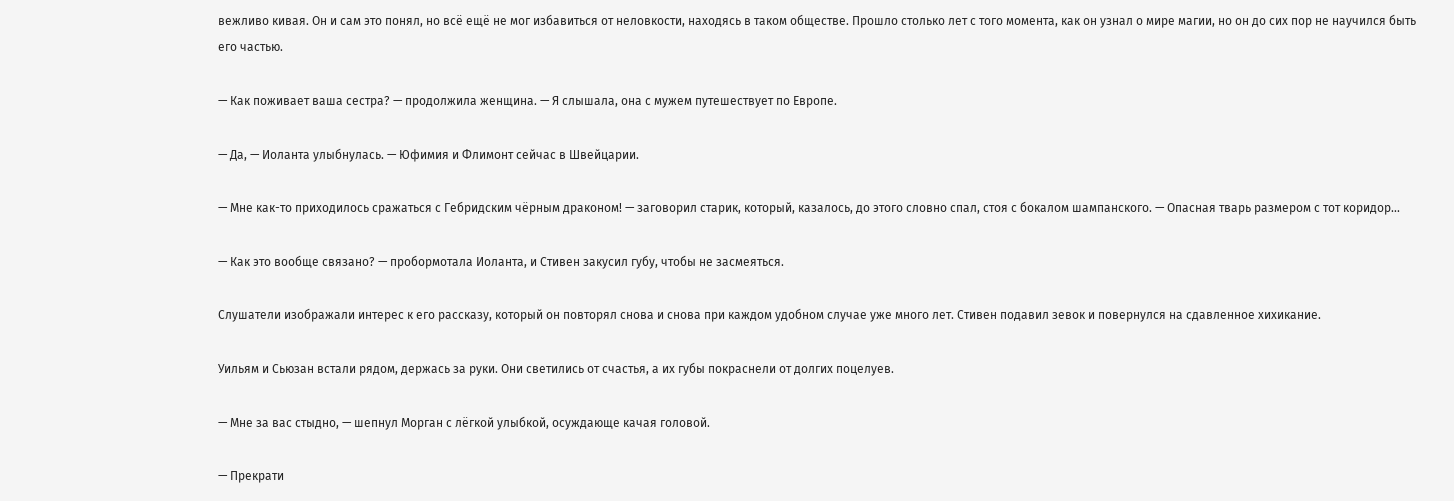вежливо кивая. Он и сам это понял, но всё ещё не мог избавиться от неловкости, находясь в таком обществе. Прошло столько лет с того момента, как он узнал о мире магии, но он до сих пор не научился быть его частью.

— Как поживает ваша сестра? — продолжила женщина. — Я слышала, она с мужем путешествует по Европе.

— Да, — Иоланта улыбнулась. — Юфимия и Флимонт сейчас в Швейцарии.

— Мне как-то приходилось сражаться с Гебридским чёрным драконом! — заговорил старик, который, казалось, до этого словно спал, стоя с бокалом шампанского. — Опасная тварь размером с тот коридор...

— Как это вообще связано? — пробормотала Иоланта, и Стивен закусил губу, чтобы не засмеяться.

Слушатели изображали интерес к его рассказу, который он повторял снова и снова при каждом удобном случае уже много лет. Стивен подавил зевок и повернулся на сдавленное хихикание.

Уильям и Сьюзан встали рядом, держась за руки. Они светились от счастья, а их губы покраснели от долгих поцелуев.

— Мне за вас стыдно, — шепнул Морган с лёгкой улыбкой, осуждающе качая головой.

— Прекрати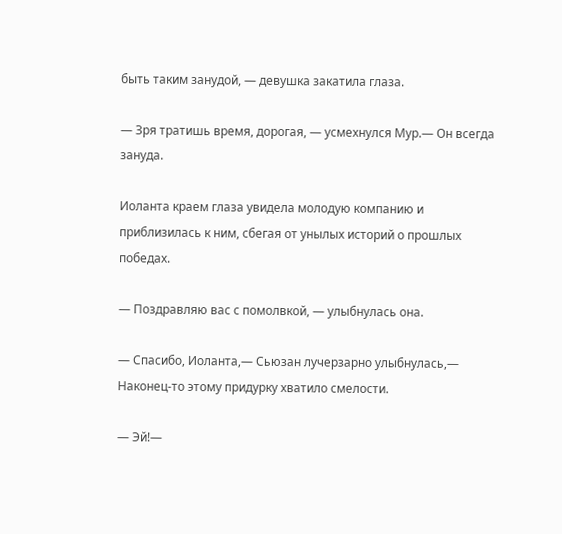быть таким занудой, — девушка закатила глаза.

— Зря тратишь время, дорогая, — усмехнулся Мур.— Он всегда зануда.

Иоланта краем глаза увидела молодую компанию и приблизилась к ним, сбегая от унылых историй о прошлых победах.

— Поздравляю вас с помолвкой, — улыбнулась она.

— Спасибо, Иоланта,— Сьюзан лучерзарно улыбнулась,— Наконец-то этому придурку хватило смелости.

— Эй!—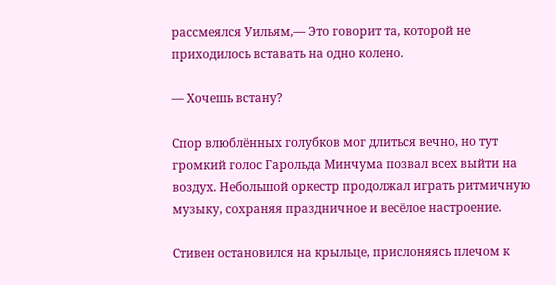рассмеялся Уильям,— Это говорит та, которой не приходилось вставать на одно колено.

— Хочешь встану?

Спор влюблённых голубков мог длиться вечно, но тут громкий голос Гарольда Минчума позвал всех выйти на воздух. Небольшой оркестр продолжал играть ритмичную музыку, сохраняя праздничное и весёлое настроение.

Стивен остановился на крыльце, прислоняясь плечом к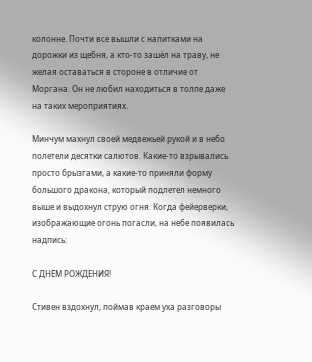колонне. Почти все вышли с напитками на дорожки из щебня, а кто-то зашёл на траву, не желая оставаться в стороне в отличие от Моргана. Он не любил находиться в толпе даже на таких мероприятиях.

Минчум махнул своей медвежьей рукой и в небо полетели десятки салютов. Какие-то взрывались просто брызгами, а какие-то приняли форму большого дракона, который подлетел немного выше и выдохнул струю огня. Когда фейерверки, изображающие огонь погасли, на небе появилась надпись:

С ДНЁМ РОЖДЕНИЯ!

Стивен вздохнул, поймав краем уха разговоры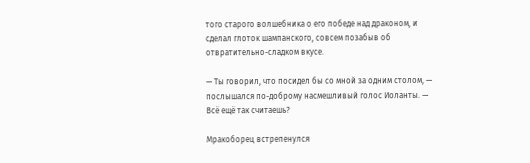того старого волшебника о его победе над драконом, и сделал глоток шампанского, совсем позабыв об отвратительно-сладком вкусе.

— Ты говорил, что посидел бы со мной за одним столом, — послышался по-доброму насмешливый голос Иоланты. — Всё ещё так считаешь?

Мракоборец встрепенулся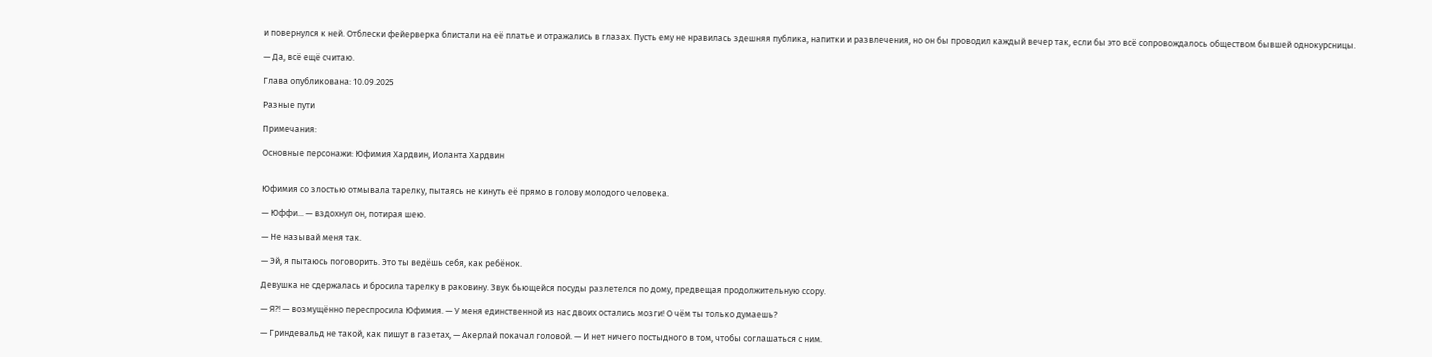и повернулся к ней. Отблески фейерверка блистали на её платье и отражались в глазах. Пусть ему не нравилась здешняя публика, напитки и развлечения, но он бы проводил каждый вечер так, если бы это всё сопровождалось обществом бывшей однокурсницы.

— Да, всё ещё считаю.

Глава опубликована: 10.09.2025

Разные пути

Примечания:

Основные персонажи: Юфимия Хардвин, Иоланта Хардвин


Юфимия со злостью отмывала тарелку, пытаясь не кинуть её прямо в голову молодого человека.

— Юффи... — вздохнул он, потирая шею.

— Не называй меня так.

— Эй, я пытаюсь поговорить. Это ты ведёшь себя, как ребёнок.

Девушка не сдержалась и бросила тарелку в раковину. Звук бьющейся посуды разлетелся по дому, предвещая продолжительную ссору.

— Я?! — возмущённо переспросила Юфимия. — У меня единственной из нас двоих остались мозги! О чём ты только думаешь?

— Гриндевальд не такой, как пишут в газетах, — Акерлай покачал головой. — И нет ничего постыдного в том, чтобы соглашаться с ним.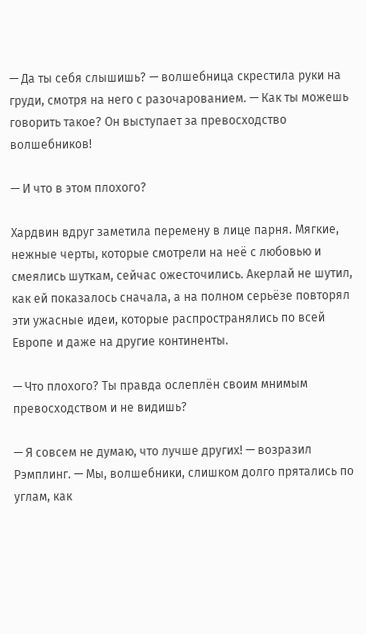— Да ты себя слышишь? — волшебница скрестила руки на груди, смотря на него с разочарованием. — Как ты можешь говорить такое? Он выступает за превосходство волшебников!

— И что в этом плохого?

Хардвин вдруг заметила перемену в лице парня. Мягкие, нежные черты, которые смотрели на неё с любовью и смеялись шуткам, сейчас ожесточились. Акерлай не шутил, как ей показалось сначала, а на полном серьёзе повторял эти ужасные идеи, которые распространялись по всей Европе и даже на другие континенты.

— Что плохого? Ты правда ослеплён своим мнимым превосходством и не видишь?

— Я совсем не думаю, что лучше других! — возразил Рэмплинг. — Мы, волшебники, слишком долго прятались по углам, как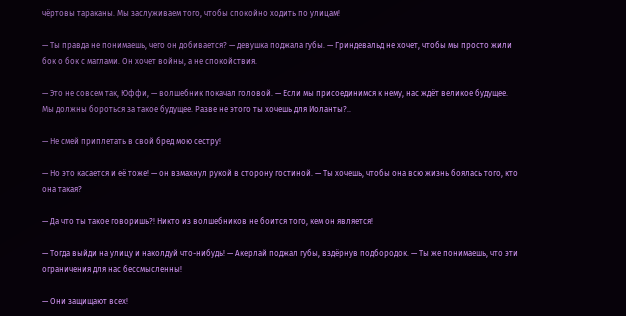чёртовы тараканы. Мы заслуживаем того, чтобы спокойно ходить по улицам!

— Ты правда не понимаешь, чего он добивается? — девушка поджала губы. — Гриндевальд не хочет, чтобы мы просто жили бок о бок с маглами. Он хочет войны, а не спокойствия.

— Это не совсем так, Юффи, — волшебник покачал головой. — Если мы присоединимся к нему, нас ждёт великое будущее. Мы должны бороться за такое будущее. Разве не этого ты хочешь для Иоланты?..

— Не смей приплетать в свой бред мою сестру!

— Но это касается и её тоже! — он взмахнул рукой в сторону гостиной. — Ты хочешь, чтобы она всю жизнь боялась того, кто она такая?

— Да что ты такое говоришь?! Никто из волшебников не боится того, кем он является!

— Тогда выйди на улицу и наколдуй что-нибудь! — Акерлай поджал губы, вздёрнув подбородок. — Ты же понимаешь, что эти ограничения для нас бессмысленны!

— Они защищают всех!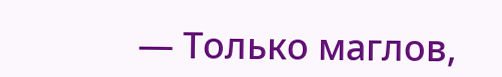— Только маглов,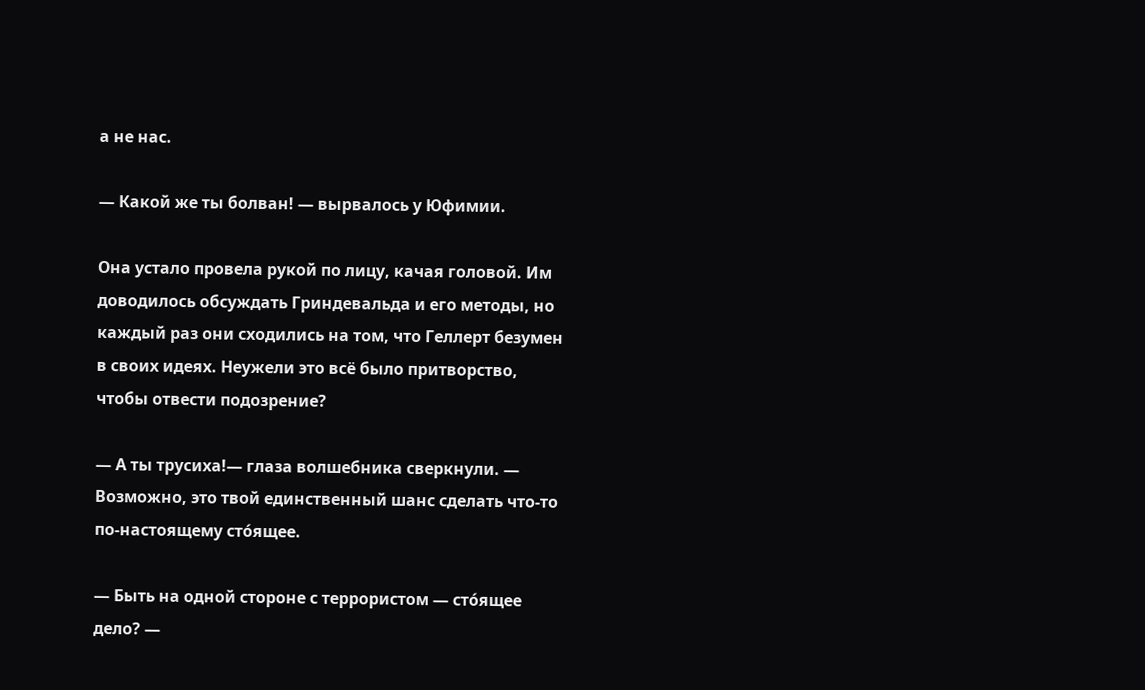а не нас.

— Какой же ты болван! — вырвалось у Юфимии.

Она устало провела рукой по лицу, качая головой. Им доводилось обсуждать Гриндевальда и его методы, но каждый раз они сходились на том, что Геллерт безумен в своих идеях. Неужели это всё было притворство, чтобы отвести подозрение?

— А ты трусиха!— глаза волшебника сверкнули. — Возможно, это твой единственный шанс сделать что-то по-настоящему стóящее.

— Быть на одной стороне с террористом — стóящее дело? —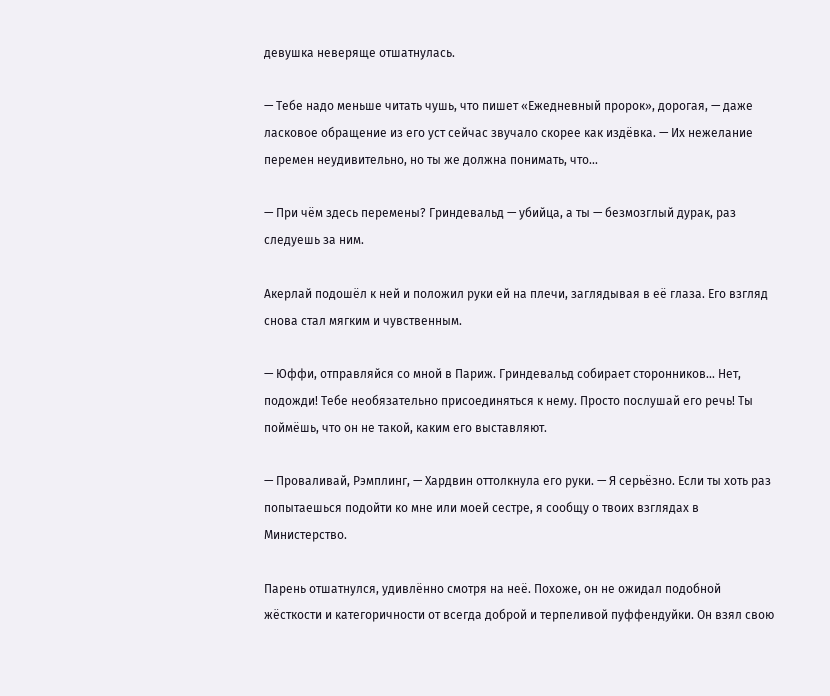девушка неверяще отшатнулась.

— Тебе надо меньше читать чушь, что пишет «Ежедневный пророк», дорогая, — даже ласковое обращение из его уст сейчас звучало скорее как издёвка. — Их нежелание перемен неудивительно, но ты же должна понимать, что...

— При чём здесь перемены? Гриндевальд — убийца, а ты — безмозглый дурак, раз следуешь за ним.

Акерлай подошёл к ней и положил руки ей на плечи, заглядывая в её глаза. Его взгляд снова стал мягким и чувственным.

— Юффи, отправляйся со мной в Париж. Гриндевальд собирает сторонников... Нет, подожди! Тебе необязательно присоединяться к нему. Просто послушай его речь! Ты поймёшь, что он не такой, каким его выставляют.

— Проваливай, Рэмплинг, — Хардвин оттолкнула его руки. — Я серьёзно. Если ты хоть раз попытаешься подойти ко мне или моей сестре, я сообщу о твоих взглядах в Министерство.

Парень отшатнулся, удивлённо смотря на неё. Похоже, он не ожидал подобной жёсткости и категоричности от всегда доброй и терпеливой пуффендуйки. Он взял свою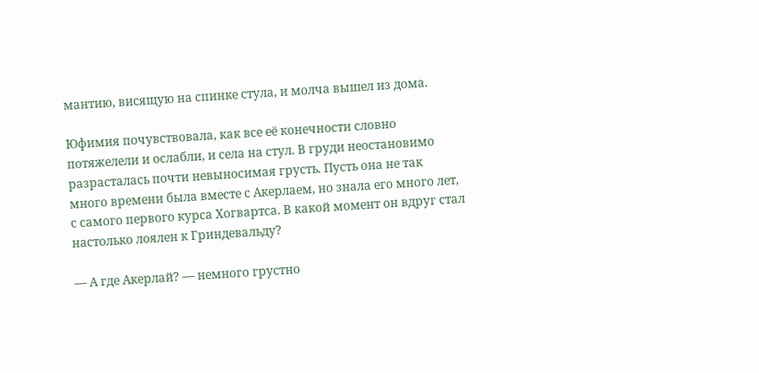мантию, висящую на спинке стула, и молча вышел из дома.

Юфимия почувствовала, как все её конечности словно потяжелели и ослабли, и села на стул. В груди неостановимо разрасталась почти невыносимая грусть. Пусть она не так много времени была вместе с Акерлаем, но знала его много лет, с самого первого курса Хогвартса. В какой момент он вдруг стал настолько лоялен к Гриндевальду?

— А где Акерлай? — немного грустно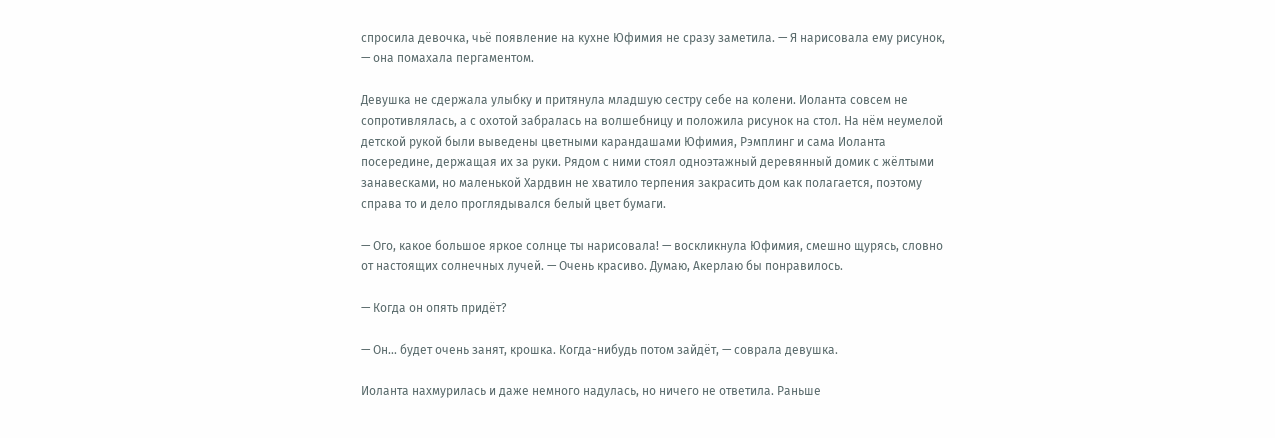спросила девочка, чьё появление на кухне Юфимия не сразу заметила. — Я нарисовала ему рисунок, — она помахала пергаментом.

Девушка не сдержала улыбку и притянула младшую сестру себе на колени. Иоланта совсем не сопротивлялась, а с охотой забралась на волшебницу и положила рисунок на стол. На нём неумелой детской рукой были выведены цветными карандашами Юфимия, Рэмплинг и сама Иоланта посередине, держащая их за руки. Рядом с ними стоял одноэтажный деревянный домик с жёлтыми занавесками, но маленькой Хардвин не хватило терпения закрасить дом как полагается, поэтому справа то и дело проглядывался белый цвет бумаги.

— Ого, какое большое яркое солнце ты нарисовала! — воскликнула Юфимия, смешно щурясь, словно от настоящих солнечных лучей. — Очень красиво. Думаю, Акерлаю бы понравилось.

— Когда он опять придёт?

— Он... будет очень занят, крошка. Когда-нибудь потом зайдёт, — соврала девушка.

Иоланта нахмурилась и даже немного надулась, но ничего не ответила. Раньше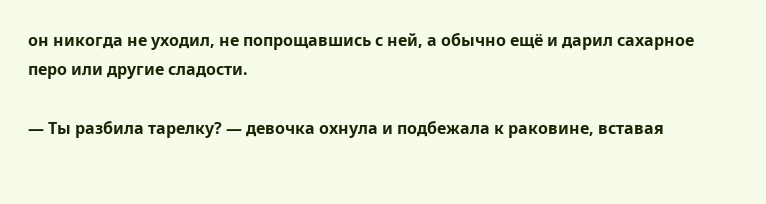он никогда не уходил, не попрощавшись с ней, а обычно ещё и дарил сахарное перо или другие сладости.

— Ты разбила тарелку? — девочка охнула и подбежала к раковине, вставая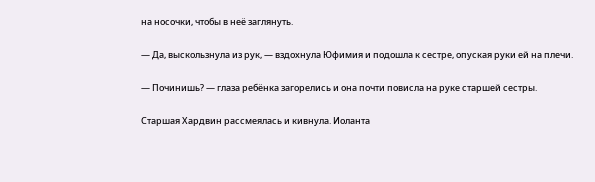на носочки, чтобы в неё заглянуть.

— Да, выскользнула из рук, — вздохнула Юфимия и подошла к сестре, опуская руки ей на плечи.

— Починишь? — глаза ребёнка загорелись и она почти повисла на руке старшей сестры.

Старшая Хардвин рассмеялась и кивнула. Иоланта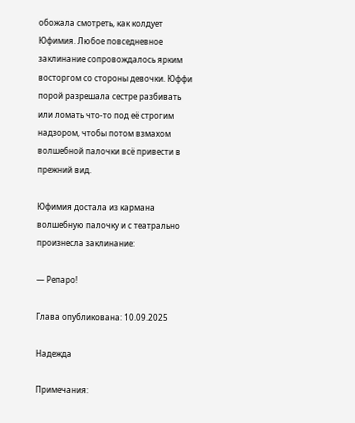обожала смотреть, как колдует Юфимия. Любое повседневное заклинание сопровождалось ярким восторгом со стороны девочки. Юффи порой разрешала сестре разбивать или ломать что-то под её строгим надзором, чтобы потом взмахом волшебной палочки всё привести в прежний вид.

Юфимия достала из кармана волшебную палочку и с театрально произнесла заклинание:

— Репаро!

Глава опубликована: 10.09.2025

Надежда

Примечания: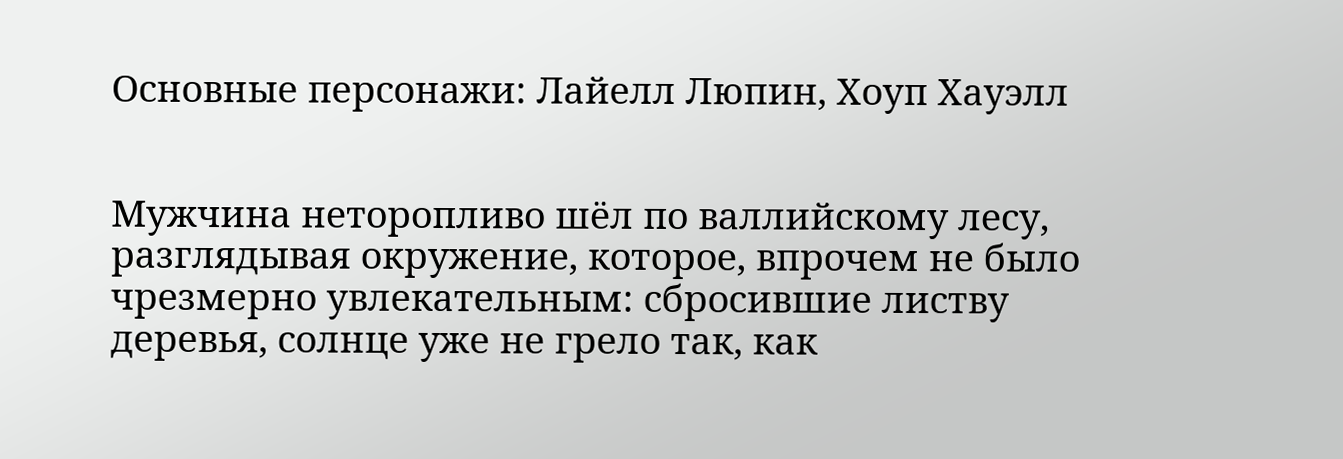Основные персонажи: Лайелл Люпин, Хоуп Хауэлл


Мужчина неторопливо шёл по валлийскому лесу, разглядывая окружение, которое, впрочем не было чрезмерно увлекательным: сбросившие листву деревья, солнце уже не грело так, как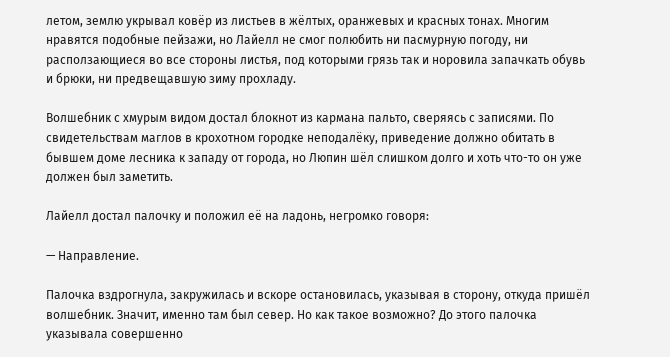летом, землю укрывал ковёр из листьев в жёлтых, оранжевых и красных тонах. Многим нравятся подобные пейзажи, но Лайелл не смог полюбить ни пасмурную погоду, ни расползающиеся во все стороны листья, под которыми грязь так и норовила запачкать обувь и брюки, ни предвещавшую зиму прохладу.

Волшебник с хмурым видом достал блокнот из кармана пальто, сверяясь с записями. По свидетельствам маглов в крохотном городке неподалёку, приведение должно обитать в бывшем доме лесника к западу от города, но Люпин шёл слишком долго и хоть что-то он уже должен был заметить.

Лайелл достал палочку и положил её на ладонь, негромко говоря:

— Направление.

Палочка вздрогнула, закружилась и вскоре остановилась, указывая в сторону, откуда пришёл волшебник. Значит, именно там был север. Но как такое возможно? До этого палочка указывала совершенно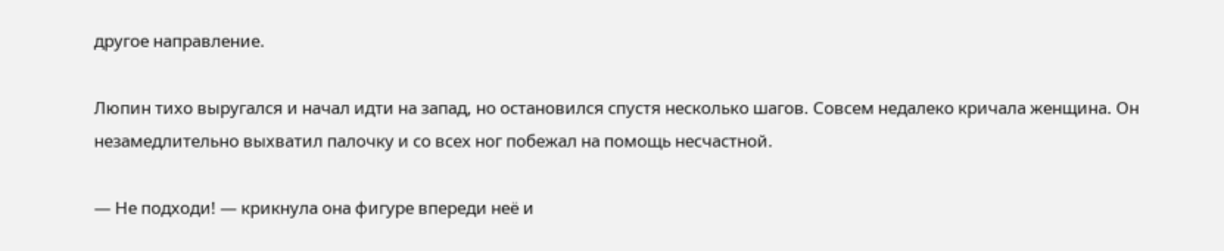другое направление.

Люпин тихо выругался и начал идти на запад, но остановился спустя несколько шагов. Совсем недалеко кричала женщина. Он незамедлительно выхватил палочку и со всех ног побежал на помощь несчастной.

— Не подходи! — крикнула она фигуре впереди неё и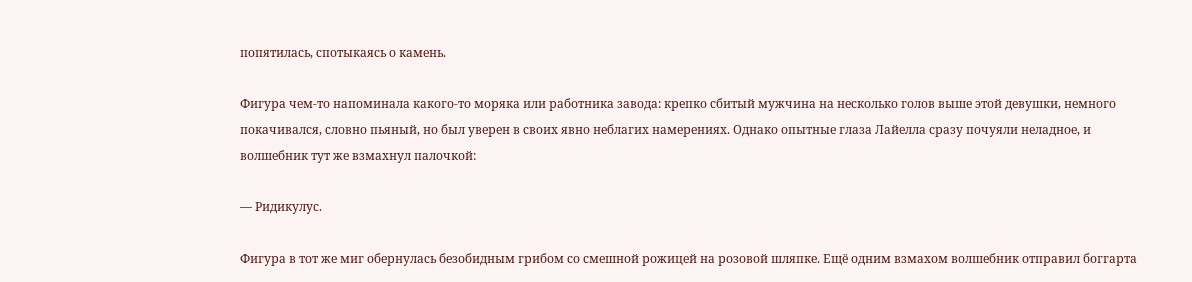попятилась, спотыкаясь о камень.

Фигура чем-то напоминала какого-то моряка или работника завода: крепко сбитый мужчина на несколько голов выше этой девушки, немного покачивался, словно пьяный, но был уверен в своих явно неблагих намерениях. Однако опытные глаза Лайелла сразу почуяли неладное, и волшебник тут же взмахнул палочкой:

— Ридикулус.

Фигура в тот же миг обернулась безобидным грибом со смешной рожицей на розовой шляпке. Ещё одним взмахом волшебник отправил боггарта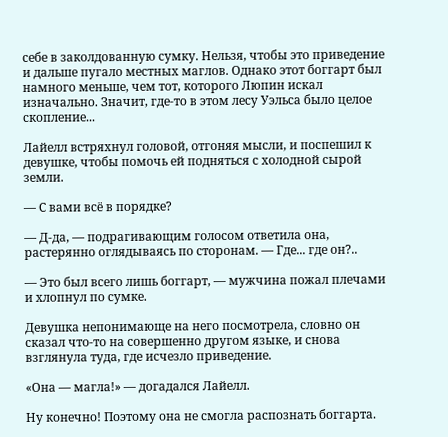себе в заколдованную сумку. Нельзя, чтобы это приведение и дальше пугало местных маглов. Однако этот боггарт был намного меньше, чем тот, которого Люпин искал изначально. Значит, где-то в этом лесу Уэльса было целое скопление...

Лайелл встряхнул головой, отгоняя мысли, и поспешил к девушке, чтобы помочь ей подняться с холодной сырой земли.

— С вами всё в порядке?

— Д-да, — подрагивающим голосом ответила она, растерянно оглядываясь по сторонам. — Где... где он?..

— Это был всего лишь боггарт, — мужчина пожал плечами и хлопнул по сумке.

Девушка непонимающе на него посмотрела, словно он сказал что-то на совершенно другом языке, и снова взглянула туда, где исчезло приведение.

«Она — магла!» — догадался Лайелл.

Ну конечно! Поэтому она не смогла распознать боггарта.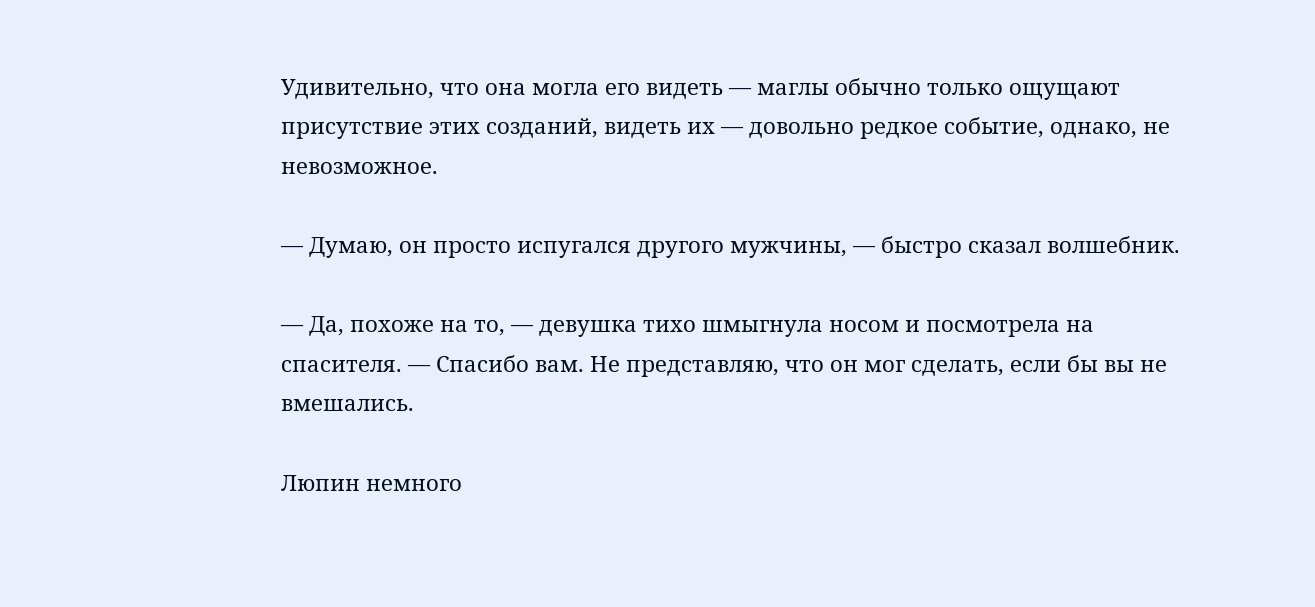Удивительно, что она могла его видеть — маглы обычно только ощущают присутствие этих созданий, видеть их — довольно редкое событие, однако, не невозможное.

— Думаю, он просто испугался другого мужчины, — быстро сказал волшебник.

— Да, похоже на то, — девушка тихо шмыгнула носом и посмотрела на спасителя. — Спасибо вам. Не представляю, что он мог сделать, если бы вы не вмешались.

Люпин немного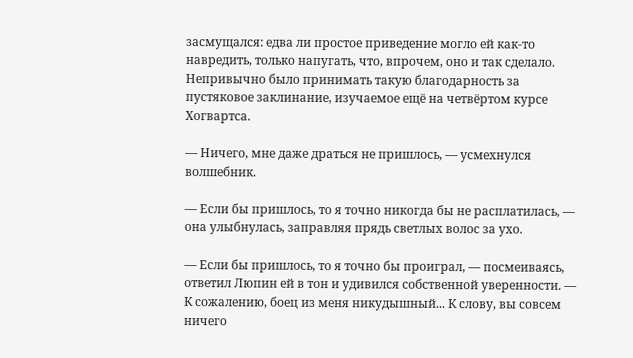засмущался: едва ли простое приведение могло ей как-то навредить, только напугать, что, впрочем, оно и так сделало. Непривычно было принимать такую благодарность за пустяковое заклинание, изучаемое ещё на четвёртом курсе Хогвартса.

— Ничего, мне даже драться не пришлось, — усмехнулся волшебник.

— Если бы пришлось, то я точно никогда бы не расплатилась, — она улыбнулась, заправляя прядь светлых волос за ухо.

— Если бы пришлось, то я точно бы проиграл, — посмеиваясь, ответил Люпин ей в тон и удивился собственной уверенности. — К сожалению, боец из меня никудышный... К слову, вы совсем ничего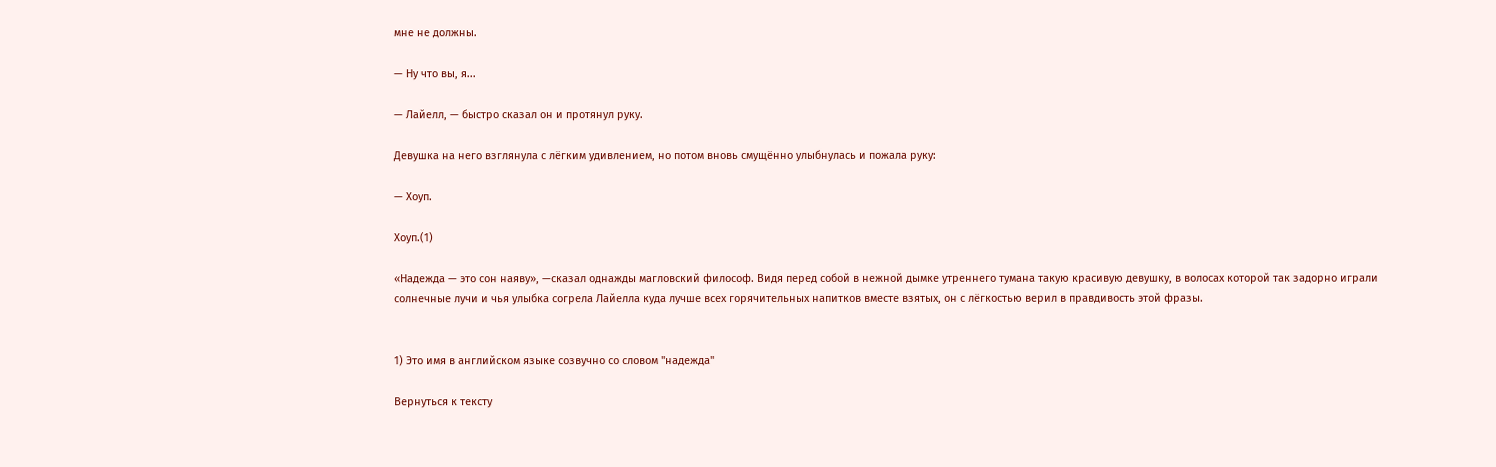мне не должны.

— Ну что вы, я...

— Лайелл, — быстро сказал он и протянул руку.

Девушка на него взглянула с лёгким удивлением, но потом вновь смущённо улыбнулась и пожала руку:

— Хоуп.

Хоуп.(1)

«Надежда — это сон наяву», —сказал однажды магловский философ. Видя перед собой в нежной дымке утреннего тумана такую красивую девушку, в волосах которой так задорно играли солнечные лучи и чья улыбка согрела Лайелла куда лучше всех горячительных напитков вместе взятых, он с лёгкостью верил в правдивость этой фразы.


1) Это имя в английском языке созвучно со словом "надежда"

Вернуться к тексту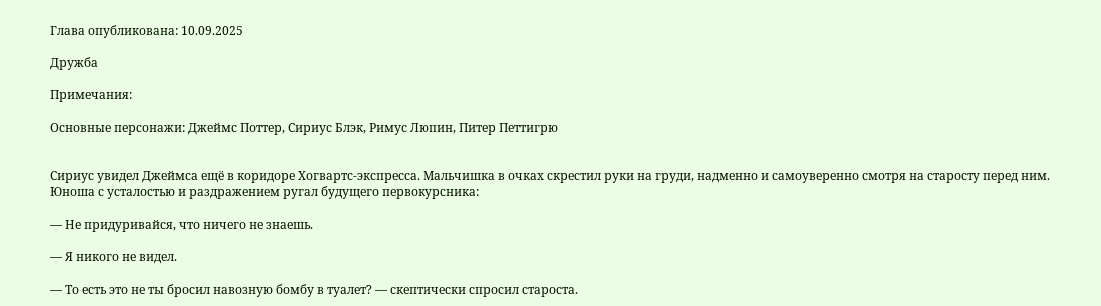Глава опубликована: 10.09.2025

Дружба

Примечания:

Основные персонажи: Джеймс Поттер, Сириус Блэк, Римус Люпин, Питер Петтигрю


Сириус увидел Джеймса ещё в коридоре Хогвартс-экспресса. Мальчишка в очках скрестил руки на груди, надменно и самоуверенно смотря на старосту перед ним. Юноша с усталостью и раздражением ругал будущего первокурсника:

— Не придуривайся, что ничего не знаешь.

— Я никого не видел.

— То есть это не ты бросил навозную бомбу в туалет? — скептически спросил староста.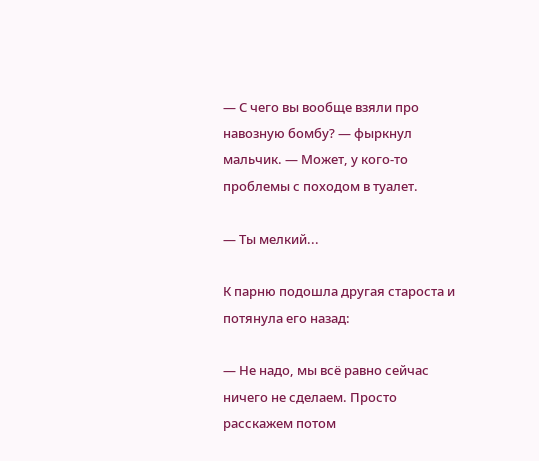— С чего вы вообще взяли про навозную бомбу? — фыркнул мальчик. — Может, у кого-то проблемы с походом в туалет.

— Ты мелкий...

К парню подошла другая староста и потянула его назад:

— Не надо, мы всё равно сейчас ничего не сделаем. Просто расскажем потом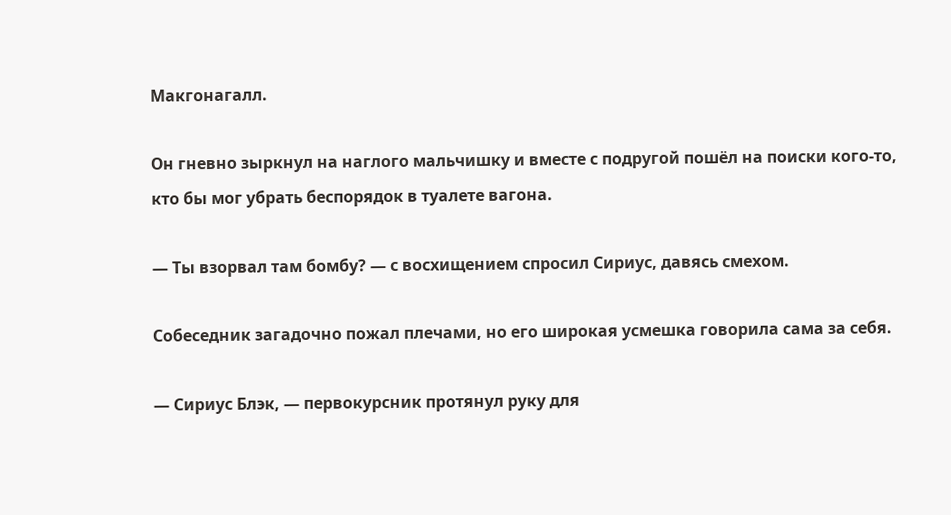Макгонагалл.

Он гневно зыркнул на наглого мальчишку и вместе с подругой пошёл на поиски кого-то, кто бы мог убрать беспорядок в туалете вагона.

— Ты взорвал там бомбу? — с восхищением спросил Сириус, давясь смехом.

Собеседник загадочно пожал плечами, но его широкая усмешка говорила сама за себя.

— Сириус Блэк, — первокурсник протянул руку для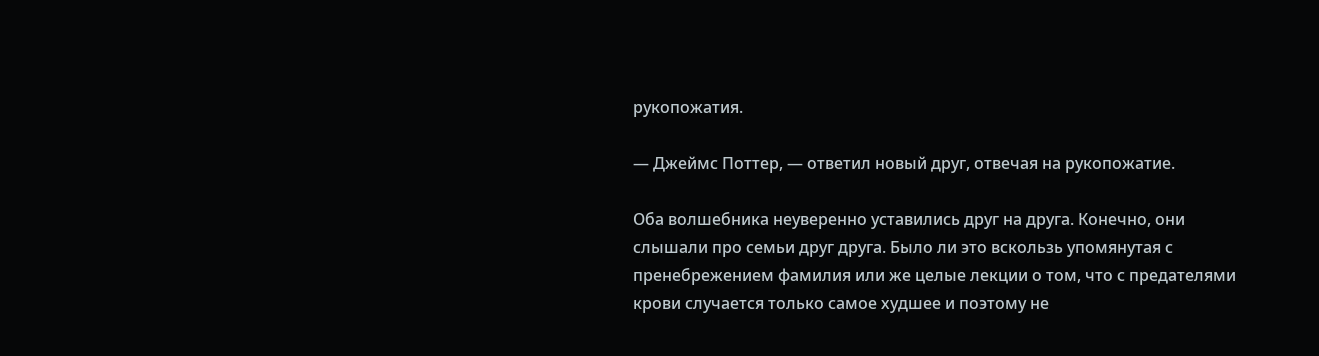рукопожатия.

— Джеймс Поттер, — ответил новый друг, отвечая на рукопожатие.

Оба волшебника неуверенно уставились друг на друга. Конечно, они слышали про семьи друг друга. Было ли это вскользь упомянутая с пренебрежением фамилия или же целые лекции о том, что с предателями крови случается только самое худшее и поэтому не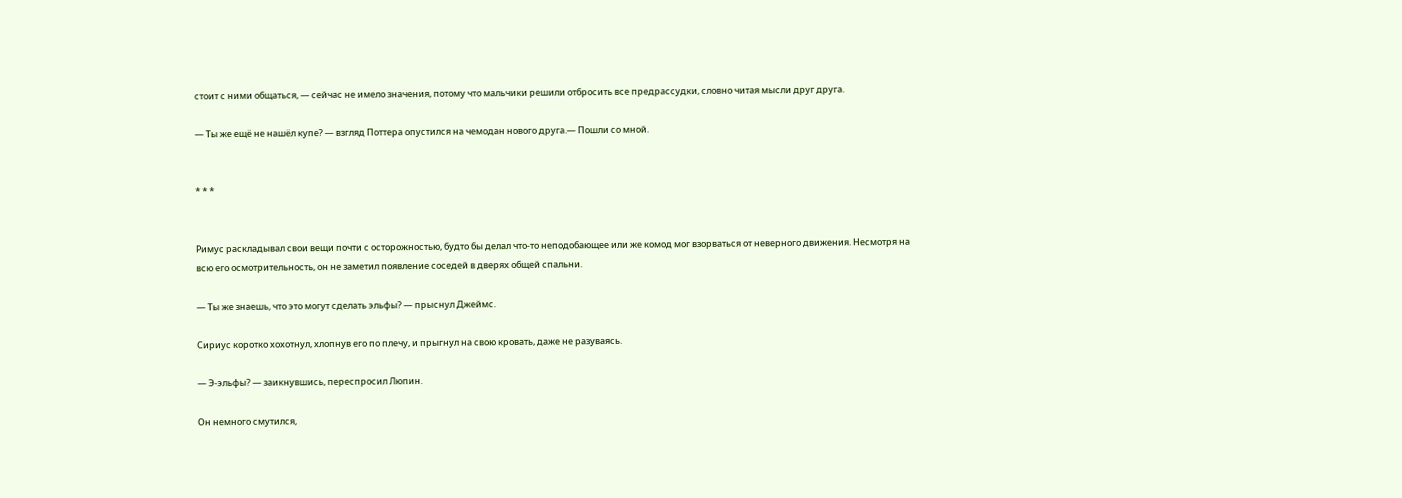стоит с ними общаться, — сейчас не имело значения, потому что мальчики решили отбросить все предрассудки, словно читая мысли друг друга.

— Ты же ещё не нашёл купе? — взгляд Поттера опустился на чемодан нового друга.— Пошли со мной.


* * *


Римус раскладывал свои вещи почти с осторожностью, будто бы делал что-то неподобающее или же комод мог взорваться от неверного движения. Несмотря на всю его осмотрительность, он не заметил появление соседей в дверях общей спальни.

— Ты же знаешь, что это могут сделать эльфы? — прыснул Джеймс.

Сириус коротко хохотнул, хлопнув его по плечу, и прыгнул на свою кровать, даже не разуваясь.

— Э-эльфы? — заикнувшись, переспросил Люпин.

Он немного смутился,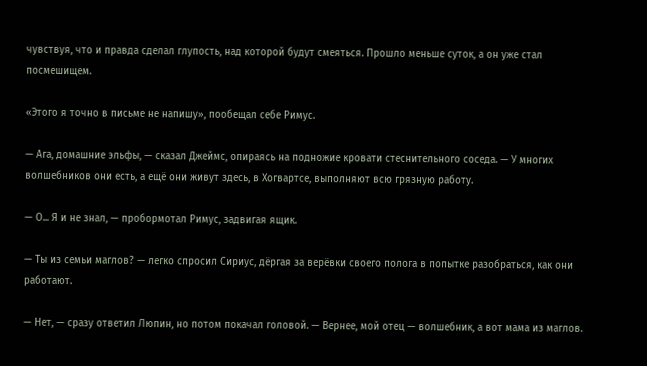чувствуя, что и правда сделал глупость, над которой будут смеяться. Прошло меньше суток, а он уже стал посмешищем.

«Этого я точно в письме не напишу», пообещал себе Римус.

— Ага, домашние эльфы, — сказал Джеймс, опираясь на подножие кровати стеснительного соседа. — У многих волшебников они есть, а ещё они живут здесь, в Хогвартсе, выполняют всю грязную работу.

— О... Я и не знал, — пробормотал Римус, задвигая ящик.

— Ты из семьи маглов? — легко спросил Сириус, дёргая за верёвки своего полога в попытке разобраться, как они работают.

— Нет, — сразу ответил Люпин, но потом покачал головой. — Вернее, мой отец — волшебник, а вот мама из маглов.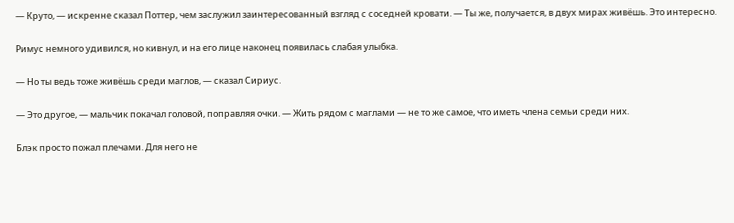— Круто, — искренне сказал Поттер, чем заслужил заинтересованный взгляд с соседней кровати. — Ты же, получается, в двух мирах живёшь. Это интересно.

Римус немного удивился, но кивнул, и на его лице наконец появилась слабая улыбка.

— Но ты ведь тоже живёшь среди маглов, — сказал Сириус.

— Это другое, — мальчик покачал головой, поправляя очки. — Жить рядом с маглами — не то же самое, что иметь члена семьи среди них.

Блэк просто пожал плечами. Для него не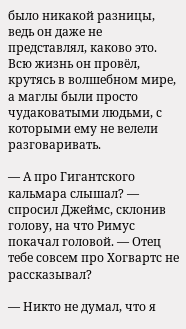было никакой разницы, ведь он даже не представлял, каково это. Всю жизнь он провёл, крутясь в волшебном мире, а маглы были просто чудаковатыми людьми, с которыми ему не велели разговаривать.

— А про Гигантского кальмара слышал? — спросил Джеймс, склонив голову, на что Римус покачал головой. — Отец тебе совсем про Хогвартс не рассказывал?

— Никто не думал, что я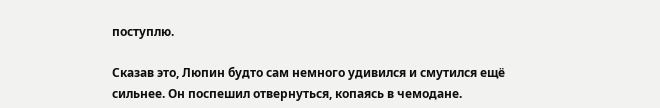поступлю.

Сказав это, Люпин будто сам немного удивился и смутился ещё сильнее. Он поспешил отвернуться, копаясь в чемодане.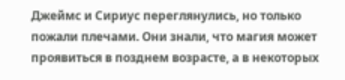Джеймс и Сириус переглянулись, но только пожали плечами. Они знали, что магия может проявиться в позднем возрасте, а в некоторых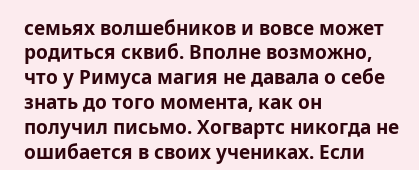семьях волшебников и вовсе может родиться сквиб. Вполне возможно, что у Римуса магия не давала о себе знать до того момента, как он получил письмо. Хогвартс никогда не ошибается в своих учениках. Если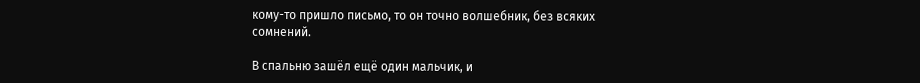кому-то пришло письмо, то он точно волшебник, без всяких сомнений.

В спальню зашёл ещё один мальчик, и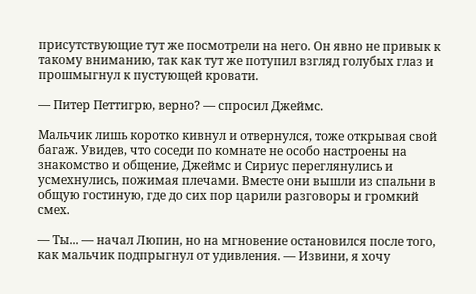присутствующие тут же посмотрели на него. Он явно не привык к такому вниманию, так как тут же потупил взгляд голубых глаз и прошмыгнул к пустующей кровати.

— Питер Петтигрю, верно? — спросил Джеймс.

Мальчик лишь коротко кивнул и отвернулся, тоже открывая свой багаж. Увидев, что соседи по комнате не особо настроены на знакомство и общение, Джеймс и Сириус переглянулись и усмехнулись, пожимая плечами. Вместе они вышли из спальни в общую гостиную, где до сих пор царили разговоры и громкий смех.

— Ты... — начал Люпин, но на мгновение остановился после того, как мальчик подпрыгнул от удивления. — Извини, я хочу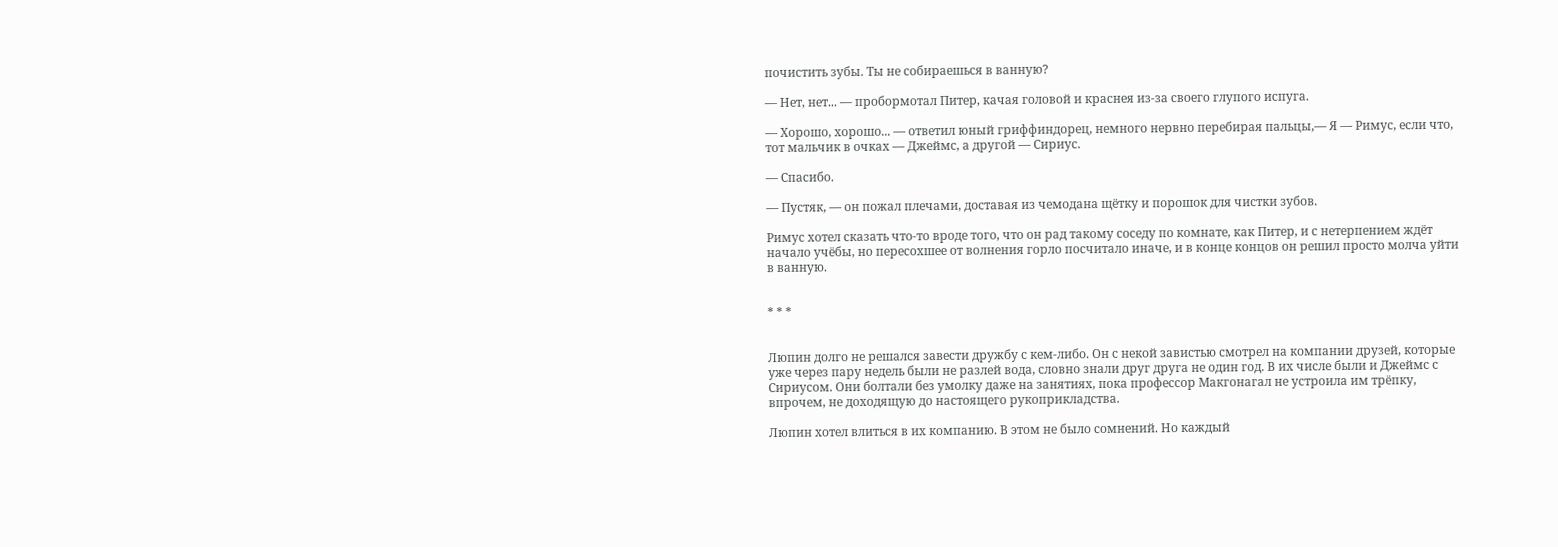почистить зубы. Ты не собираешься в ванную?

— Нет, нет... — пробормотал Питер, качая головой и краснея из-за своего глупого испуга.

— Хорошо, хорошо... — ответил юный гриффиндорец, немного нервно перебирая пальцы,— Я — Римус, если что, тот мальчик в очках — Джеймс, а другой — Сириус.

— Спасибо.

— Пустяк, — он пожал плечами, доставая из чемодана щётку и порошок для чистки зубов.

Римус хотел сказать что-то вроде того, что он рад такому соседу по комнате, как Питер, и с нетерпением ждёт начало учёбы, но пересохшее от волнения горло посчитало иначе, и в конце концов он решил просто молча уйти в ванную.


* * *


Люпин долго не решался завести дружбу с кем-либо. Он с некой завистью смотрел на компании друзей, которые уже через пару недель были не разлей вода, словно знали друг друга не один год. В их числе были и Джеймс с Сириусом. Они болтали без умолку даже на занятиях, пока профессор Макгонагал не устроила им трёпку, впрочем, не доходящую до настоящего рукоприкладства.

Люпин хотел влиться в их компанию. В этом не было сомнений. Но каждый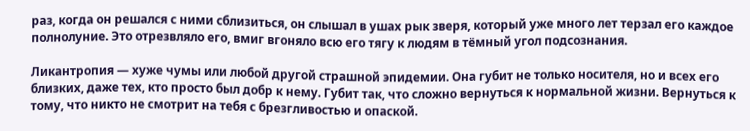раз, когда он решался с ними сблизиться, он слышал в ушах рык зверя, который уже много лет терзал его каждое полнолуние. Это отрезвляло его, вмиг вгоняло всю его тягу к людям в тёмный угол подсознания.

Ликантропия — хуже чумы или любой другой страшной эпидемии. Она губит не только носителя, но и всех его близких, даже тех, кто просто был добр к нему. Губит так, что сложно вернуться к нормальной жизни. Вернуться к тому, что никто не смотрит на тебя с брезгливостью и опаской.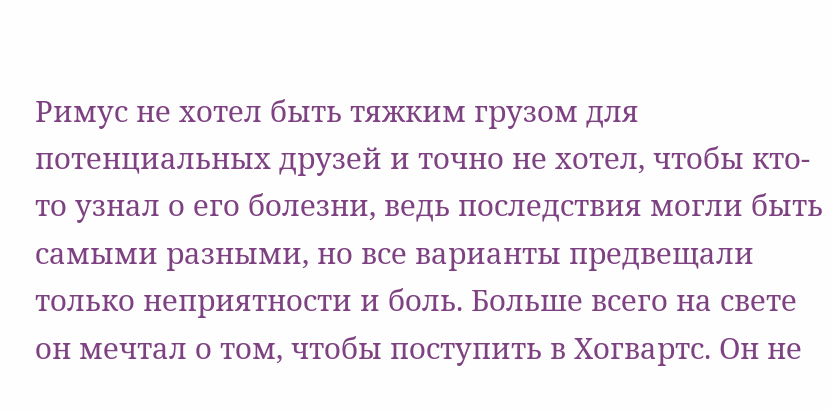Римус не хотел быть тяжким грузом для потенциальных друзей и точно не хотел, чтобы кто-то узнал о его болезни, ведь последствия могли быть самыми разными, но все варианты предвещали только неприятности и боль. Больше всего на свете он мечтал о том, чтобы поступить в Хогвартс. Он не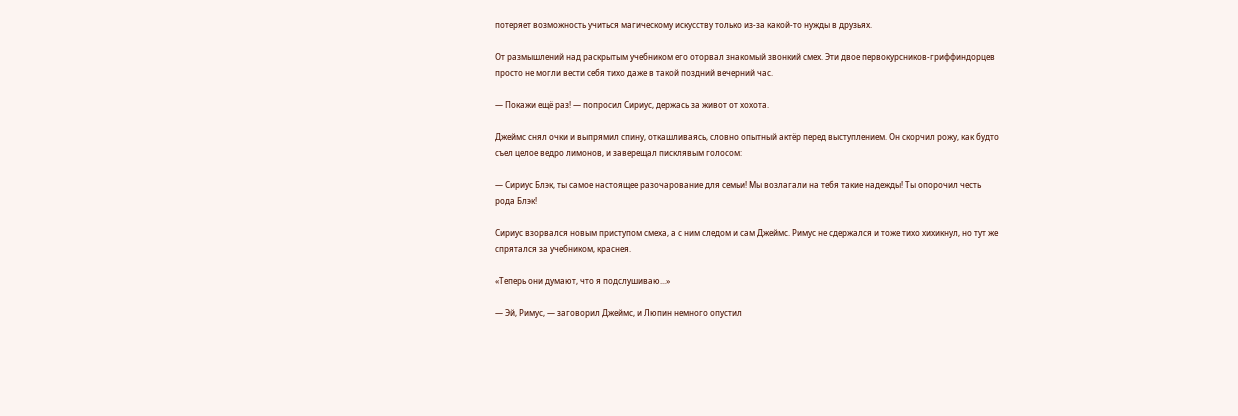потеряет возможность учиться магическому искусству только из-за какой-то нужды в друзьях.

От размышлений над раскрытым учебником его оторвал знакомый звонкий смех. Эти двое первокурсников-гриффиндорцев просто не могли вести себя тихо даже в такой поздний вечерний час.

— Покажи ещё раз! — попросил Сириус, держась за живот от хохота.

Джеймс снял очки и выпрямил спину, откашливаясь, словно опытный актёр перед выступлением. Он скорчил рожу, как будто съел целое ведро лимонов, и заверещал писклявым голосом:

— Сириус Блэк, ты самое настоящее разочарование для семьи! Мы возлагали на тебя такие надежды! Ты опорочил честь рода Блэк!

Сириус взорвался новым приступом смеха, а с ним следом и сам Джеймс. Римус не сдержался и тоже тихо хихикнул, но тут же спрятался за учебником, краснея.

«Теперь они думают, что я подслушиваю...»

— Эй, Римус, — заговорил Джеймс, и Люпин немного опустил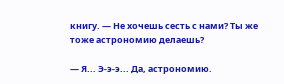книгу. — Не хочешь сесть с нами? Ты же тоже астрономию делаешь?

— Я... Э-э-э... Да, астрономию.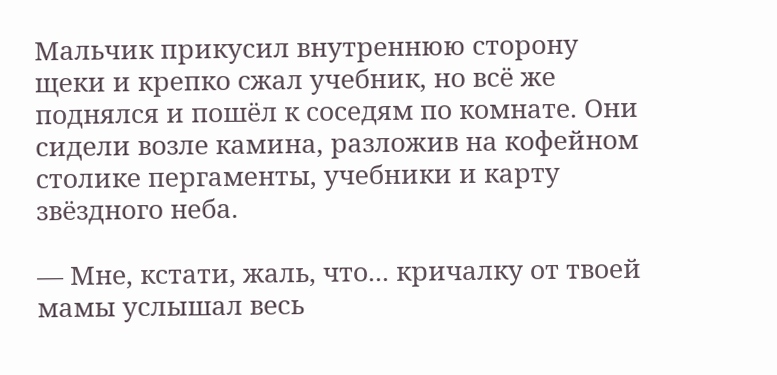Мальчик прикусил внутреннюю сторону щеки и крепко сжал учебник, но всё же поднялся и пошёл к соседям по комнате. Они сидели возле камина, разложив на кофейном столике пергаменты, учебники и карту звёздного неба.

— Мне, кстати, жаль, что... кричалку от твоей мамы услышал весь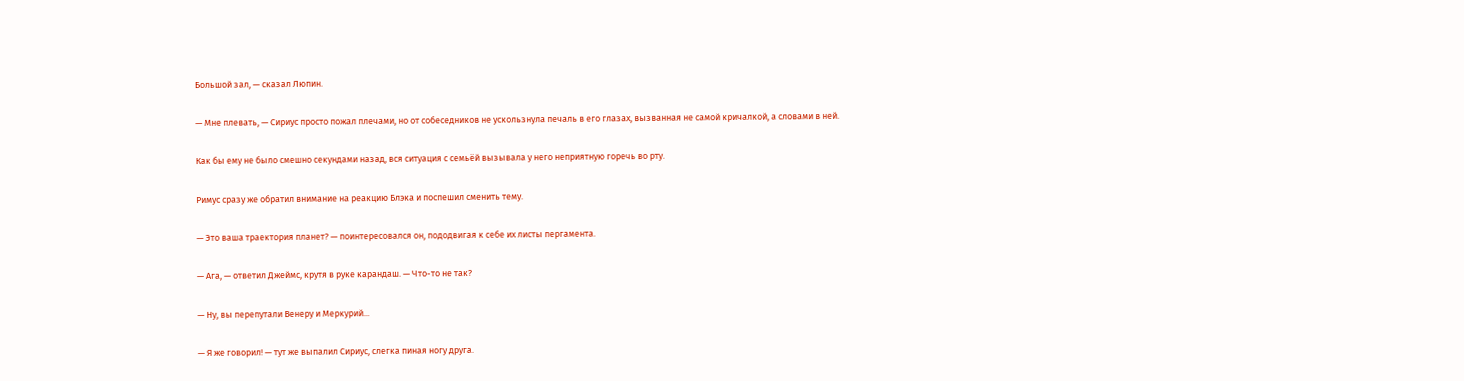Большой зал, — сказал Люпин.

— Мне плевать, — Сириус просто пожал плечами, но от собеседников не ускользнула печаль в его глазах, вызванная не самой кричалкой, а словами в ней.

Как бы ему не было смешно секундами назад, вся ситуация с семьёй вызывала у него неприятную горечь во рту.

Римус сразу же обратил внимание на реакцию Блэка и поспешил сменить тему.

— Это ваша траектория планет? — поинтересовался он, пододвигая к себе их листы пергамента.

— Ага, — ответил Джеймс, крутя в руке карандаш. — Что-то не так?

— Ну, вы перепутали Венеру и Меркурий...

— Я же говорил! — тут же выпалил Сириус, слегка пиная ногу друга.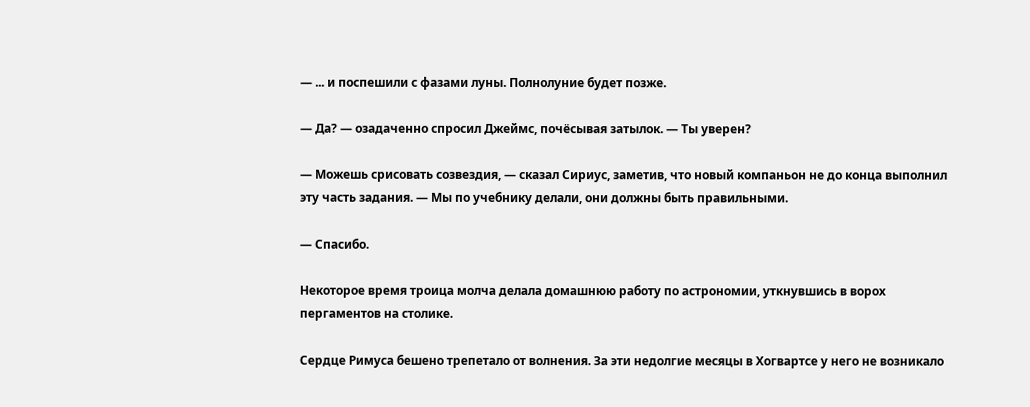— ... и поспешили с фазами луны. Полнолуние будет позже.

— Да? — озадаченно спросил Джеймс, почёсывая затылок. — Ты уверен?

— Можешь срисовать созвездия, — сказал Сириус, заметив, что новый компаньон не до конца выполнил эту часть задания. — Мы по учебнику делали, они должны быть правильными.

— Спасибо.

Некоторое время троица молча делала домашнюю работу по астрономии, уткнувшись в ворох пергаментов на столике.

Сердце Римуса бешено трепетало от волнения. За эти недолгие месяцы в Хогвартсе у него не возникало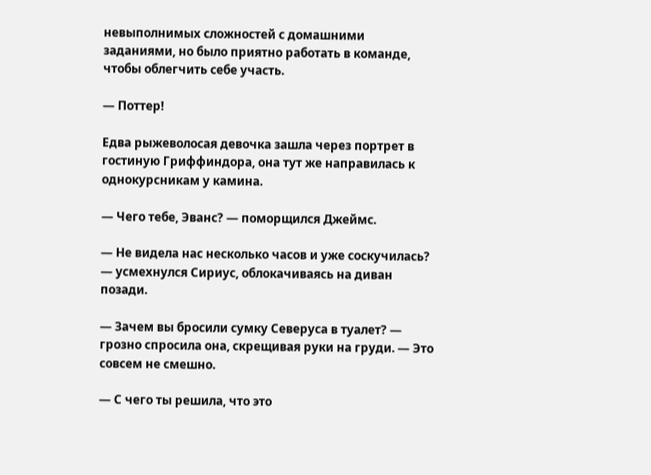невыполнимых сложностей с домашними заданиями, но было приятно работать в команде, чтобы облегчить себе участь.

— Поттер!

Едва рыжеволосая девочка зашла через портрет в гостиную Гриффиндора, она тут же направилась к однокурсникам у камина.

— Чего тебе, Эванс? — поморщился Джеймс.

— Не видела нас несколько часов и уже соскучилась? — усмехнулся Сириус, облокачиваясь на диван позади.

— Зачем вы бросили сумку Северуса в туалет? — грозно спросила она, скрещивая руки на груди. — Это совсем не смешно.

— С чего ты решила, что это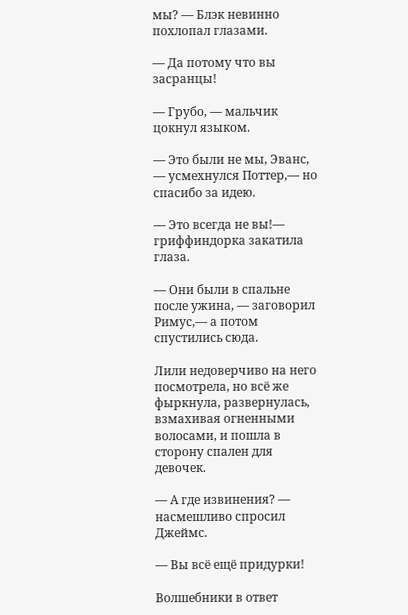мы? — Блэк невинно похлопал глазами.

— Да потому что вы засранцы!

— Грубо, — мальчик цокнул языком.

— Это были не мы, Эванс, — усмехнулся Поттер,— но спасибо за идею.

— Это всегда не вы!— гриффиндорка закатила глаза.

— Они были в спальне после ужина, — заговорил Римус,— а потом спустились сюда.

Лили недоверчиво на него посмотрела, но всё же фыркнула, развернулась, взмахивая огненными волосами, и пошла в сторону спален для девочек.

— А где извинения? — насмешливо спросил Джеймс.

— Вы всё ещё придурки!

Волшебники в ответ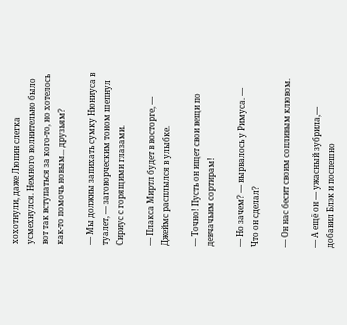хохотнули, даже Люпин слегка усмехнулся. Немного волнительно было вот так вступаться за кого-то, но хотелось как-то помочь новым... друзьям?

— Мы должны запихать сумку Нюниуса в туалет, — заговорческим тоном шепнул Сириус с горящими глазами.

— Плакса Миртл будет в восторге, — Джеймс расплылся в улыбке.

— Точно! Пусть он ищет свои вещи по девчачьим сортирам!

— Но зачем? — вырвалось у Римуса. — Что он сделал?

— Он нас бесит своим сопливым клювом.

— А ещё он — ужасный зубрила,— добавил Блэк и поспешно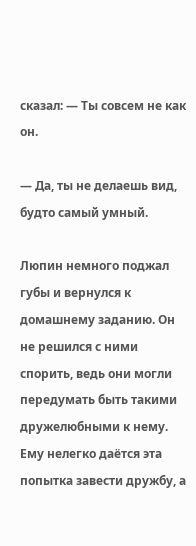сказал: — Ты совсем не как он.

— Да, ты не делаешь вид, будто самый умный.

Люпин немного поджал губы и вернулся к домашнему заданию. Он не решился с ними спорить, ведь они могли передумать быть такими дружелюбными к нему. Ему нелегко даётся эта попытка завести дружбу, а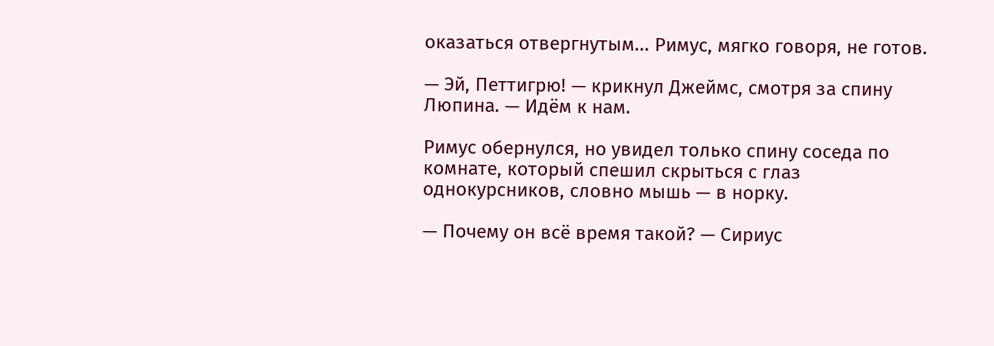оказаться отвергнутым... Римус, мягко говоря, не готов.

— Эй, Петтигрю! — крикнул Джеймс, смотря за спину Люпина. — Идём к нам.

Римус обернулся, но увидел только спину соседа по комнате, который спешил скрыться с глаз однокурсников, словно мышь — в норку.

— Почему он всё время такой? — Сириус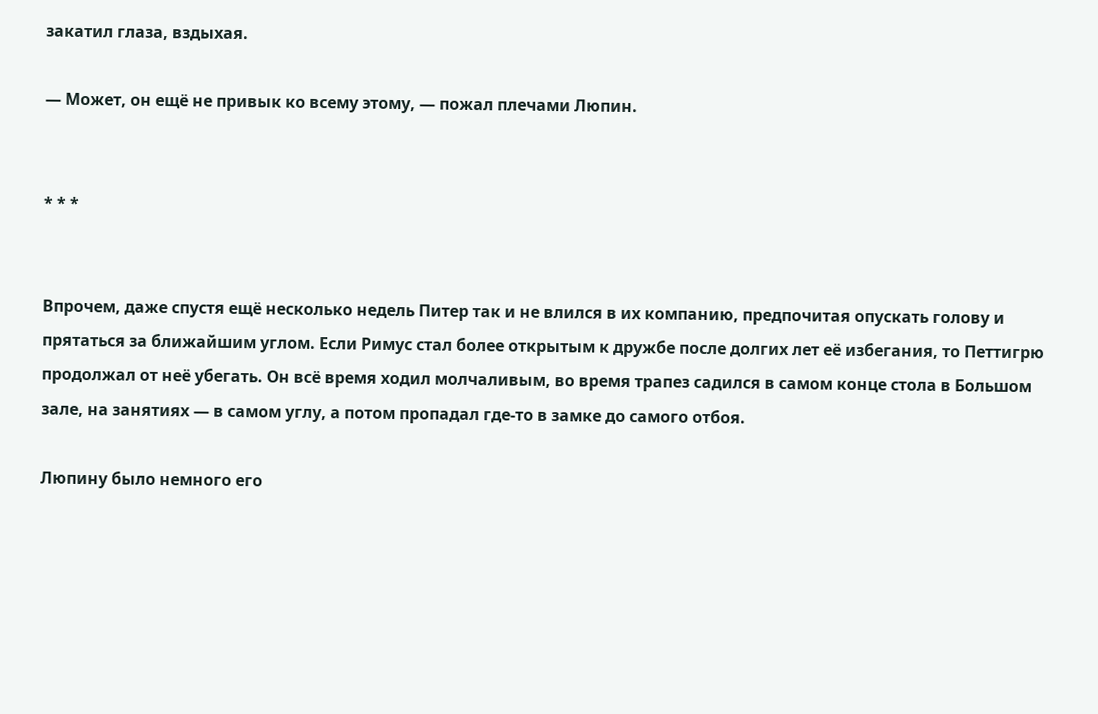закатил глаза, вздыхая.

— Может, он ещё не привык ко всему этому, — пожал плечами Люпин.


* * *


Впрочем, даже спустя ещё несколько недель Питер так и не влился в их компанию, предпочитая опускать голову и прятаться за ближайшим углом. Если Римус стал более открытым к дружбе после долгих лет её избегания, то Петтигрю продолжал от неё убегать. Он всё время ходил молчаливым, во время трапез садился в самом конце стола в Большом зале, на занятиях — в самом углу, а потом пропадал где-то в замке до самого отбоя.

Люпину было немного его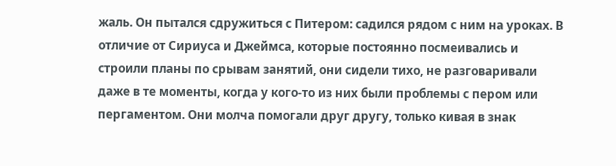жаль. Он пытался сдружиться с Питером: садился рядом с ним на уроках. В отличие от Сириуса и Джеймса, которые постоянно посмеивались и строили планы по срывам занятий, они сидели тихо, не разговаривали даже в те моменты, когда у кого-то из них были проблемы с пером или пергаментом. Они молча помогали друг другу, только кивая в знак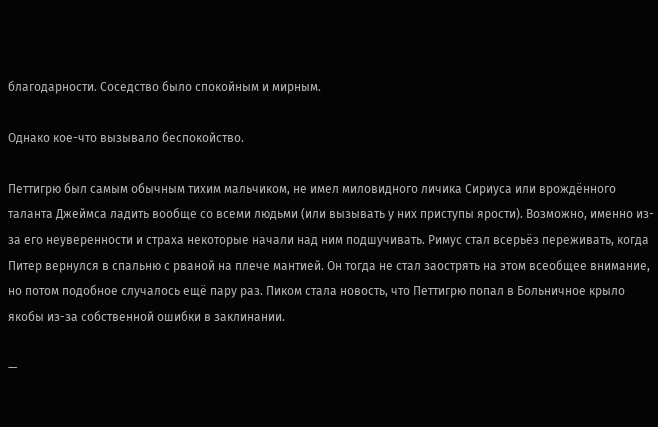благодарности. Соседство было спокойным и мирным.

Однако кое-что вызывало беспокойство.

Петтигрю был самым обычным тихим мальчиком, не имел миловидного личика Сириуса или врождённого таланта Джеймса ладить вообще со всеми людьми (или вызывать у них приступы ярости). Возможно, именно из-за его неуверенности и страха некоторые начали над ним подшучивать. Римус стал всерьёз переживать, когда Питер вернулся в спальню с рваной на плече мантией. Он тогда не стал заострять на этом всеобщее внимание, но потом подобное случалось ещё пару раз. Пиком стала новость, что Петтигрю попал в Больничное крыло якобы из-за собственной ошибки в заклинании.

—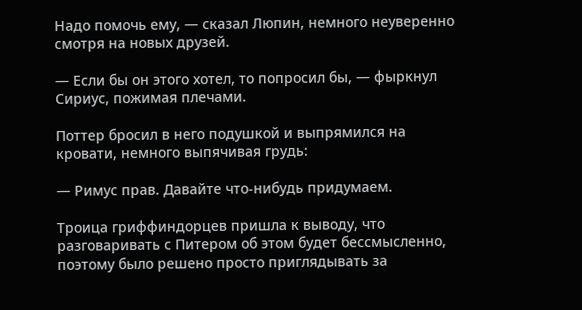Надо помочь ему, — сказал Люпин, немного неуверенно смотря на новых друзей.

— Если бы он этого хотел, то попросил бы, — фыркнул Сириус, пожимая плечами.

Поттер бросил в него подушкой и выпрямился на кровати, немного выпячивая грудь:

— Римус прав. Давайте что-нибудь придумаем.

Троица гриффиндорцев пришла к выводу, что разговаривать с Питером об этом будет бессмысленно, поэтому было решено просто приглядывать за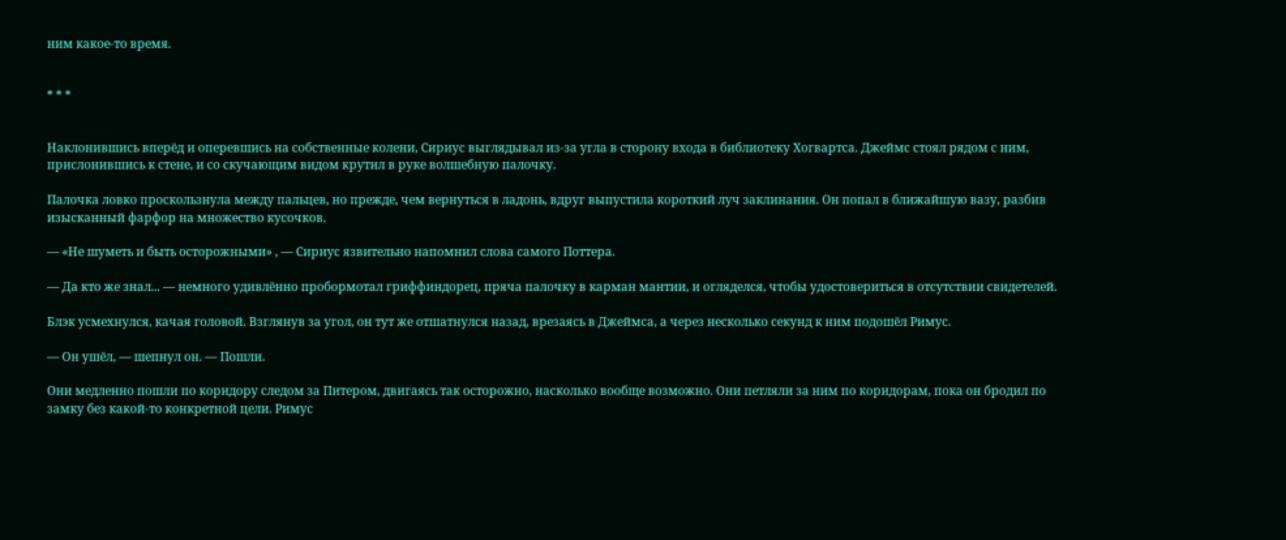ним какое-то время.


* * *


Наклонившись вперёд и оперевшись на собственные колени, Сириус выглядывал из-за угла в сторону входа в библиотеку Хогвартса. Джеймс стоял рядом с ним, прислонившись к стене, и со скучающим видом крутил в руке волшебную палочку.

Палочка ловко проскользнула между пальцев, но прежде, чем вернуться в ладонь, вдруг выпустила короткий луч заклинания. Он попал в ближайшую вазу, разбив изысканный фарфор на множество кусочков.

— «Не шуметь и быть осторожными» , — Сириус язвительно напомнил слова самого Поттера.

— Да кто же знал... — немного удивлённо пробормотал гриффиндорец, пряча палочку в карман мантии, и огляделся, чтобы удостовериться в отсутствии свидетелей.

Блэк усмехнулся, качая головой. Взглянув за угол, он тут же отшатнулся назад, врезаясь в Джеймса, а через несколько секунд к ним подошёл Римус.

— Он ушёл, — шепнул он. — Пошли.

Они медленно пошли по коридору следом за Питером, двигаясь так осторожно, насколько вообще возможно. Они петляли за ним по коридорам, пока он бродил по замку без какой-то конкретной цели. Римус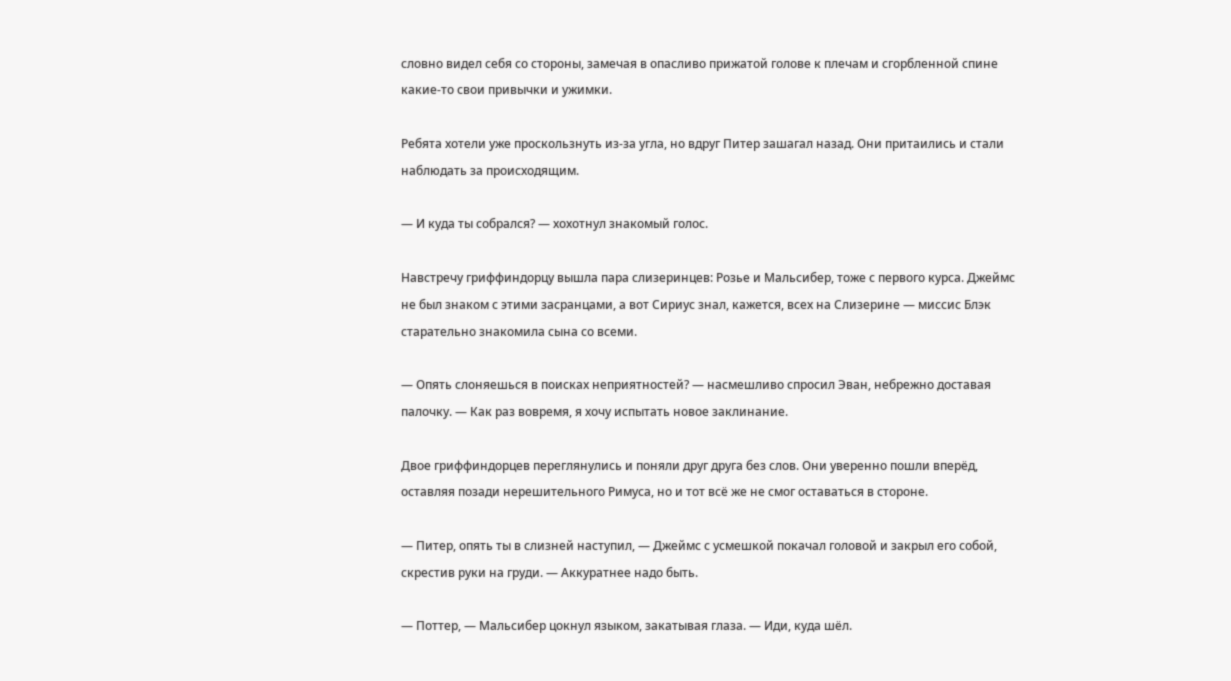словно видел себя со стороны, замечая в опасливо прижатой голове к плечам и сгорбленной спине какие-то свои привычки и ужимки.

Ребята хотели уже проскользнуть из-за угла, но вдруг Питер зашагал назад. Они притаились и стали наблюдать за происходящим.

— И куда ты собрался? — хохотнул знакомый голос.

Навстречу гриффиндорцу вышла пара слизеринцев: Розье и Мальсибер, тоже с первого курса. Джеймс не был знаком с этими засранцами, а вот Сириус знал, кажется, всех на Слизерине — миссис Блэк старательно знакомила сына со всеми.

— Опять слоняешься в поисках неприятностей? — насмешливо спросил Эван, небрежно доставая палочку. — Как раз вовремя, я хочу испытать новое заклинание.

Двое гриффиндорцев переглянулись и поняли друг друга без слов. Они уверенно пошли вперёд, оставляя позади нерешительного Римуса, но и тот всё же не смог оставаться в стороне.

— Питер, опять ты в слизней наступил, — Джеймс с усмешкой покачал головой и закрыл его собой, скрестив руки на груди. — Аккуратнее надо быть.

— Поттер, — Мальсибер цокнул языком, закатывая глаза. — Иди, куда шёл.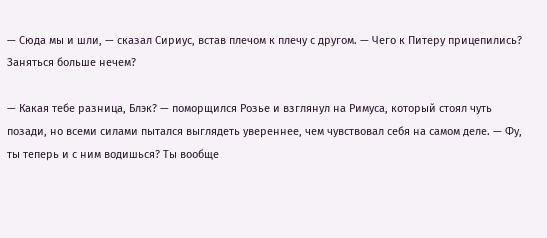— Сюда мы и шли, — сказал Сириус, встав плечом к плечу с другом. — Чего к Питеру прицепились? Заняться больше нечем?

— Какая тебе разница, Блэк? — поморщился Розье и взглянул на Римуса, который стоял чуть позади, но всеми силами пытался выглядеть увереннее, чем чувствовал себя на самом деле. — Фу, ты теперь и с ним водишься? Ты вообще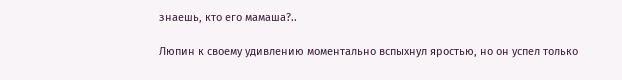знаешь, кто его мамаша?..

Люпин к своему удивлению моментально вспыхнул яростью, но он успел только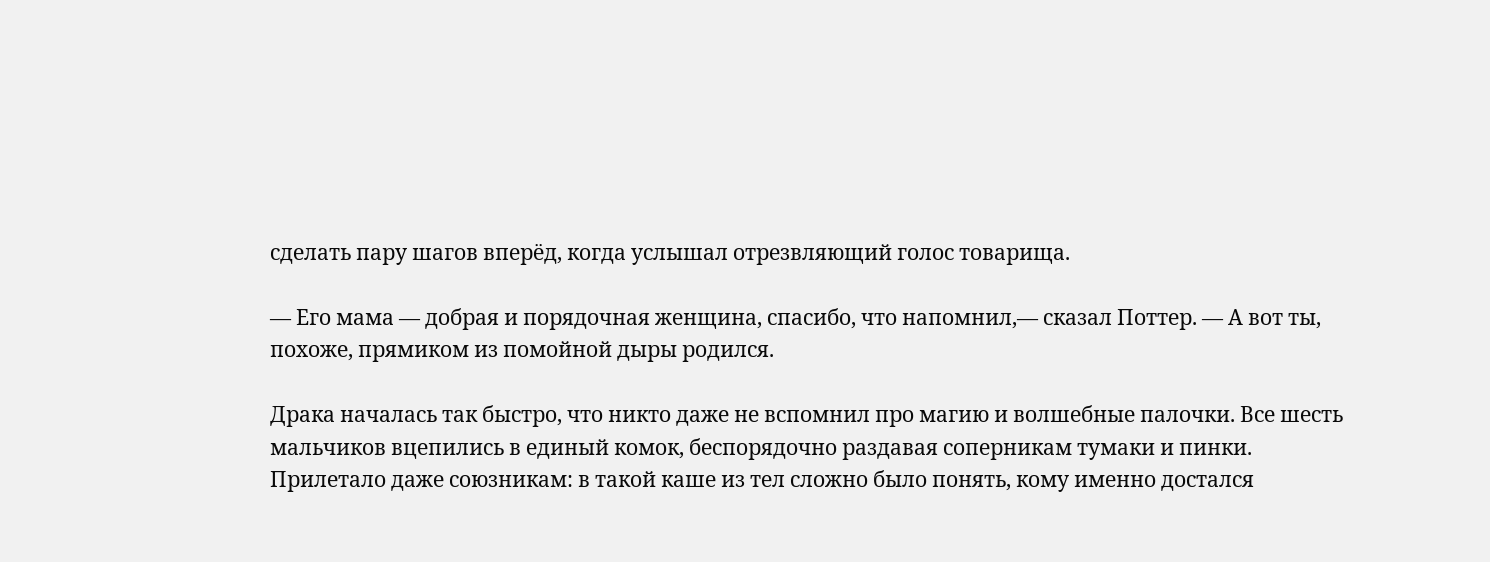сделать пару шагов вперёд, когда услышал отрезвляющий голос товарища.

— Его мама — добрая и порядочная женщина, спасибо, что напомнил,— сказал Поттер. — А вот ты, похоже, прямиком из помойной дыры родился.

Драка началась так быстро, что никто даже не вспомнил про магию и волшебные палочки. Все шесть мальчиков вцепились в единый комок, беспорядочно раздавая соперникам тумаки и пинки. Прилетало даже союзникам: в такой каше из тел сложно было понять, кому именно достался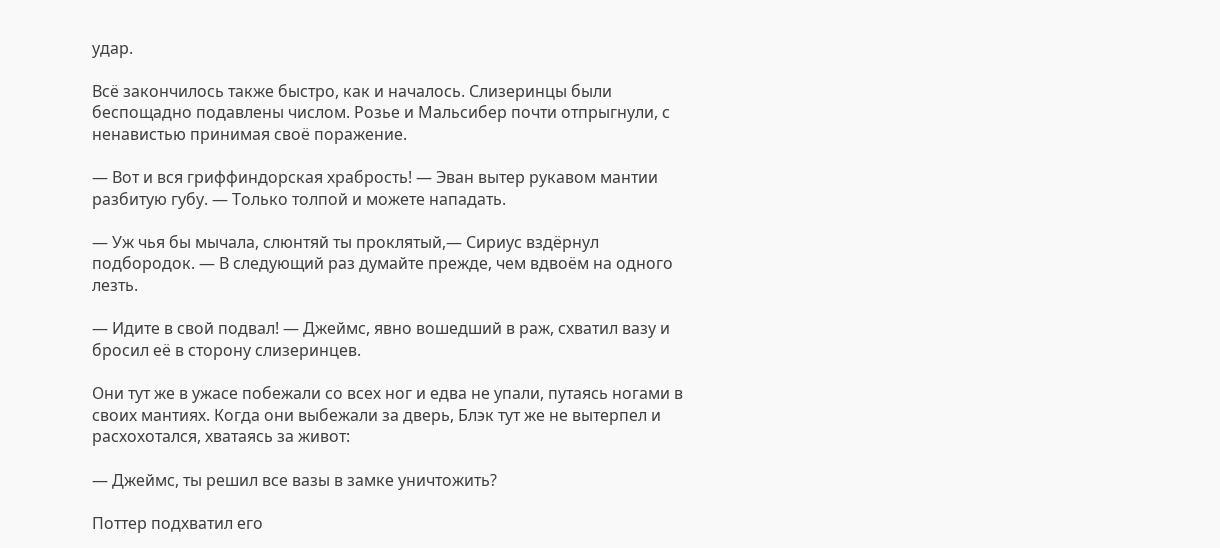удар.

Всё закончилось также быстро, как и началось. Слизеринцы были беспощадно подавлены числом. Розье и Мальсибер почти отпрыгнули, с ненавистью принимая своё поражение.

— Вот и вся гриффиндорская храбрость! — Эван вытер рукавом мантии разбитую губу. — Только толпой и можете нападать.

— Уж чья бы мычала, слюнтяй ты проклятый,— Сириус вздёрнул подбородок. — В следующий раз думайте прежде, чем вдвоём на одного лезть.

— Идите в свой подвал! — Джеймс, явно вошедший в раж, схватил вазу и бросил её в сторону слизеринцев.

Они тут же в ужасе побежали со всех ног и едва не упали, путаясь ногами в своих мантиях. Когда они выбежали за дверь, Блэк тут же не вытерпел и расхохотался, хватаясь за живот:

— Джеймс, ты решил все вазы в замке уничтожить?

Поттер подхватил его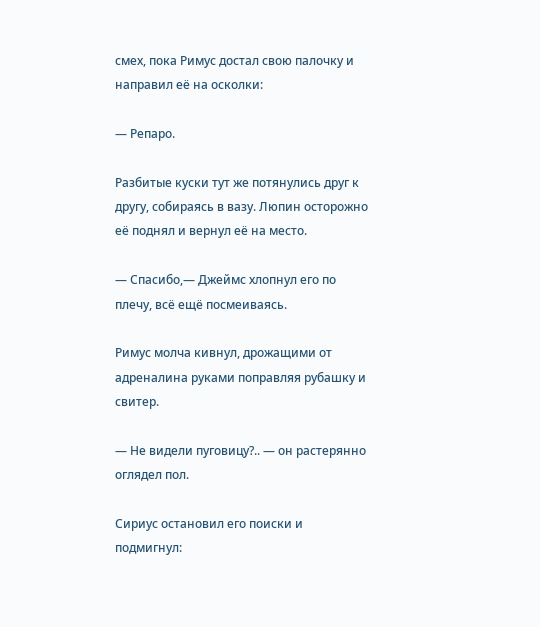смех, пока Римус достал свою палочку и направил её на осколки:

— Репаро.

Разбитые куски тут же потянулись друг к другу, собираясь в вазу. Люпин осторожно её поднял и вернул её на место.

— Спасибо,— Джеймс хлопнул его по плечу, всё ещё посмеиваясь.

Римус молча кивнул, дрожащими от адреналина руками поправляя рубашку и свитер.

— Не видели пуговицу?.. — он растерянно оглядел пол.

Сириус остановил его поиски и подмигнул: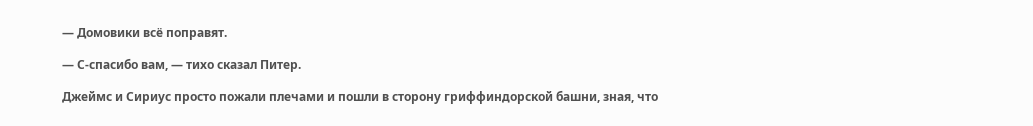— Домовики всё поправят.

— С-спасибо вам, — тихо сказал Питер.

Джеймс и Сириус просто пожали плечами и пошли в сторону гриффиндорской башни, зная, что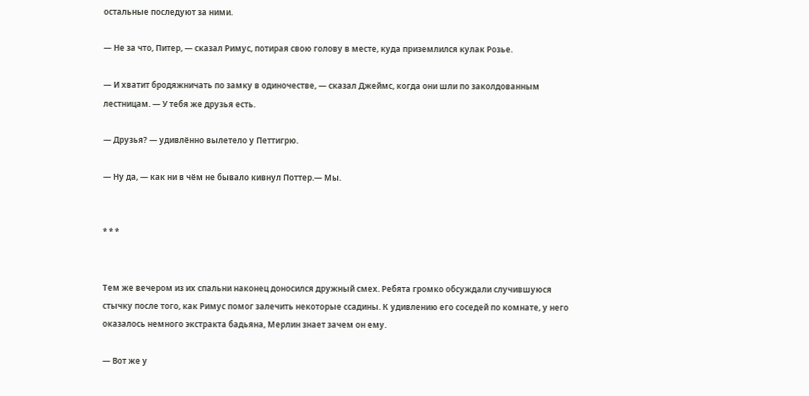остальные последуют за ними.

— Не за что, Питер, — сказал Римус, потирая свою голову в месте, куда приземлился кулак Розье.

— И хватит бродяжничать по замку в одиночестве, — сказал Джеймс, когда они шли по заколдованным лестницам. — У тебя же друзья есть.

— Друзья? — удивлённо вылетело у Петтигрю.

— Ну да, — как ни в чём не бывало кивнул Поттер.— Мы.


* * *


Тем же вечером из их спальни наконец доносился дружный смех. Ребята громко обсуждали случившуюся стычку после того, как Римус помог залечить некоторые ссадины. К удивлению его соседей по комнате, у него оказалось немного экстракта бадьяна, Мерлин знает зачем он ему.

— Вот же у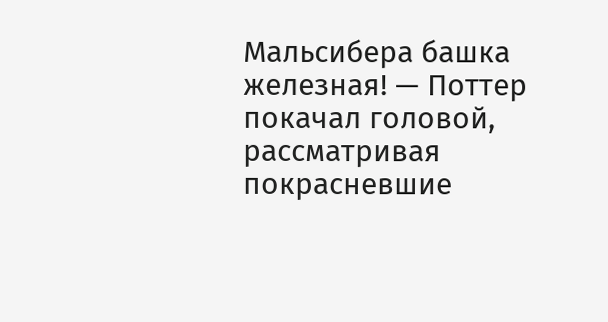Мальсибера башка железная! — Поттер покачал головой, рассматривая покрасневшие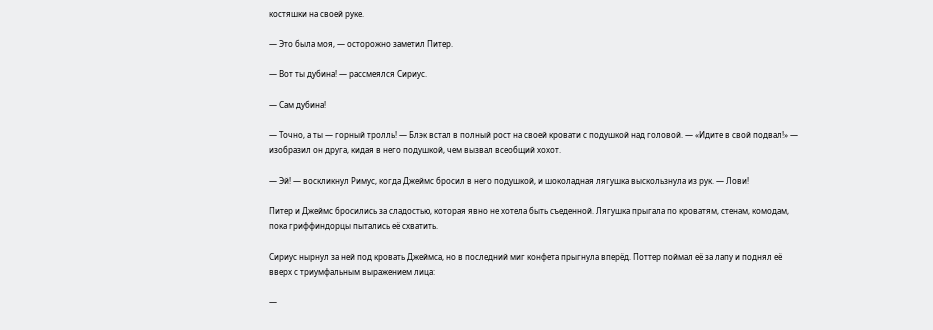костяшки на своей руке.

— Это была моя, — осторожно заметил Питер.

— Вот ты дубина! — рассмеялся Сириус.

— Сам дубина!

— Точно, а ты — горный тролль! — Блэк встал в полный рост на своей кровати с подушкой над головой. — «Идите в свой подвал!» — изобразил он друга, кидая в него подушкой, чем вызвал всеобщий хохот.

— Эй! — воскликнул Римус, когда Джеймс бросил в него подушкой, и шоколадная лягушка выскользнула из рук. — Лови!

Питер и Джеймс бросились за сладостью, которая явно не хотела быть съеденной. Лягушка прыгала по кроватям, стенам, комодам, пока гриффиндорцы пытались её схватить.

Сириус нырнул за ней под кровать Джеймса, но в последний миг конфета прыгнула вперёд. Поттер поймал её за лапу и поднял её вверх с триумфальным выражением лица:

—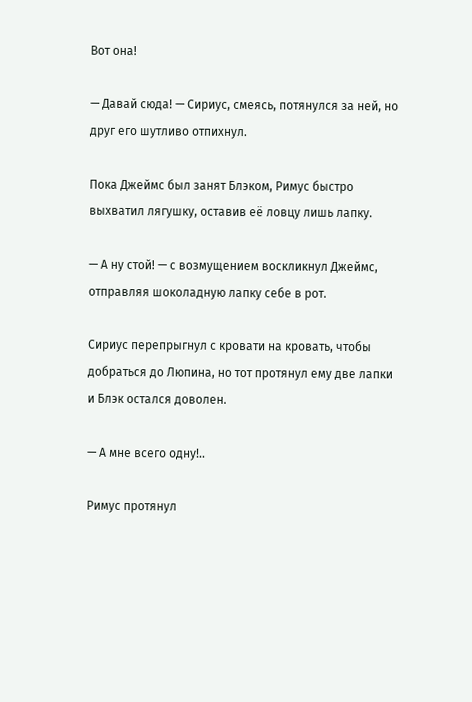Вот она!

— Давай сюда! — Сириус, смеясь, потянулся за ней, но друг его шутливо отпихнул.

Пока Джеймс был занят Блэком, Римус быстро выхватил лягушку, оставив её ловцу лишь лапку.

— А ну стой! — с возмущением воскликнул Джеймс, отправляя шоколадную лапку себе в рот.

Сириус перепрыгнул с кровати на кровать, чтобы добраться до Люпина, но тот протянул ему две лапки и Блэк остался доволен.

— А мне всего одну!..

Римус протянул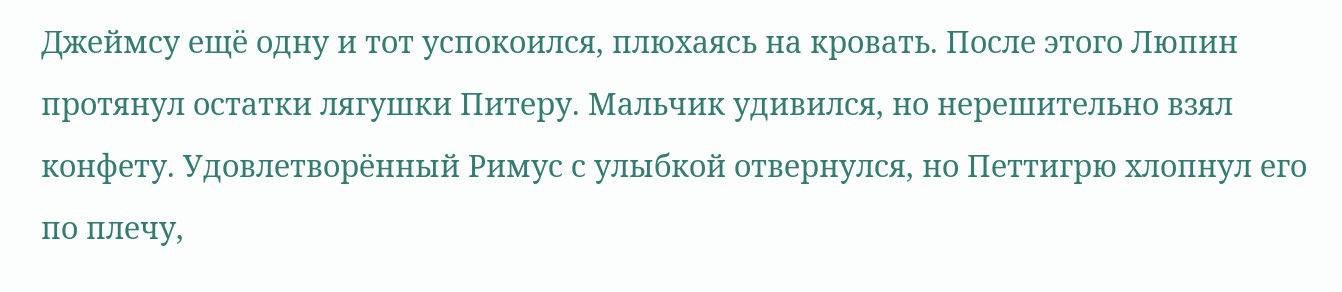Джеймсу ещё одну и тот успокоился, плюхаясь на кровать. После этого Люпин протянул остатки лягушки Питеру. Мальчик удивился, но нерешительно взял конфету. Удовлетворённый Римус с улыбкой отвернулся, но Петтигрю хлопнул его по плечу,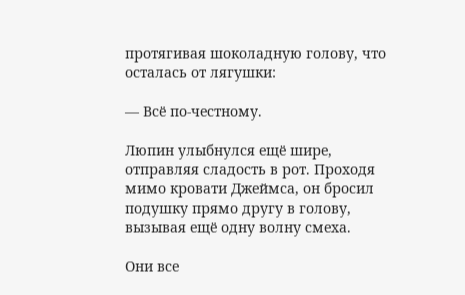протягивая шоколадную голову, что осталась от лягушки:

— Всё по-честному.

Люпин улыбнулся ещё шире, отправляя сладость в рот. Проходя мимо кровати Джеймса, он бросил подушку прямо другу в голову, вызывая ещё одну волну смеха.

Они все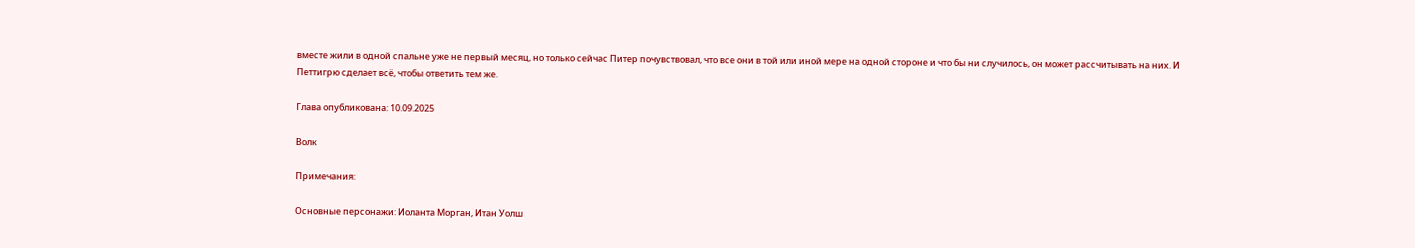вместе жили в одной спальне уже не первый месяц, но только сейчас Питер почувствовал, что все они в той или иной мере на одной стороне и что бы ни случилось, он может рассчитывать на них. И Петтигрю сделает всё, чтобы ответить тем же.

Глава опубликована: 10.09.2025

Волк

Примечания:

Основные персонажи: Иоланта Морган, Итан Уолш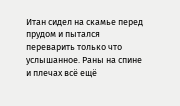Итан сидел на скамье перед прудом и пытался переварить только что услышанное. Раны на спине и плечах всё ещё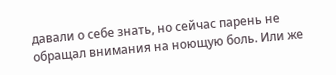давали о себе знать, но сейчас парень не обращал внимания на ноющую боль. Или же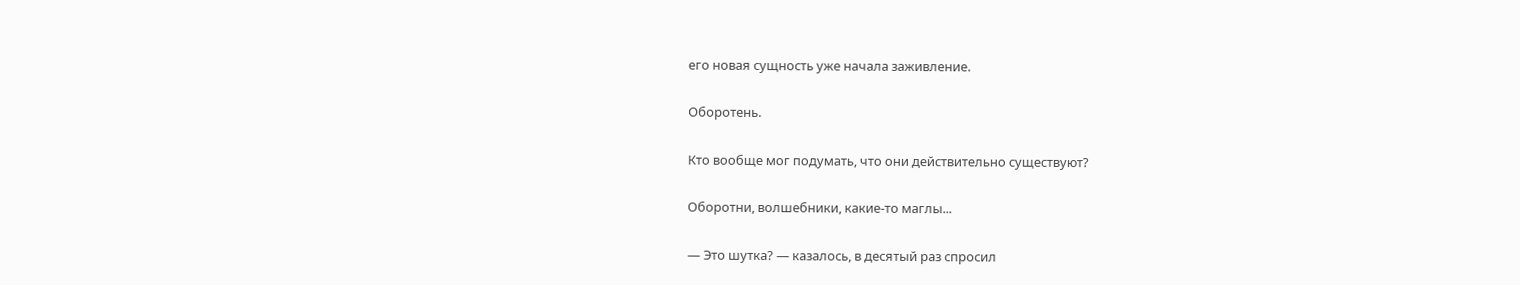его новая сущность уже начала заживление.

Оборотень.

Кто вообще мог подумать, что они действительно существуют?

Оборотни, волшебники, какие-то маглы...

— Это шутка? — казалось, в десятый раз спросил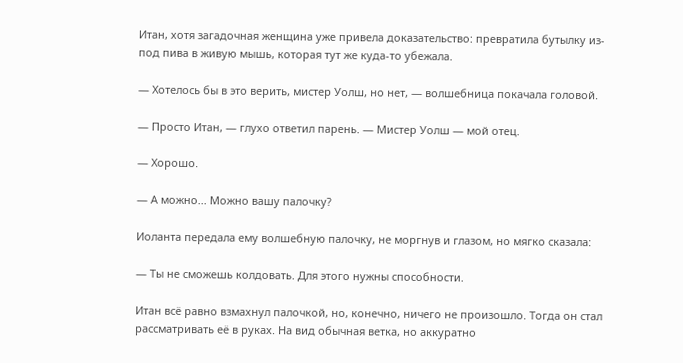Итан, хотя загадочная женщина уже привела доказательство: превратила бутылку из-под пива в живую мышь, которая тут же куда-то убежала.

— Хотелось бы в это верить, мистер Уолш, но нет, — волшебница покачала головой.

— Просто Итан, — глухо ответил парень. — Мистер Уолш — мой отец.

— Хорошо.

— А можно... Можно вашу палочку?

Иоланта передала ему волшебную палочку, не моргнув и глазом, но мягко сказала:

— Ты не сможешь колдовать. Для этого нужны способности.

Итан всё равно взмахнул палочкой, но, конечно, ничего не произошло. Тогда он стал рассматривать её в руках. На вид обычная ветка, но аккуратно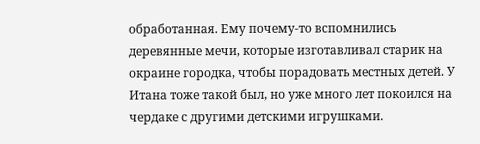обработанная. Ему почему-то вспомнились деревянные мечи, которые изготавливал старик на окраине городка, чтобы порадовать местных детей. У Итана тоже такой был, но уже много лет покоился на чердаке с другими детскими игрушками.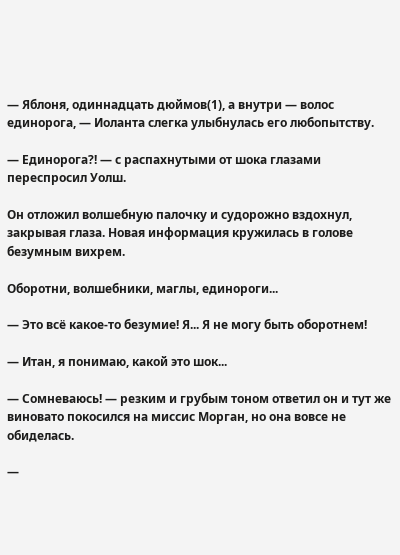— Яблоня, одиннадцать дюймов(1), а внутри — волос единорога, — Иоланта слегка улыбнулась его любопытству.

— Единорога?! — с распахнутыми от шока глазами переспросил Уолш.

Он отложил волшебную палочку и судорожно вздохнул, закрывая глаза. Новая информация кружилась в голове безумным вихрем.

Оборотни, волшебники, маглы, единороги...

— Это всё какое-то безумие! Я... Я не могу быть оборотнем!

— Итан, я понимаю, какой это шок...

— Сомневаюсь! — резким и грубым тоном ответил он и тут же виновато покосился на миссис Морган, но она вовсе не обиделась.

—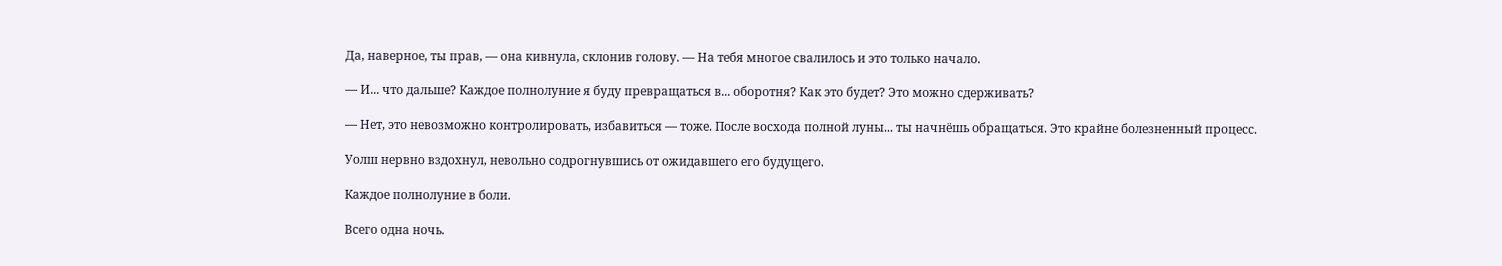Да, наверное, ты прав, — она кивнула, склонив голову. — На тебя многое свалилось и это только начало.

— И... что дальше? Каждое полнолуние я буду превращаться в... оборотня? Как это будет? Это можно сдерживать?

— Нет, это невозможно контролировать, избавиться — тоже. После восхода полной луны... ты начнёшь обращаться. Это крайне болезненный процесс.

Уолш нервно вздохнул, невольно содрогнувшись от ожидавшего его будущего.

Каждое полнолуние в боли.

Всего одна ночь.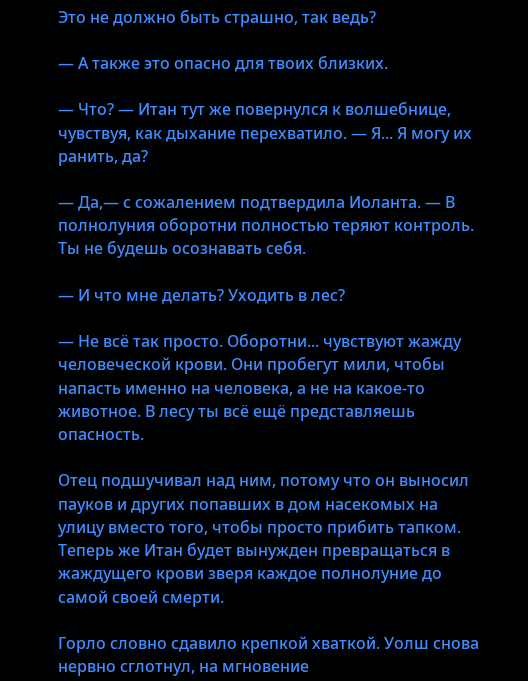Это не должно быть страшно, так ведь?

— А также это опасно для твоих близких.

— Что? — Итан тут же повернулся к волшебнице, чувствуя, как дыхание перехватило. — Я... Я могу их ранить, да?

— Да,— с сожалением подтвердила Иоланта. — В полнолуния оборотни полностью теряют контроль. Ты не будешь осознавать себя.

— И что мне делать? Уходить в лес?

— Не всё так просто. Оборотни... чувствуют жажду человеческой крови. Они пробегут мили, чтобы напасть именно на человека, а не на какое-то животное. В лесу ты всё ещё представляешь опасность.

Отец подшучивал над ним, потому что он выносил пауков и других попавших в дом насекомых на улицу вместо того, чтобы просто прибить тапком. Теперь же Итан будет вынужден превращаться в жаждущего крови зверя каждое полнолуние до самой своей смерти.

Горло словно сдавило крепкой хваткой. Уолш снова нервно сглотнул, на мгновение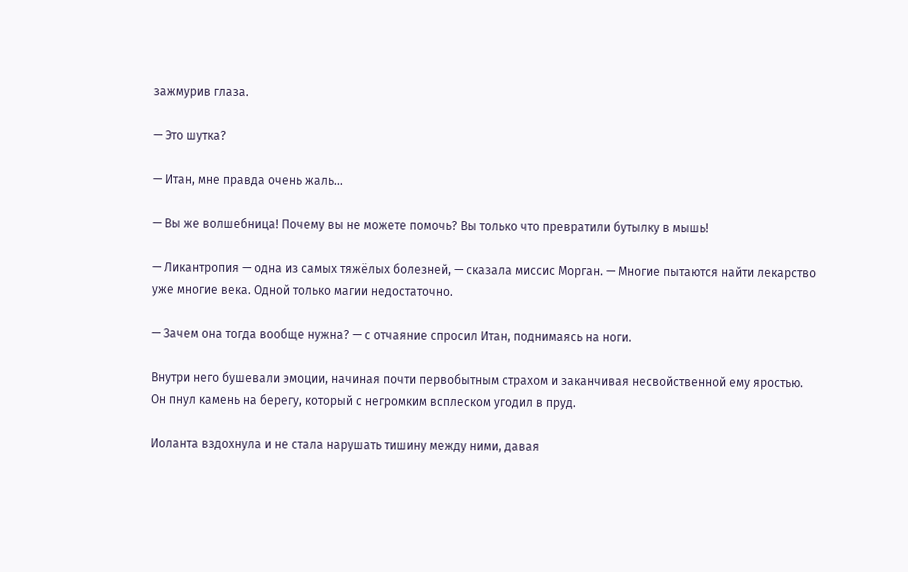зажмурив глаза.

— Это шутка?

— Итан, мне правда очень жаль...

— Вы же волшебница! Почему вы не можете помочь? Вы только что превратили бутылку в мышь!

— Ликантропия — одна из самых тяжёлых болезней, — сказала миссис Морган. — Многие пытаются найти лекарство уже многие века. Одной только магии недостаточно.

— Зачем она тогда вообще нужна? — с отчаяние спросил Итан, поднимаясь на ноги.

Внутри него бушевали эмоции, начиная почти первобытным страхом и заканчивая несвойственной ему яростью. Он пнул камень на берегу, который с негромким всплеском угодил в пруд.

Иоланта вздохнула и не стала нарушать тишину между ними, давая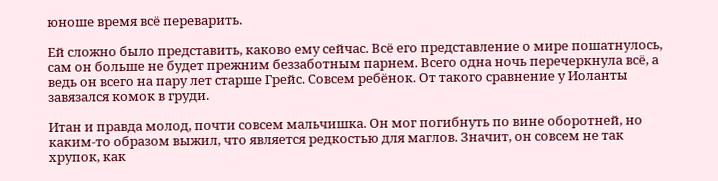юноше время всё переварить.

Ей сложно было представить, каково ему сейчас. Всё его представление о мире пошатнулось, сам он больше не будет прежним беззаботным парнем. Всего одна ночь перечеркнула всё, а ведь он всего на пару лет старше Грейс. Совсем ребёнок. От такого сравнение у Иоланты завязался комок в груди.

Итан и правда молод, почти совсем мальчишка. Он мог погибнуть по вине оборотней, но каким-то образом выжил, что является редкостью для маглов. Значит, он совсем не так хрупок, как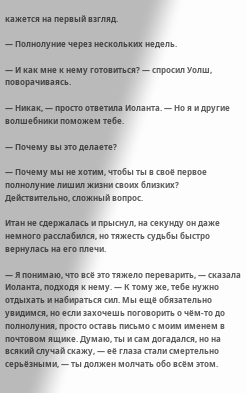кажется на первый взгляд.

— Полнолуние через нескольких недель.

— И как мне к нему готовиться? — спросил Уолш, поворачиваясь.

— Никак, — просто ответила Иоланта. — Но я и другие волшебники поможем тебе.

— Почему вы это делаете?

— Почему мы не хотим, чтобы ты в своё первое полнолуние лишил жизни своих близких? Действительно, сложный вопрос.

Итан не сдержалась и прыснул, на секунду он даже немного расслабился, но тяжесть судьбы быстро вернулась на его плечи.

— Я понимаю, что всё это тяжело переварить, — сказала Иоланта, подходя к нему. — К тому же, тебе нужно отдыхать и набираться сил. Мы ещё обязательно увидимся, но если захочешь поговорить о чём-то до полнолуния, просто оставь письмо с моим именем в почтовом ящике. Думаю, ты и сам догадался, но на всякий случай скажу, — её глаза стали смертельно серьёзными, — ты должен молчать обо всём этом.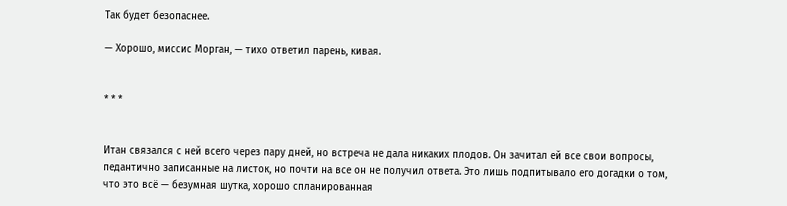Так будет безопаснее.

— Хорошо, миссис Морган, — тихо ответил парень, кивая.


* * *


Итан связался с ней всего через пару дней, но встреча не дала никаких плодов. Он зачитал ей все свои вопросы, педантично записанные на листок, но почти на все он не получил ответа. Это лишь подпитывало его догадки о том, что это всё — безумная шутка, хорошо спланированная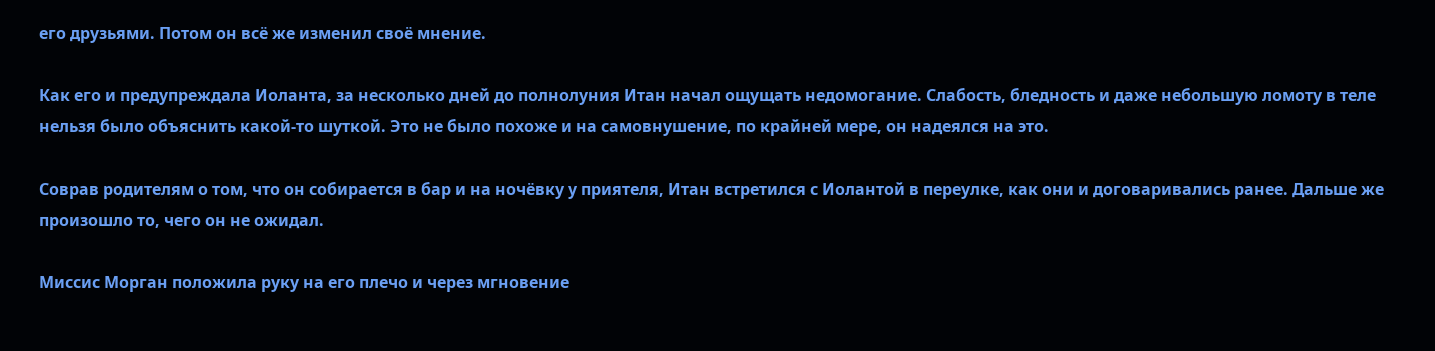его друзьями. Потом он всё же изменил своё мнение.

Как его и предупреждала Иоланта, за несколько дней до полнолуния Итан начал ощущать недомогание. Слабость, бледность и даже небольшую ломоту в теле нельзя было объяснить какой-то шуткой. Это не было похоже и на самовнушение, по крайней мере, он надеялся на это.

Соврав родителям о том, что он собирается в бар и на ночёвку у приятеля, Итан встретился с Иолантой в переулке, как они и договаривались ранее. Дальше же произошло то, чего он не ожидал.

Миссис Морган положила руку на его плечо и через мгновение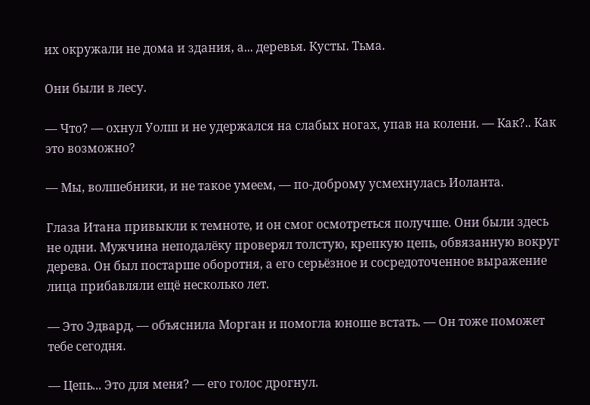их окружали не дома и здания, а... деревья. Кусты. Тьма.

Они были в лесу.

— Что? — охнул Уолш и не удержался на слабых ногах, упав на колени. — Как?.. Как это возможно?

— Мы, волшебники, и не такое умеем, — по-доброму усмехнулась Иоланта.

Глаза Итана привыкли к темноте, и он смог осмотреться получше. Они были здесь не одни. Мужчина неподалёку проверял толстую, крепкую цепь, обвязанную вокруг дерева. Он был постарше оборотня, а его серьёзное и сосредоточенное выражение лица прибавляли ещё несколько лет.

— Это Эдвард, — объяснила Морган и помогла юноше встать. — Он тоже поможет тебе сегодня.

— Цепь... Это для меня? — его голос дрогнул.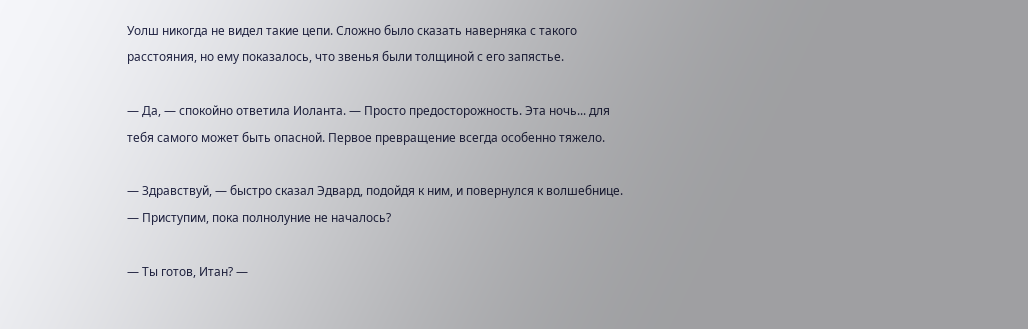Уолш никогда не видел такие цепи. Сложно было сказать наверняка с такого расстояния, но ему показалось, что звенья были толщиной с его запястье.

— Да, — спокойно ответила Иоланта. — Просто предосторожность. Эта ночь... для тебя самого может быть опасной. Первое превращение всегда особенно тяжело.

— Здравствуй, — быстро сказал Эдвард, подойдя к ним, и повернулся к волшебнице. — Приступим, пока полнолуние не началось?

— Ты готов, Итан? —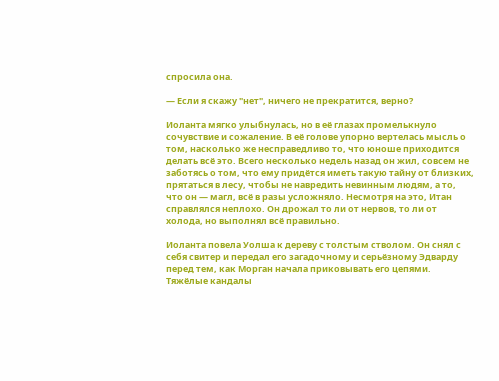спросила она.

— Если я скажу "нет", ничего не прекратится, верно?

Иоланта мягко улыбнулась, но в её глазах промелькнуло сочувствие и сожаление. В её голове упорно вертелась мысль о том, насколько же несправедливо то, что юноше приходится делать всё это. Всего несколько недель назад он жил, совсем не заботясь о том, что ему придётся иметь такую тайну от близких, прятаться в лесу, чтобы не навредить невинным людям, а то, что он — магл, всё в разы усложняло. Несмотря на это, Итан справлялся неплохо. Он дрожал то ли от нервов, то ли от холода, но выполнял всё правильно.

Иоланта повела Уолша к дереву с толстым стволом. Он снял с себя свитер и передал его загадочному и серьёзному Эдварду перед тем, как Морган начала приковывать его цепями. Тяжёлые кандалы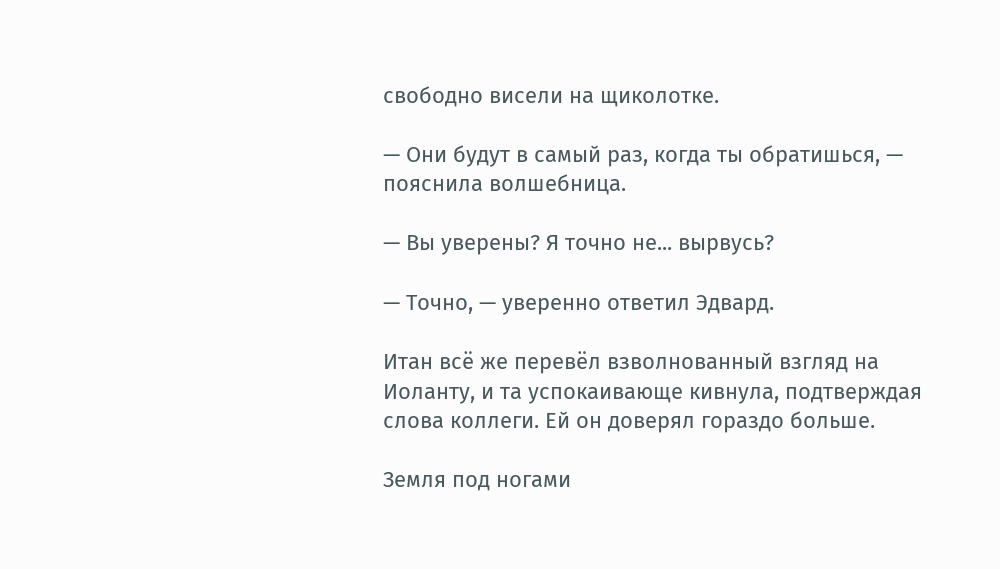свободно висели на щиколотке.

— Они будут в самый раз, когда ты обратишься, — пояснила волшебница.

— Вы уверены? Я точно не... вырвусь?

— Точно, — уверенно ответил Эдвард.

Итан всё же перевёл взволнованный взгляд на Иоланту, и та успокаивающе кивнула, подтверждая слова коллеги. Ей он доверял гораздо больше.

Земля под ногами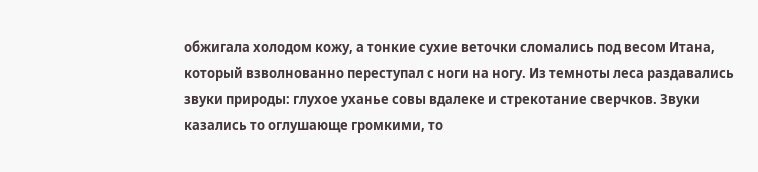обжигала холодом кожу, а тонкие сухие веточки сломались под весом Итана, который взволнованно переступал с ноги на ногу. Из темноты леса раздавались звуки природы: глухое уханье совы вдалеке и стрекотание сверчков. Звуки казались то оглушающе громкими, то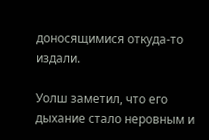доносящимися откуда-то издали.

Уолш заметил, что его дыхание стало неровным и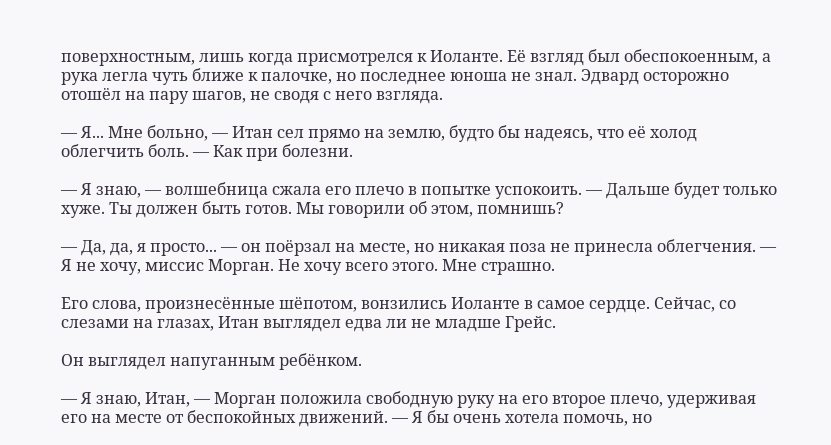поверхностным, лишь когда присмотрелся к Иоланте. Её взгляд был обеспокоенным, а рука легла чуть ближе к палочке, но последнее юноша не знал. Эдвард осторожно отошёл на пару шагов, не сводя с него взгляда.

— Я... Мне больно, — Итан сел прямо на землю, будто бы надеясь, что её холод облегчить боль. — Как при болезни.

— Я знаю, — волшебница сжала его плечо в попытке успокоить. — Дальше будет только хуже. Ты должен быть готов. Мы говорили об этом, помнишь?

— Да, да, я просто... — он поёрзал на месте, но никакая поза не принесла облегчения. — Я не хочу, миссис Морган. Не хочу всего этого. Мне страшно.

Его слова, произнесённые шёпотом, вонзились Иоланте в самое сердце. Сейчас, со слезами на глазах, Итан выглядел едва ли не младше Грейс.

Он выглядел напуганным ребёнком.

— Я знаю, Итан, — Морган положила свободную руку на его второе плечо, удерживая его на месте от беспокойных движений. — Я бы очень хотела помочь, но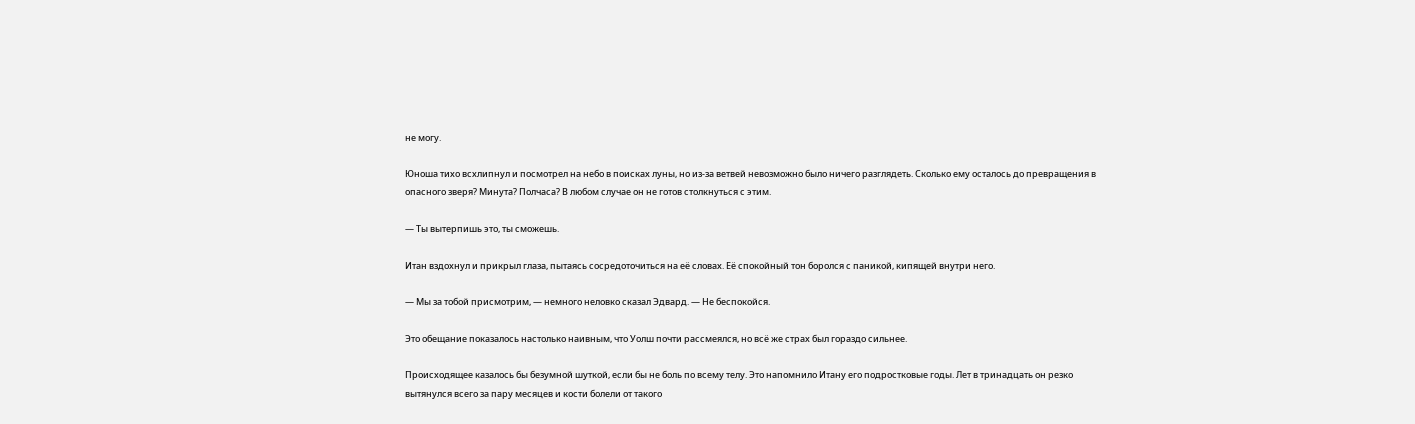не могу.

Юноша тихо всхлипнул и посмотрел на небо в поисках луны, но из-за ветвей невозможно было ничего разглядеть. Сколько ему осталось до превращения в опасного зверя? Минута? Полчаса? В любом случае он не готов столкнуться с этим.

— Ты вытерпишь это, ты сможешь.

Итан вздохнул и прикрыл глаза, пытаясь сосредоточиться на её словах. Её спокойный тон боролся с паникой, кипящей внутри него.

— Мы за тобой присмотрим, — немного неловко сказал Эдвард. — Не беспокойся.

Это обещание показалось настолько наивным, что Уолш почти рассмеялся, но всё же страх был гораздо сильнее.

Происходящее казалось бы безумной шуткой, если бы не боль по всему телу. Это напомнило Итану его подростковые годы. Лет в тринадцать он резко вытянулся всего за пару месяцев и кости болели от такого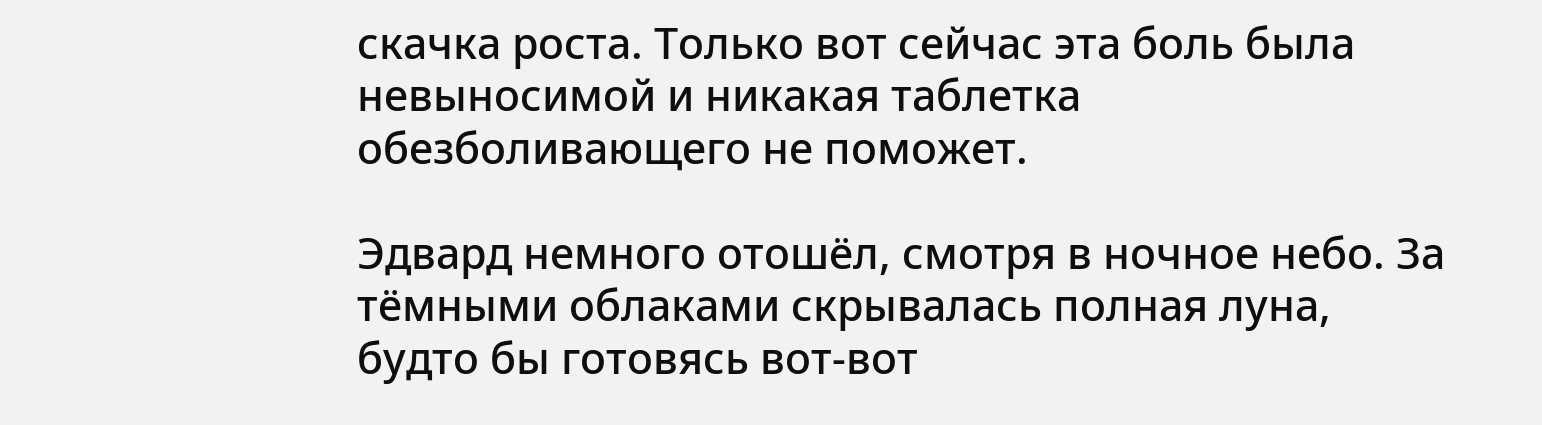скачка роста. Только вот сейчас эта боль была невыносимой и никакая таблетка обезболивающего не поможет.

Эдвард немного отошёл, смотря в ночное небо. За тёмными облаками скрывалась полная луна, будто бы готовясь вот-вот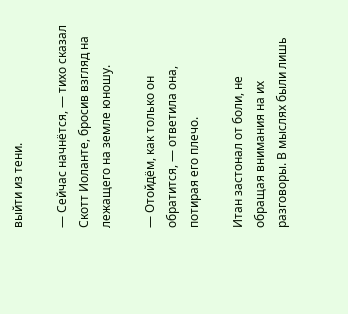выйти из тени.

— Сейчас начнётся, — тихо сказал Скотт Иоланте, бросив взгляд на лежащего на земле юношу.

— Отойдём, как только он обратится, — ответила она, потирая его плечо.

Итан застонал от боли, не обращая внимания на их разговоры. В мыслях были лишь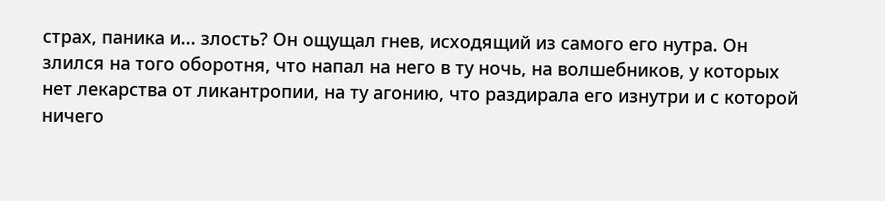страх, паника и... злость? Он ощущал гнев, исходящий из самого его нутра. Он злился на того оборотня, что напал на него в ту ночь, на волшебников, у которых нет лекарства от ликантропии, на ту агонию, что раздирала его изнутри и с которой ничего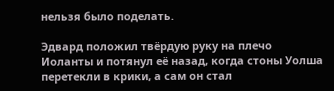нельзя было поделать.

Эдвард положил твёрдую руку на плечо Иоланты и потянул её назад, когда стоны Уолша перетекли в крики, а сам он стал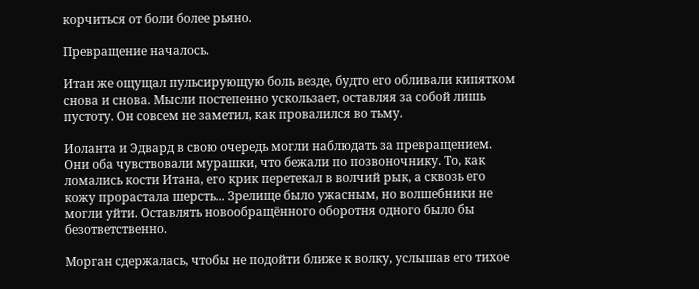корчиться от боли более рьяно.

Превращение началось.

Итан же ощущал пульсирующую боль везде, будто его обливали кипятком снова и снова. Мысли постепенно ускользает, оставляя за собой лишь пустоту. Он совсем не заметил, как провалился во тьму.

Иоланта и Эдвард в свою очередь могли наблюдать за превращением. Они оба чувствовали мурашки, что бежали по позвоночнику. То, как ломались кости Итана, его крик перетекал в волчий рык, а сквозь его кожу прорастала шерсть... Зрелище было ужасным, но волшебники не могли уйти. Оставлять новообращённого оборотня одного было бы безответственно.

Морган сдержалась, чтобы не подойти ближе к волку, услышав его тихое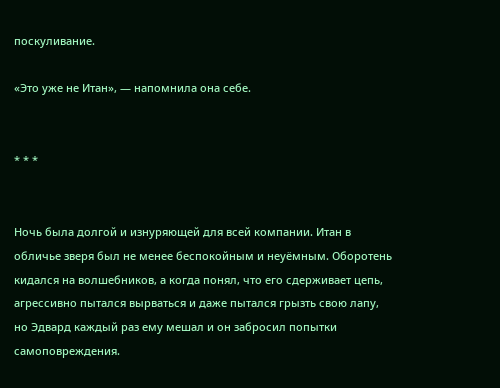поскуливание.

«Это уже не Итан», — напомнила она себе.


* * *


Ночь была долгой и изнуряющей для всей компании. Итан в обличье зверя был не менее беспокойным и неуёмным. Оборотень кидался на волшебников, а когда понял, что его сдерживает цепь, агрессивно пытался вырваться и даже пытался грызть свою лапу, но Эдвард каждый раз ему мешал и он забросил попытки самоповреждения.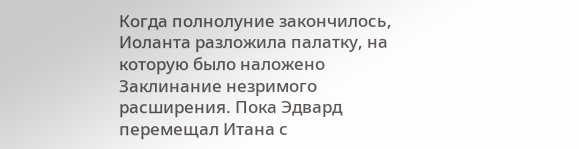Когда полнолуние закончилось, Иоланта разложила палатку, на которую было наложено Заклинание незримого расширения. Пока Эдвард перемещал Итана с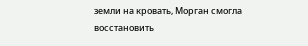земли на кровать, Морган смогла восстановить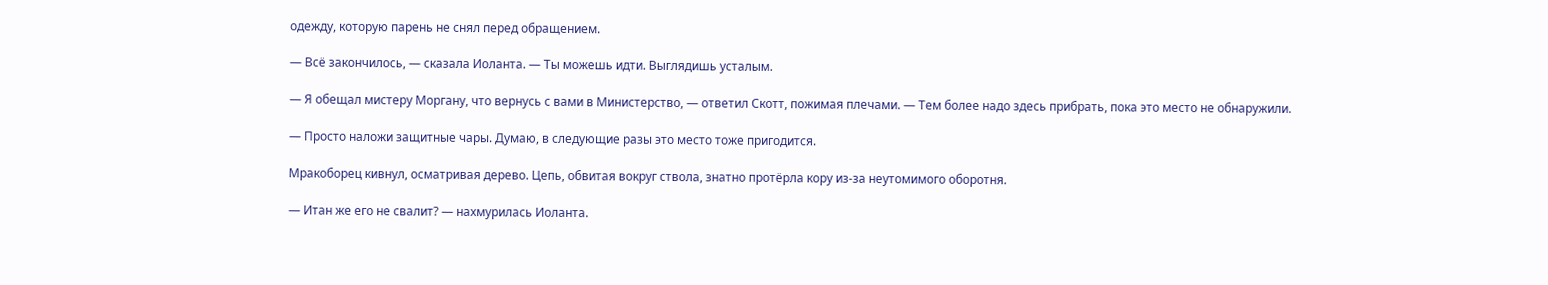одежду, которую парень не снял перед обращением.

— Всё закончилось, — сказала Иоланта. — Ты можешь идти. Выглядишь усталым.

— Я обещал мистеру Моргану, что вернусь с вами в Министерство, — ответил Скотт, пожимая плечами. — Тем более надо здесь прибрать, пока это место не обнаружили.

— Просто наложи защитные чары. Думаю, в следующие разы это место тоже пригодится.

Мракоборец кивнул, осматривая дерево. Цепь, обвитая вокруг ствола, знатно протёрла кору из-за неутомимого оборотня.

— Итан же его не свалит? — нахмурилась Иоланта.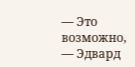— Это возможно, — Эдвард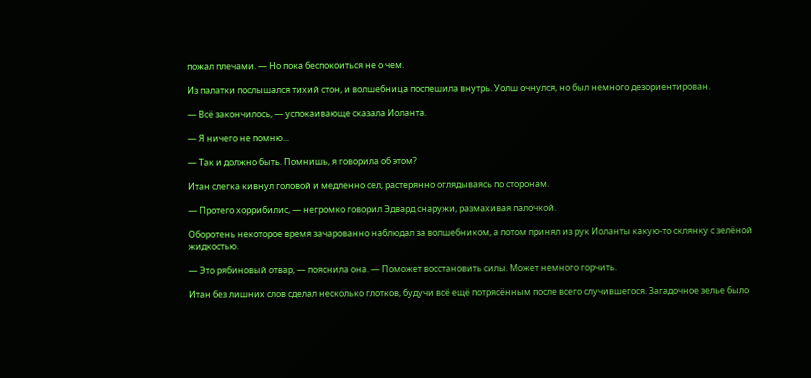пожал плечами. — Но пока беспокоиться не о чем.

Из палатки послышался тихий стон, и волшебница поспешила внутрь. Уолш очнулся, но был немного дезориентирован.

— Всё закончилось, — успокаивающе сказала Иоланта.

— Я ничего не помню...

— Так и должно быть. Помнишь, я говорила об этом?

Итан слегка кивнул головой и медленно сел, растерянно оглядываясь по сторонам.

— Протего хоррибилис, — негромко говорил Эдвард снаружи, размахивая палочкой.

Оборотень некоторое время зачарованно наблюдал за волшебником, а потом принял из рук Иоланты какую-то склянку с зелёной жидкостью.

— Это рябиновый отвар, — пояснила она. — Поможет восстановить силы. Может немного горчить.

Итан без лишних слов сделал несколько глотков, будучи всё ещё потрясённым после всего случившегося. Загадочное зелье было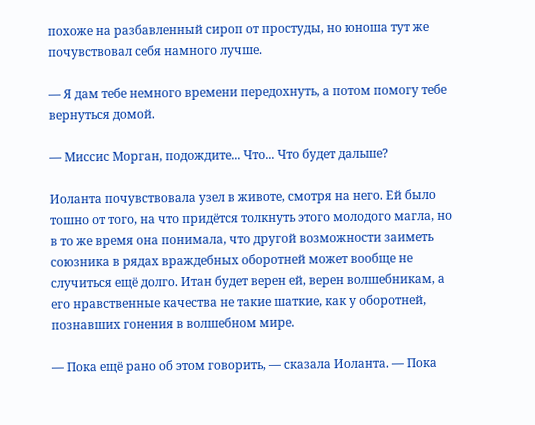похоже на разбавленный сироп от простуды, но юноша тут же почувствовал себя намного лучше.

— Я дам тебе немного времени передохнуть, а потом помогу тебе вернуться домой.

— Миссис Морган, подождите... Что... Что будет дальше?

Иоланта почувствовала узел в животе, смотря на него. Ей было тошно от того, на что придётся толкнуть этого молодого магла, но в то же время она понимала, что другой возможности заиметь союзника в рядах враждебных оборотней может вообще не случиться ещё долго. Итан будет верен ей, верен волшебникам, а его нравственные качества не такие шаткие, как у оборотней, познавших гонения в волшебном мире.

— Пока ещё рано об этом говорить, — сказала Иоланта. — Пока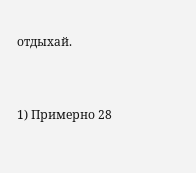отдыхай.


1) Примерно 28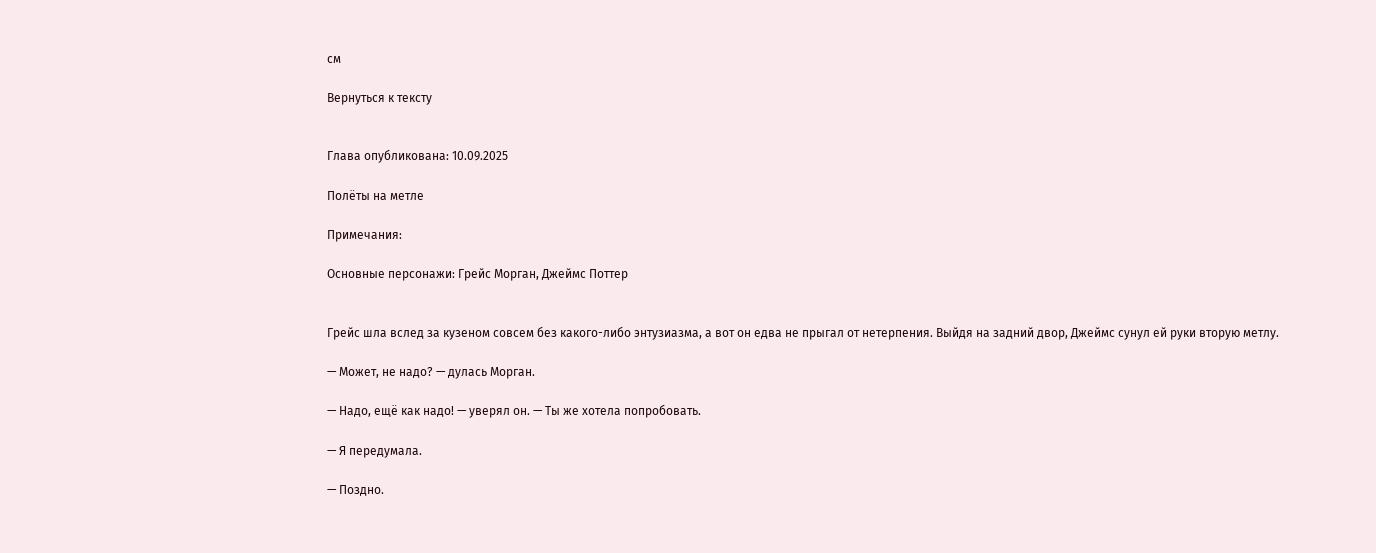см

Вернуться к тексту


Глава опубликована: 10.09.2025

Полёты на метле

Примечания:

Основные персонажи: Грейс Морган, Джеймс Поттер


Грейс шла вслед за кузеном совсем без какого-либо энтузиазма, а вот он едва не прыгал от нетерпения. Выйдя на задний двор, Джеймс сунул ей руки вторую метлу.

— Может, не надо? — дулась Морган.

— Надо, ещё как надо! — уверял он. — Ты же хотела попробовать.

— Я передумала.

— Поздно.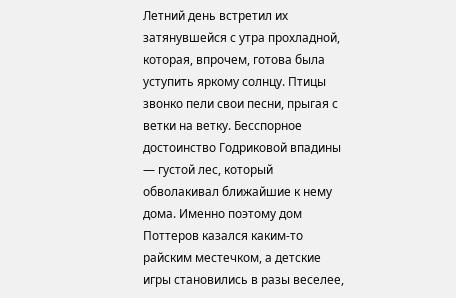Летний день встретил их затянувшейся с утра прохладной, которая, впрочем, готова была уступить яркому солнцу. Птицы звонко пели свои песни, прыгая с ветки на ветку. Бесспорное достоинство Годриковой впадины — густой лес, который обволакивал ближайшие к нему дома. Именно поэтому дом Поттеров казался каким-то райским местечком, а детские игры становились в разы веселее,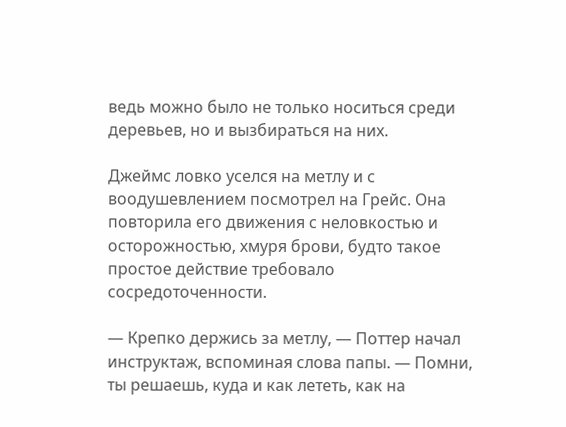ведь можно было не только носиться среди деревьев, но и вызбираться на них.

Джеймс ловко уселся на метлу и с воодушевлением посмотрел на Грейс. Она повторила его движения с неловкостью и осторожностью, хмуря брови, будто такое простое действие требовало сосредоточенности.

— Крепко держись за метлу, — Поттер начал инструктаж, вспоминая слова папы. — Помни, ты решаешь, куда и как лететь, как на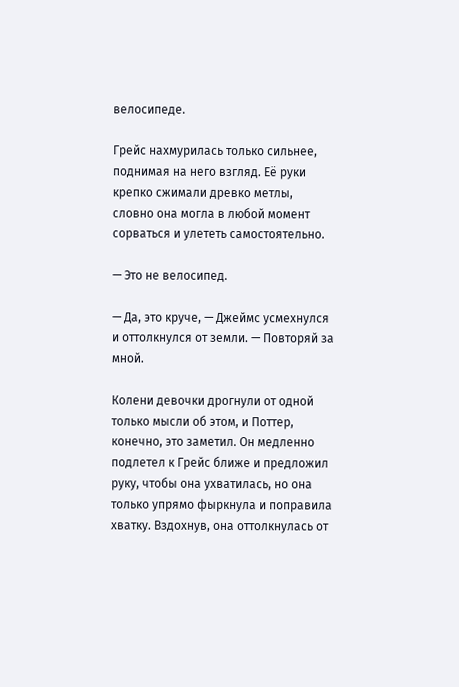велосипеде.

Грейс нахмурилась только сильнее, поднимая на него взгляд. Её руки крепко сжимали древко метлы, словно она могла в любой момент сорваться и улететь самостоятельно.

— Это не велосипед.

— Да, это круче, — Джеймс усмехнулся и оттолкнулся от земли. — Повторяй за мной.

Колени девочки дрогнули от одной только мысли об этом, и Поттер, конечно, это заметил. Он медленно подлетел к Грейс ближе и предложил руку, чтобы она ухватилась, но она только упрямо фыркнула и поправила хватку. Вздохнув, она оттолкнулась от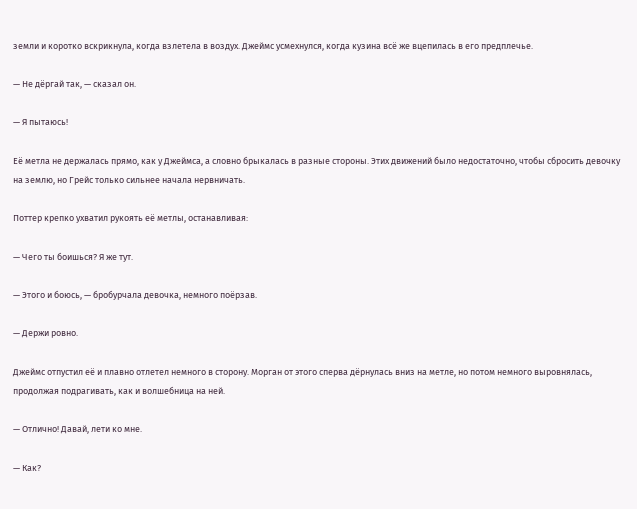земли и коротко вскрикнула, когда взлетела в воздух. Джеймс усмехнулся, когда кузина всё же вцепилась в его предплечье.

— Не дёргай так, — сказал он.

— Я пытаюсь!

Её метла не держалась прямо, как у Джеймса, а словно брыкалась в разные стороны. Этих движений было недостаточно, чтобы сбросить девочку на землю, но Грейс только сильнее начала нервничать.

Поттер крепко ухватил рукоять её метлы, останавливая:

— Чего ты боишься? Я же тут.

— Этого и боюсь, — бробурчала девочка, немного поёрзав.

— Держи ровно.

Джеймс отпустил её и плавно отлетел немного в сторону. Морган от этого сперва дёрнулась вниз на метле, но потом немного выровнялась, продолжая подрагивать, как и волшебница на ней.

— Отлично! Давай, лети ко мне.

— Как?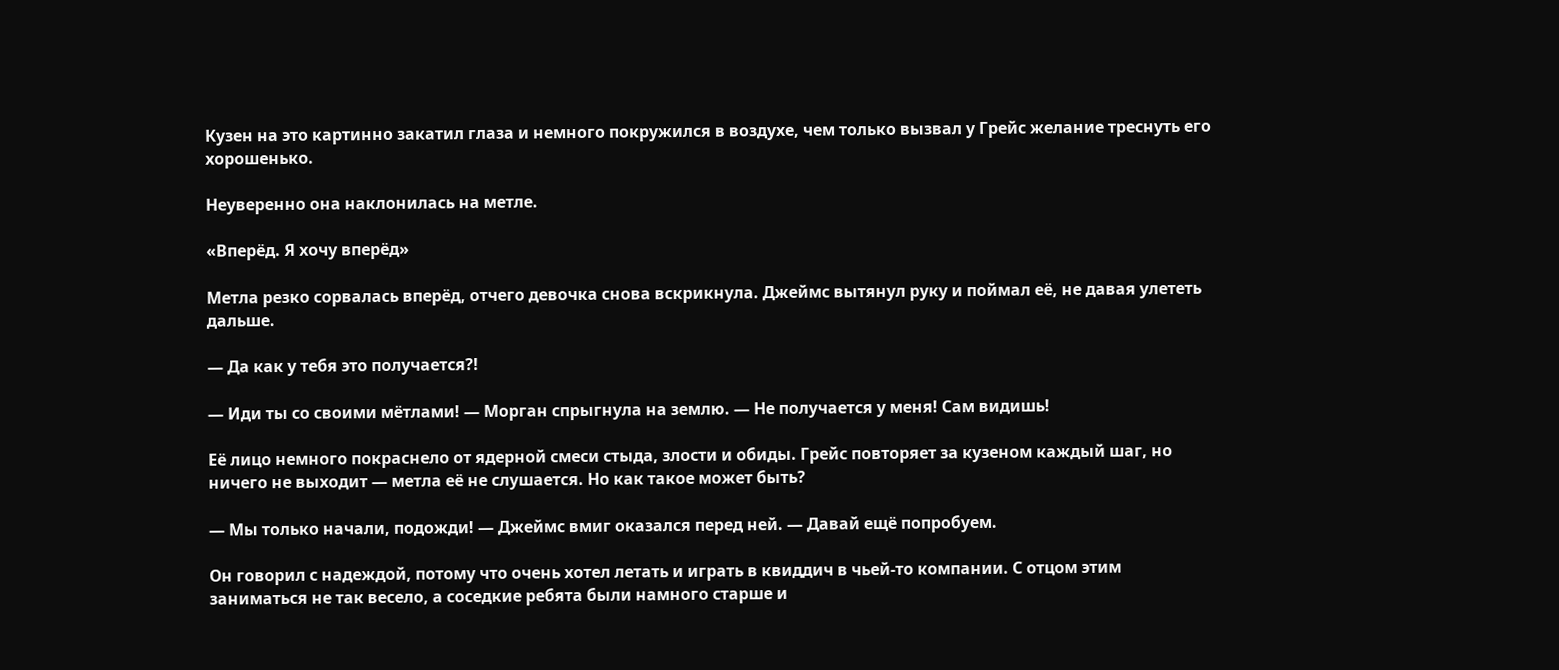Кузен на это картинно закатил глаза и немного покружился в воздухе, чем только вызвал у Грейс желание треснуть его хорошенько.

Неуверенно она наклонилась на метле.

«Вперёд. Я хочу вперёд»

Метла резко сорвалась вперёд, отчего девочка снова вскрикнула. Джеймс вытянул руку и поймал её, не давая улететь дальше.

— Да как у тебя это получается?!

— Иди ты со своими мётлами! — Морган спрыгнула на землю. — Не получается у меня! Сам видишь!

Её лицо немного покраснело от ядерной смеси стыда, злости и обиды. Грейс повторяет за кузеном каждый шаг, но ничего не выходит — метла её не слушается. Но как такое может быть?

— Мы только начали, подожди! — Джеймс вмиг оказался перед ней. — Давай ещё попробуем.

Он говорил с надеждой, потому что очень хотел летать и играть в квиддич в чьей-то компании. С отцом этим заниматься не так весело, а соседкие ребята были намного старше и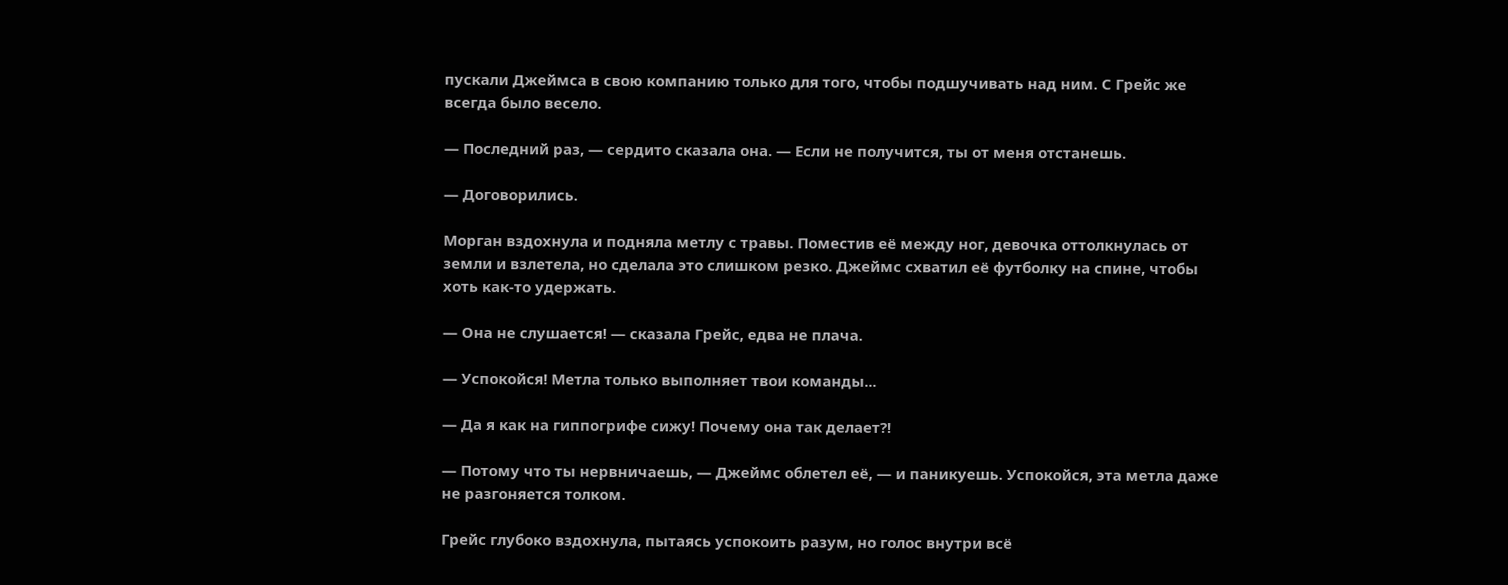пускали Джеймса в свою компанию только для того, чтобы подшучивать над ним. С Грейс же всегда было весело.

— Последний раз, — сердито сказала она. — Если не получится, ты от меня отстанешь.

— Договорились.

Морган вздохнула и подняла метлу с травы. Поместив её между ног, девочка оттолкнулась от земли и взлетела, но сделала это слишком резко. Джеймс схватил её футболку на спине, чтобы хоть как-то удержать.

— Она не слушается! — сказала Грейс, едва не плача.

— Успокойся! Метла только выполняет твои команды...

— Да я как на гиппогрифе сижу! Почему она так делает?!

— Потому что ты нервничаешь, — Джеймс облетел её, — и паникуешь. Успокойся, эта метла даже не разгоняется толком.

Грейс глубоко вздохнула, пытаясь успокоить разум, но голос внутри всё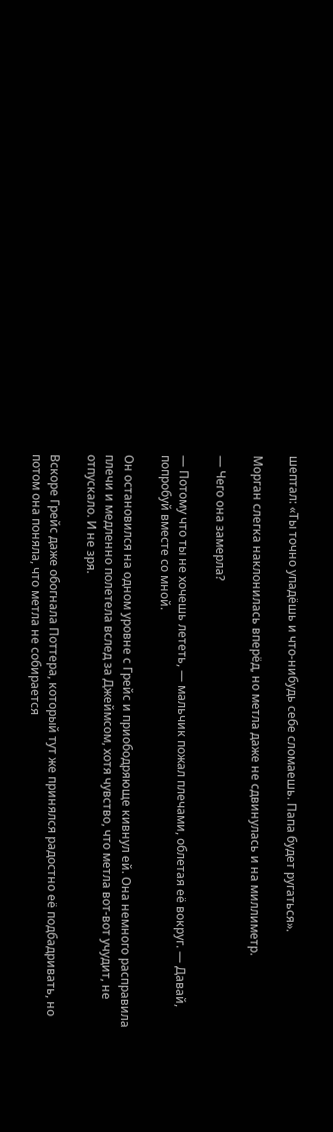шептал: «Ты точно упадёшь и что-нибудь себе сломаешь. Папа будет ругаться».

Морган слегка наклонилась вперёд, но метла даже не сдвинулась и на миллиметр.

— Чего она замерла?

— Потому что ты не хочешь лететь, — мальчик пожал плечами, облетая её вокруг. — Давай, попробуй вместе со мной.

Он остановился на одном уровне с Грейс и приободряюще кивнул ей. Она немного расправила плечи и медленно полетела вслед за Джеймсом, хотя чувство, что метла вот-вот учудит, не отпускало. И не зря.

Вскоре Грейс даже обогнала Поттера, который тут же принялся радостно её подбадривать, но потом она поняла, что метла не собирается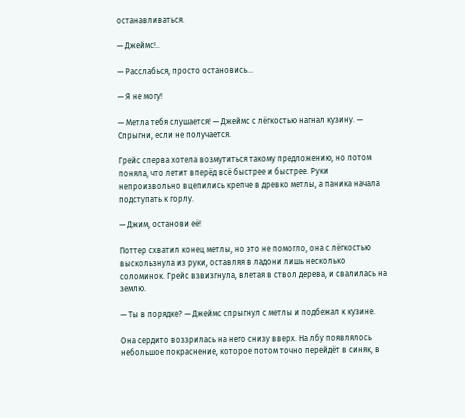останавливаться.

— Джеймс!..

— Расслабься, просто остановись...

— Я не могу!

— Метла тебя слушается! — Джеймс с лёгкостью нагнал кузину. — Спрыгни, если не получается.

Грейс сперва хотела возмутиться такому предложению, но потом поняла, что летит вперёд всё быстрее и быстрее. Руки непроизвольно вцепились крепче в древко метлы, а паника начала подступать к горлу.

— Джим, останови её!

Поттер схватил конец метлы, но это не помогло, она с лёгкостью выскользнула из руки, оставляя в ладони лишь несколько соломинок. Грейс взвизгнула, влетая в ствол дерева, и свалилась на землю.

— Ты в порядке? — Джеймс спрыгнул с метлы и подбежал к кузине.

Она сердито воззрилась на него снизу вверх. На лбу появлялось небольшое покраснение, которое потом точно перейдёт в синяк, в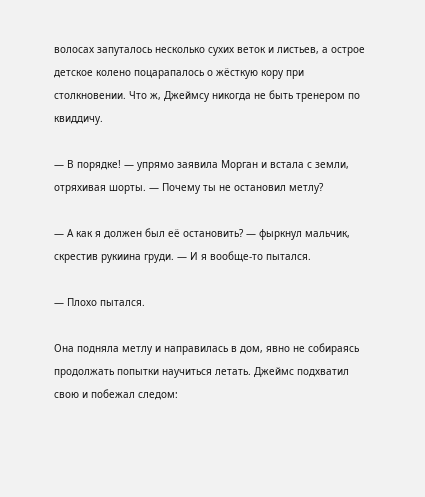волосах запуталось несколько сухих веток и листьев, а острое детское колено поцарапалось о жёсткую кору при столкновении. Что ж, Джеймсу никогда не быть тренером по квиддичу.

— В порядке! — упрямо заявила Морган и встала с земли, отряхивая шорты. — Почему ты не остановил метлу?

— А как я должен был её остановить? — фыркнул мальчик, скрестив рукиина груди. — И я вообще-то пытался.

— Плохо пытался.

Она подняла метлу и направилась в дом, явно не собираясь продолжать попытки научиться летать. Джеймс подхватил свою и побежал следом: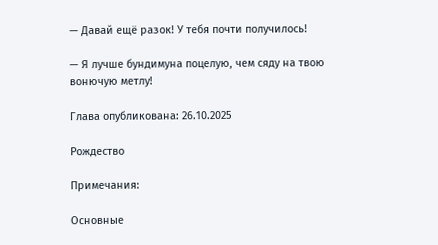— Давай ещё разок! У тебя почти получилось!

— Я лучше бундимуна поцелую, чем сяду на твою вонючую метлу!

Глава опубликована: 26.10.2025

Рождество

Примечания:

Основные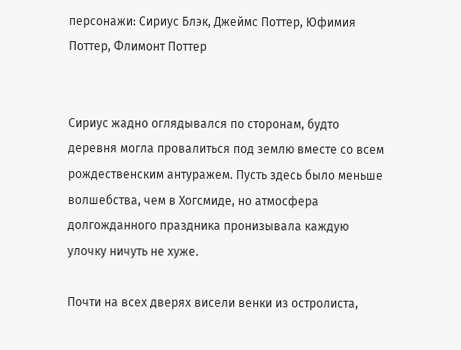персонажи: Сириус Блэк, Джеймс Поттер, Юфимия Поттер, Флимонт Поттер


Сириус жадно оглядывался по сторонам, будто деревня могла провалиться под землю вместе со всем рождественским антуражем. Пусть здесь было меньше волшебства, чем в Хогсмиде, но атмосфера долгожданного праздника пронизывала каждую улочку ничуть не хуже.

Почти на всех дверях висели венки из остролиста,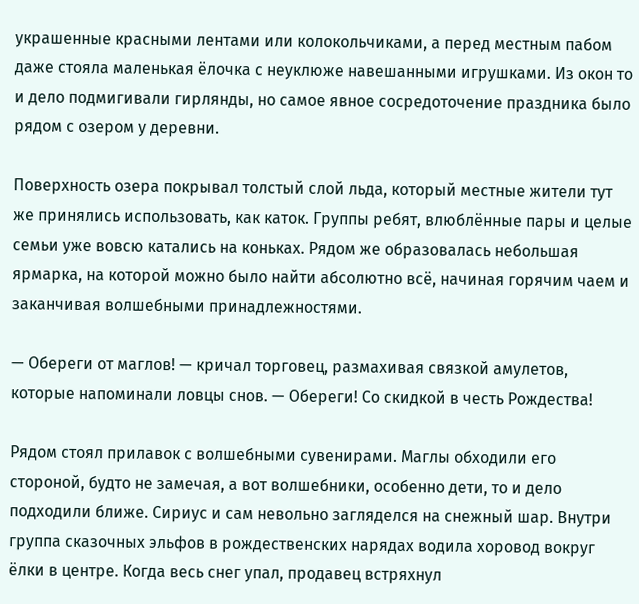украшенные красными лентами или колокольчиками, а перед местным пабом даже стояла маленькая ёлочка с неуклюже навешанными игрушками. Из окон то и дело подмигивали гирлянды, но самое явное сосредоточение праздника было рядом с озером у деревни.

Поверхность озера покрывал толстый слой льда, который местные жители тут же принялись использовать, как каток. Группы ребят, влюблённые пары и целые семьи уже вовсю катались на коньках. Рядом же образовалась небольшая ярмарка, на которой можно было найти абсолютно всё, начиная горячим чаем и заканчивая волшебными принадлежностями.

— Обереги от маглов! — кричал торговец, размахивая связкой амулетов, которые напоминали ловцы снов. — Обереги! Со скидкой в честь Рождества!

Рядом стоял прилавок с волшебными сувенирами. Маглы обходили его стороной, будто не замечая, а вот волшебники, особенно дети, то и дело подходили ближе. Сириус и сам невольно загляделся на снежный шар. Внутри группа сказочных эльфов в рождественских нарядах водила хоровод вокруг ёлки в центре. Когда весь снег упал, продавец встряхнул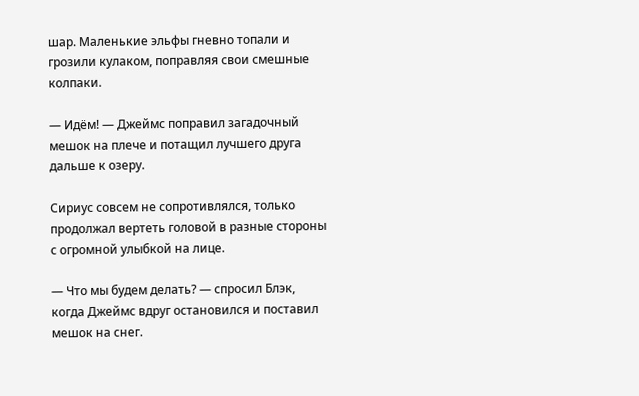шар. Маленькие эльфы гневно топали и грозили кулаком, поправляя свои смешные колпаки.

— Идём! — Джеймс поправил загадочный мешок на плече и потащил лучшего друга дальше к озеру.

Сириус совсем не сопротивлялся, только продолжал вертеть головой в разные стороны с огромной улыбкой на лице.

— Что мы будем делать? — спросил Блэк, когда Джеймс вдруг остановился и поставил мешок на снег.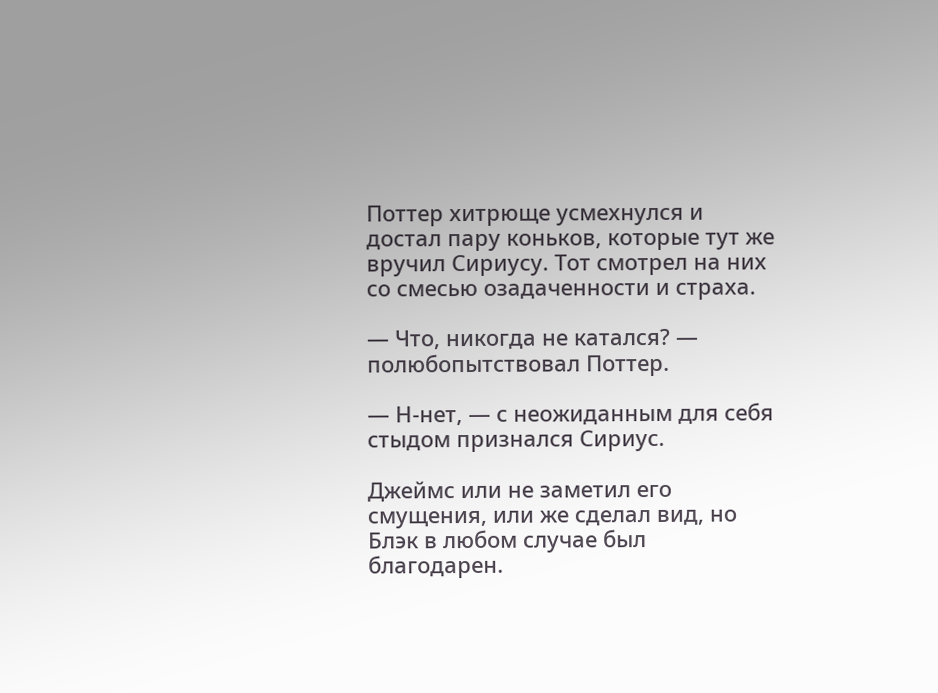Поттер хитрюще усмехнулся и достал пару коньков, которые тут же вручил Сириусу. Тот смотрел на них со смесью озадаченности и страха.

— Что, никогда не катался? — полюбопытствовал Поттер.

— Н-нет, — с неожиданным для себя стыдом признался Сириус.

Джеймс или не заметил его смущения, или же сделал вид, но Блэк в любом случае был благодарен.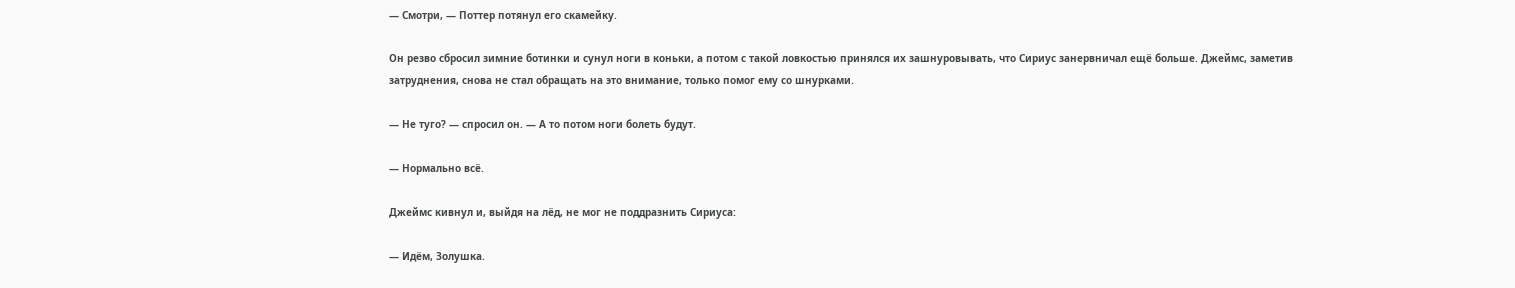— Смотри, — Поттер потянул его скамейку.

Он резво сбросил зимние ботинки и сунул ноги в коньки, а потом с такой ловкостью принялся их зашнуровывать, что Сириус занервничал ещё больше. Джеймс, заметив затруднения, снова не стал обращать на это внимание, только помог ему со шнурками.

— Не туго? — спросил он. — А то потом ноги болеть будут.

— Нормально всё.

Джеймс кивнул и, выйдя на лёд, не мог не поддразнить Сириуса:

— Идём, Золушка.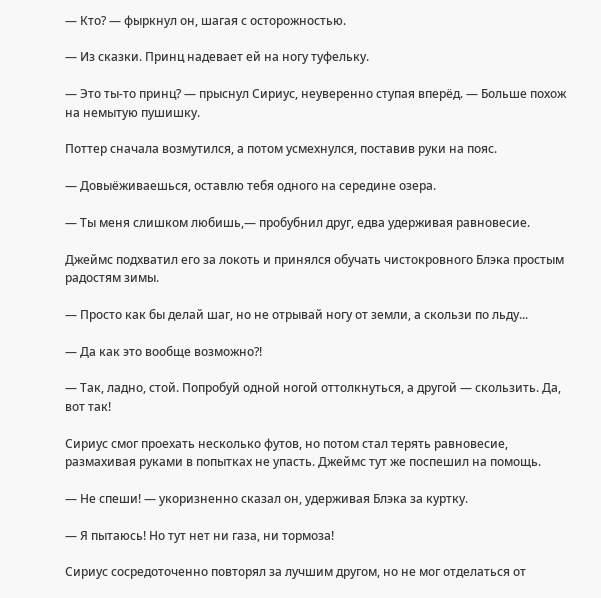— Кто? — фыркнул он, шагая с осторожностью.

— Из сказки. Принц надевает ей на ногу туфельку.

— Это ты-то принц? — прыснул Сириус, неуверенно ступая вперёд. — Больше похож на немытую пушишку.

Поттер сначала возмутился, а потом усмехнулся, поставив руки на пояс.

— Довыёживаешься, оставлю тебя одного на середине озера.

— Ты меня слишком любишь,— пробубнил друг, едва удерживая равновесие.

Джеймс подхватил его за локоть и принялся обучать чистокровного Блэка простым радостям зимы.

— Просто как бы делай шаг, но не отрывай ногу от земли, а скользи по льду...

— Да как это вообще возможно?!

— Так, ладно, стой. Попробуй одной ногой оттолкнуться, а другой — скользить. Да, вот так!

Сириус смог проехать несколько футов, но потом стал терять равновесие, размахивая руками в попытках не упасть. Джеймс тут же поспешил на помощь.

— Не спеши! — укоризненно сказал он, удерживая Блэка за куртку.

— Я пытаюсь! Но тут нет ни газа, ни тормоза!

Сириус сосредоточенно повторял за лучшим другом, но не мог отделаться от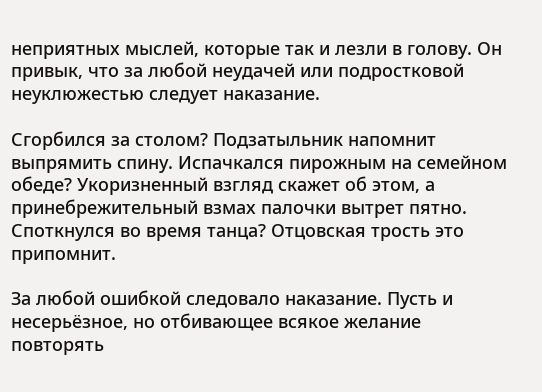неприятных мыслей, которые так и лезли в голову. Он привык, что за любой неудачей или подростковой неуклюжестью следует наказание.

Сгорбился за столом? Подзатыльник напомнит выпрямить спину. Испачкался пирожным на семейном обеде? Укоризненный взгляд скажет об этом, а принебрежительный взмах палочки вытрет пятно. Споткнулся во время танца? Отцовская трость это припомнит.

За любой ошибкой следовало наказание. Пусть и несерьёзное, но отбивающее всякое желание повторять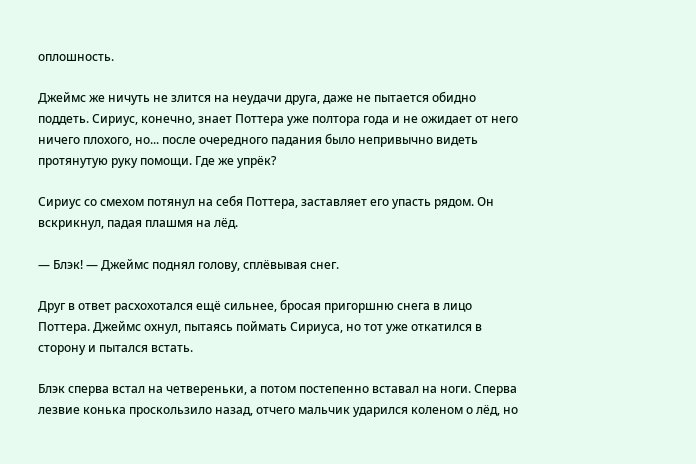оплошность.

Джеймс же ничуть не злится на неудачи друга, даже не пытается обидно поддеть. Сириус, конечно, знает Поттера уже полтора года и не ожидает от него ничего плохого, но... после очередного падания было непривычно видеть протянутую руку помощи. Где же упрёк?

Сириус со смехом потянул на себя Поттера, заставляет его упасть рядом. Он вскрикнул, падая плашмя на лёд.

— Блэк! — Джеймс поднял голову, сплёвывая снег.

Друг в ответ расхохотался ещё сильнее, бросая пригоршню снега в лицо Поттера. Джеймс охнул, пытаясь поймать Сириуса, но тот уже откатился в сторону и пытался встать.

Блэк сперва встал на четвереньки, а потом постепенно вставал на ноги. Сперва лезвие конька проскользило назад, отчего мальчик ударился коленом о лёд, но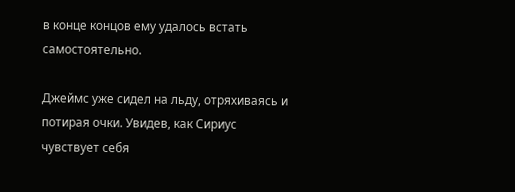в конце концов ему удалось встать самостоятельно.

Джеймс уже сидел на льду, отряхиваясь и потирая очки. Увидев, как Сириус чувствует себя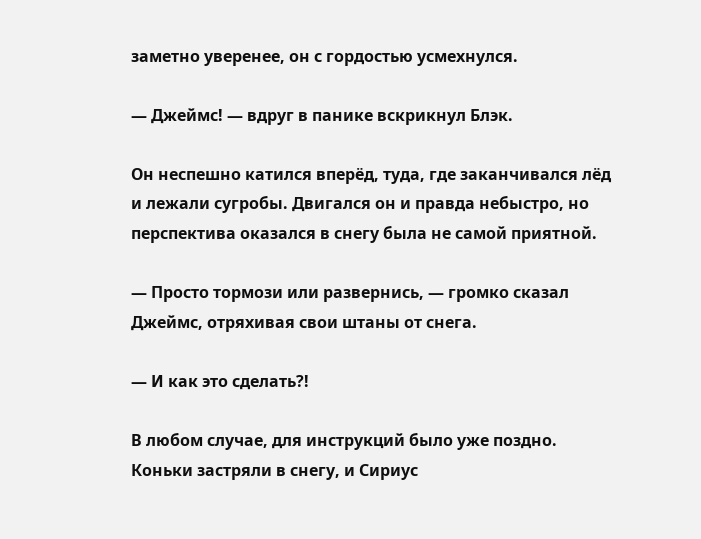заметно уверенее, он с гордостью усмехнулся.

— Джеймс! — вдруг в панике вскрикнул Блэк.

Он неспешно катился вперёд, туда, где заканчивался лёд и лежали сугробы. Двигался он и правда небыстро, но перспектива оказался в снегу была не самой приятной.

— Просто тормози или развернись, — громко сказал Джеймс, отряхивая свои штаны от снега.

— И как это сделать?!

В любом случае, для инструкций было уже поздно. Коньки застряли в снегу, и Сириус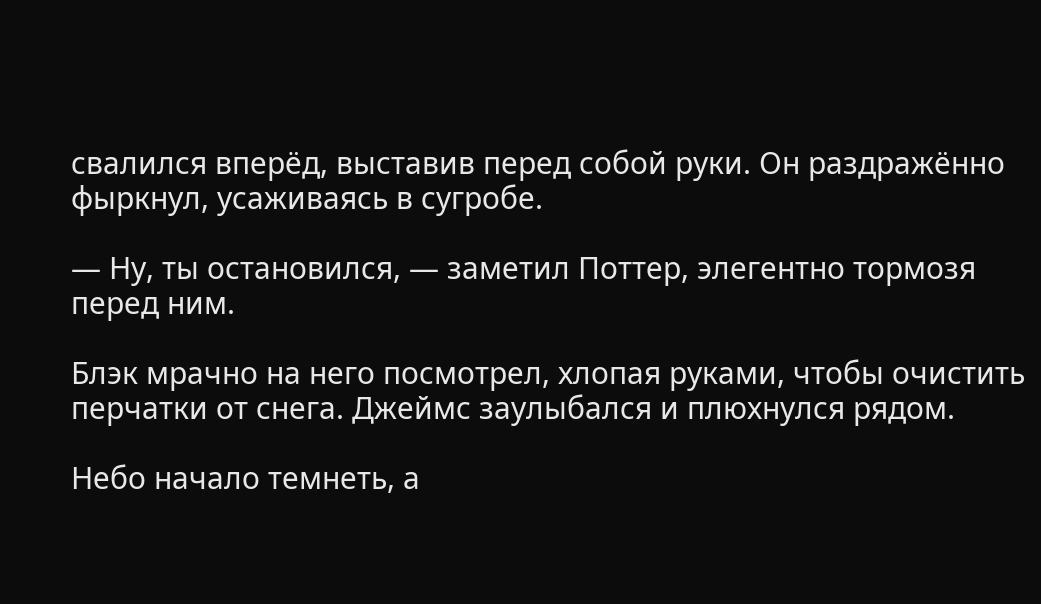свалился вперёд, выставив перед собой руки. Он раздражённо фыркнул, усаживаясь в сугробе.

— Ну, ты остановился, — заметил Поттер, элегентно тормозя перед ним.

Блэк мрачно на него посмотрел, хлопая руками, чтобы очистить перчатки от снега. Джеймс заулыбался и плюхнулся рядом.

Небо начало темнеть, а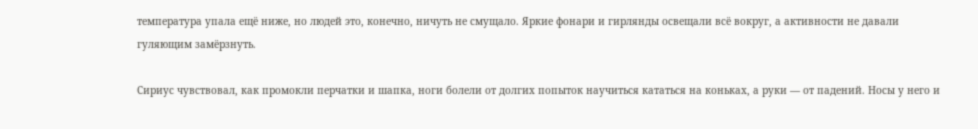температура упала ещё ниже, но людей это, конечно, ничуть не смущало. Яркие фонари и гирлянды освещали всё вокруг, а активности не давали гуляющим замёрзнуть.

Сириус чувствовал, как промокли перчатки и шапка, ноги болели от долгих попыток научиться кататься на коньках, а руки — от падений. Носы у него и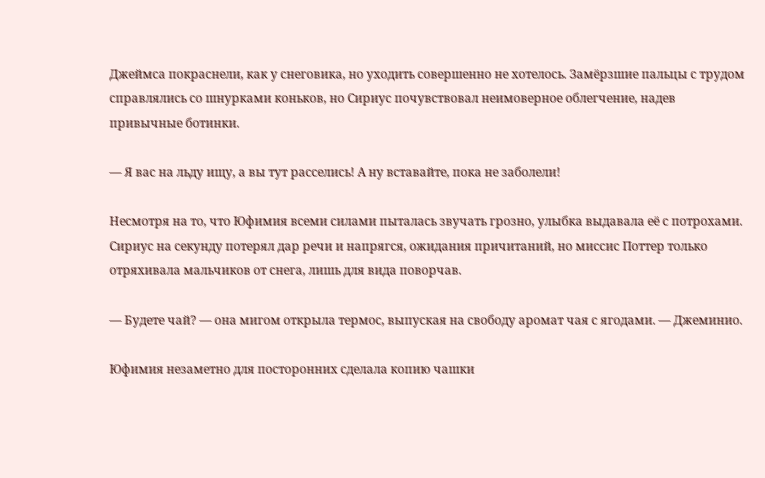Джеймса покраснели, как у снеговика, но уходить совершенно не хотелось. Замёрзшие пальцы с трудом справлялись со шнурками коньков, но Сириус почувствовал неимоверное облегчение, надев привычные ботинки.

— Я вас на льду ищу, а вы тут расселись! А ну вставайте, пока не заболели!

Несмотря на то, что Юфимия всеми силами пыталась звучать грозно, улыбка выдавала её с потрохами. Сириус на секунду потерял дар речи и напрягся, ожидания причитаний, но миссис Поттер только отряхивала мальчиков от снега, лишь для вида поворчав.

— Будете чай? — она мигом открыла термос, выпуская на свободу аромат чая с ягодами. — Джеминио.

Юфимия незаметно для посторонних сделала копию чашки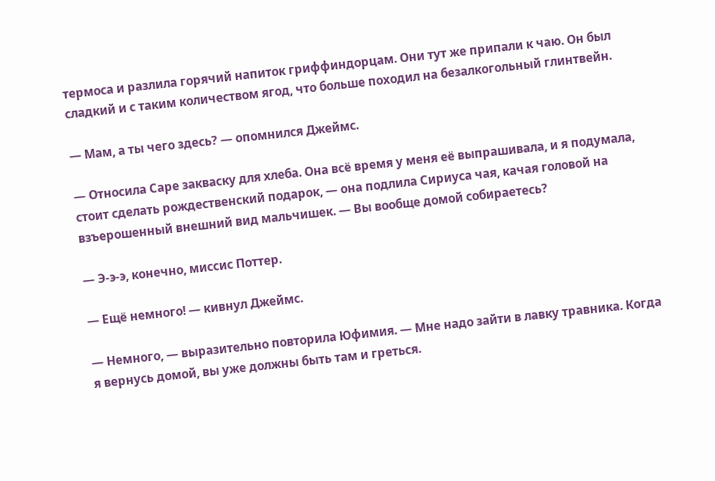термоса и разлила горячий напиток гриффиндорцам. Они тут же припали к чаю. Он был сладкий и с таким количеством ягод, что больше походил на безалкогольный глинтвейн.

— Мам, а ты чего здесь? — опомнился Джеймс.

— Относила Саре закваску для хлеба. Она всё время у меня её выпрашивала, и я подумала, стоит сделать рождественский подарок, — она подлила Сириуса чая, качая головой на взъерошенный внешний вид мальчишек. — Вы вообще домой собираетесь?

— Э-э-э, конечно, миссис Поттер.

— Ещё немного! — кивнул Джеймс.

— Немного, — выразительно повторила Юфимия. — Мне надо зайти в лавку травника. Когда я вернусь домой, вы уже должны быть там и греться.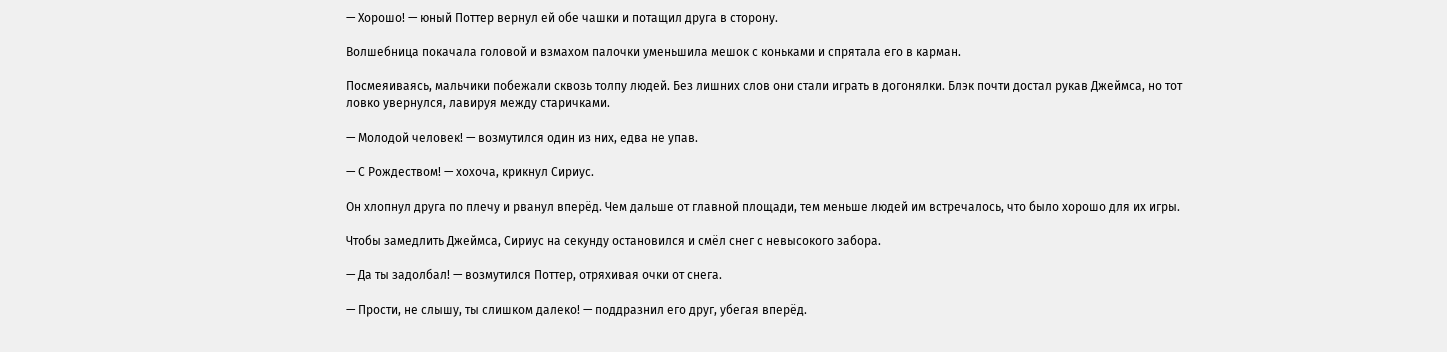— Хорошо! — юный Поттер вернул ей обе чашки и потащил друга в сторону.

Волшебница покачала головой и взмахом палочки уменьшила мешок с коньками и спрятала его в карман.

Посмеяиваясь, мальчики побежали сквозь толпу людей. Без лишних слов они стали играть в догонялки. Блэк почти достал рукав Джеймса, но тот ловко увернулся, лавируя между старичками.

— Молодой человек! — возмутился один из них, едва не упав.

— С Рождеством! — хохоча, крикнул Сириус.

Он хлопнул друга по плечу и рванул вперёд. Чем дальше от главной площади, тем меньше людей им встречалось, что было хорошо для их игры.

Чтобы замедлить Джеймса, Сириус на секунду остановился и смёл снег с невысокого забора.

— Да ты задолбал! — возмутился Поттер, отряхивая очки от снега.

— Прости, не слышу, ты слишком далеко! — поддразнил его друг, убегая вперёд.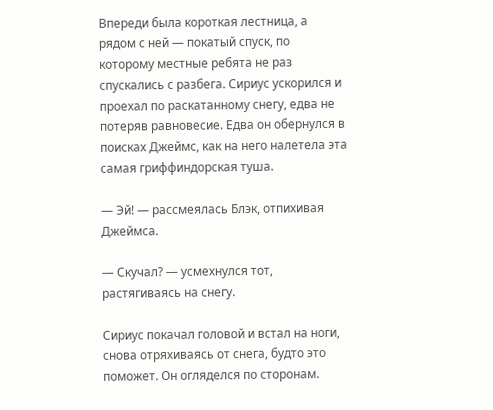Впереди была короткая лестница, а рядом с ней — покатый спуск, по которому местные ребята не раз спускались с разбега. Сириус ускорился и проехал по раскатанному снегу, едва не потеряв равновесие. Едва он обернулся в поисках Джеймс, как на него налетела эта самая гриффиндорская туша.

— Эй! — рассмеялась Блэк, отпихивая Джеймса.

— Скучал? — усмехнулся тот, растягиваясь на снегу.

Сириус покачал головой и встал на ноги, снова отряхиваясь от снега, будто это поможет. Он огляделся по сторонам.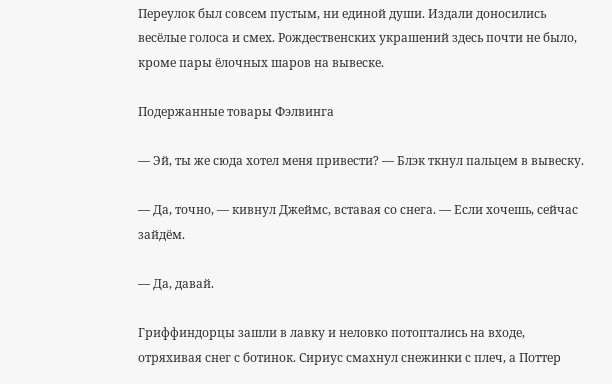Переулок был совсем пустым, ни единой души. Издали доносились весёлые голоса и смех. Рождественских украшений здесь почти не было, кроме пары ёлочных шаров на вывеске.

Подержанные товары Фэлвинга

— Эй, ты же сюда хотел меня привести? — Блэк ткнул пальцем в вывеску.

— Да, точно, — кивнул Джеймс, вставая со снега. — Если хочешь, сейчас зайдём.

— Да, давай.

Гриффиндорцы зашли в лавку и неловко потоптались на входе, отряхивая снег с ботинок. Сириус смахнул снежинки с плеч, а Поттер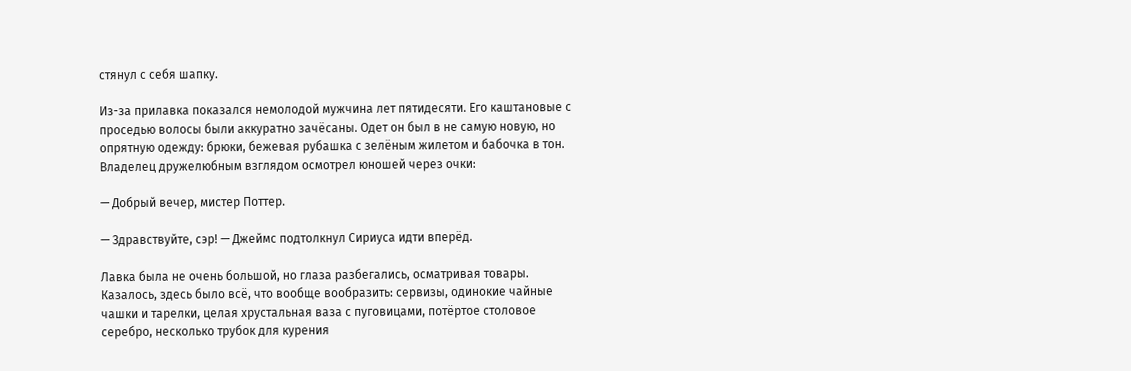стянул с себя шапку.

Из-за прилавка показался немолодой мужчина лет пятидесяти. Его каштановые с проседью волосы были аккуратно зачёсаны. Одет он был в не самую новую, но опрятную одежду: брюки, бежевая рубашка с зелёным жилетом и бабочка в тон. Владелец дружелюбным взглядом осмотрел юношей через очки:

— Добрый вечер, мистер Поттер.

— Здравствуйте, сэр! — Джеймс подтолкнул Сириуса идти вперёд.

Лавка была не очень большой, но глаза разбегались, осматривая товары. Казалось, здесь было всё, что вообще вообразить: сервизы, одинокие чайные чашки и тарелки, целая хрустальная ваза с пуговицами, потёртое столовое серебро, несколько трубок для курения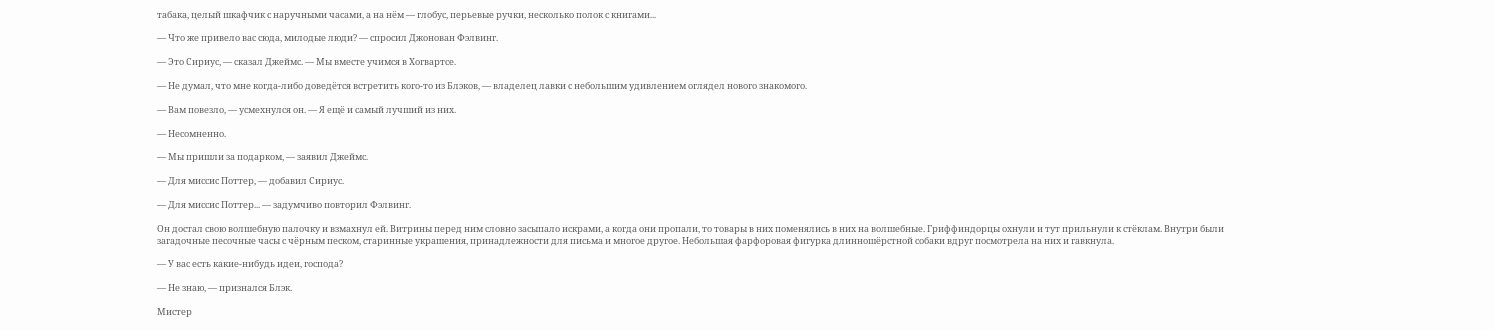табака, целый шкафчик с наручными часами, а на нём — глобус, перьевые ручки, несколько полок с книгами...

— Что же привело вас сюда, милодые люди? — спросил Джонован Фэлвинг.

— Это Сириус, — сказал Джеймс. — Мы вместе учимся в Хогвартсе.

— Не думал, что мне когда-либо доведётся встретить кого-то из Блэков, — владелец лавки с небольшим удивлением оглядел нового знакомого.

— Вам повезло, — усмехнулся он. — Я ещё и самый лучший из них.

— Несомненно.

— Мы пришли за подарком, — заявил Джеймс.

— Для миссис Поттер, — добавил Сириус.

— Для миссис Поттер... — задумчиво повторил Фэлвинг.

Он достал свою волшебную палочку и взмахнул ей. Витрины перед ним словно засыпало искрами, а когда они пропали, то товары в них поменялись в них на волшебные. Гриффиндорцы охнули и тут прильнули к стёклам. Внутри были загадочные песочные часы с чёрным песком, старинные украшения, принадлежности для письма и многое другое. Небольшая фарфоровая фигурка длинношёрстной собаки вдруг посмотрела на них и гавкнула.

— У вас есть какие-нибудь идеи, господа?

— Не знаю, — признался Блэк.

Мистер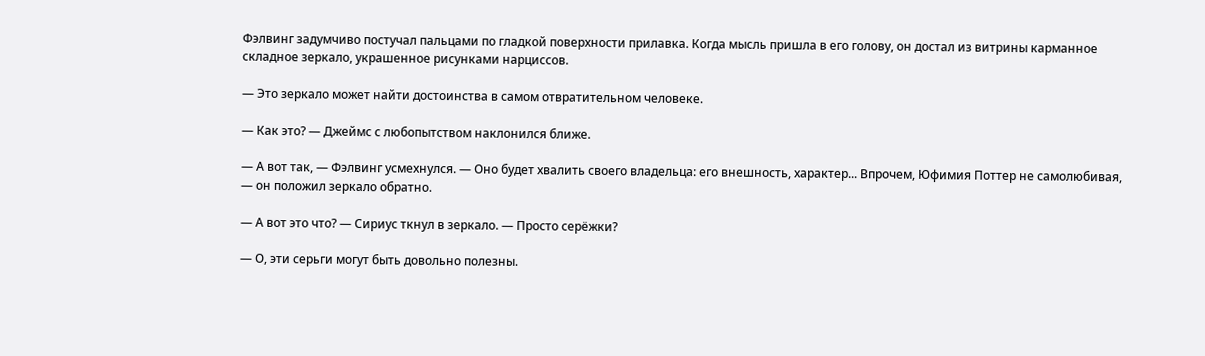Фэлвинг задумчиво постучал пальцами по гладкой поверхности прилавка. Когда мысль пришла в его голову, он достал из витрины карманное складное зеркало, украшенное рисунками нарциссов.

— Это зеркало может найти достоинства в самом отвратительном человеке.

— Как это? — Джеймс с любопытством наклонился ближе.

— А вот так, — Фэлвинг усмехнулся. — Оно будет хвалить своего владельца: его внешность, характер... Впрочем, Юфимия Поттер не самолюбивая, — он положил зеркало обратно.

— А вот это что? — Сириус ткнул в зеркало. — Просто серёжки?

— О, эти серьги могут быть довольно полезны.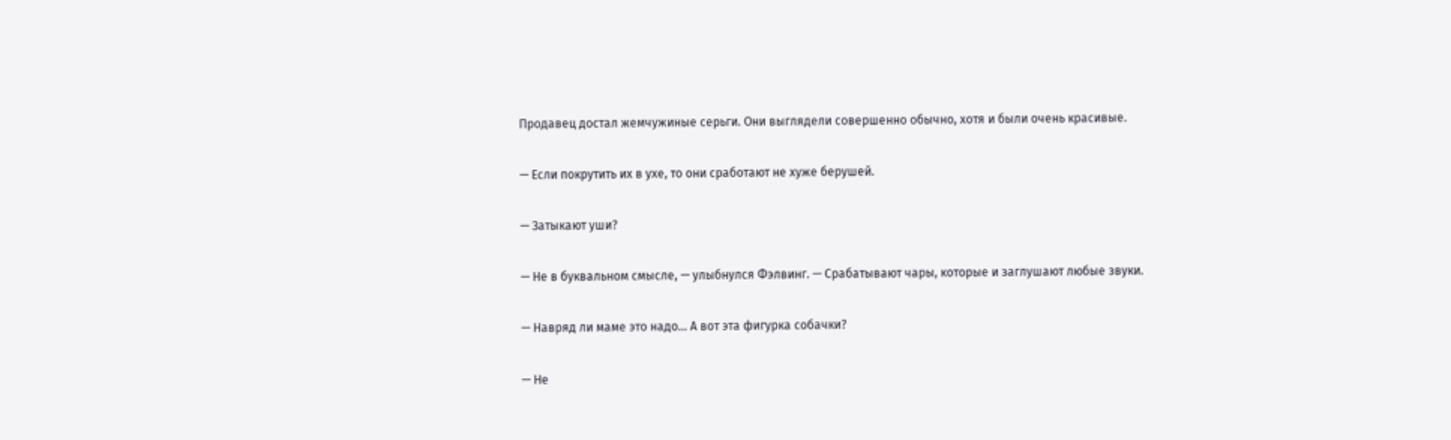Продавец достал жемчужиные серьги. Они выглядели совершенно обычно, хотя и были очень красивые.

— Если покрутить их в ухе, то они сработают не хуже берушей.

— Затыкают уши?

— Не в буквальном смысле, — улыбнулся Фэлвинг. — Срабатывают чары, которые и заглушают любые звуки.

— Навряд ли маме это надо... А вот эта фигурка собачки?

— Не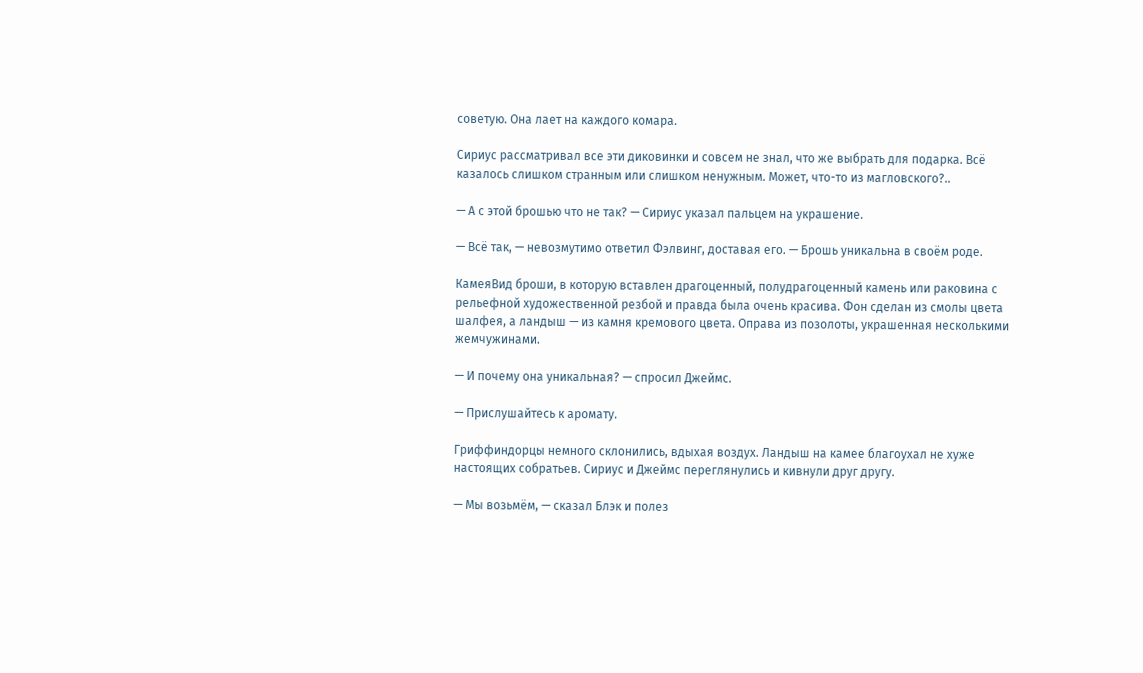советую. Она лает на каждого комара.

Сириус рассматривал все эти диковинки и совсем не знал, что же выбрать для подарка. Всё казалось слишком странным или слишком ненужным. Может, что-то из магловского?..

— А с этой брошью что не так? — Сириус указал пальцем на украшение.

— Всё так, — невозмутимо ответил Фэлвинг, доставая его. — Брошь уникальна в своём роде.

КамеяВид броши, в которую вставлен драгоценный, полудрагоценный камень или раковина с рельефной художественной резбой и правда была очень красива. Фон сделан из смолы цвета шалфея, а ландыш — из камня кремового цвета. Оправа из позолоты, украшенная несколькими жемчужинами.

— И почему она уникальная? — спросил Джеймс.

— Прислушайтесь к аромату.

Гриффиндорцы немного склонились, вдыхая воздух. Ландыш на камее благоухал не хуже настоящих собратьев. Сириус и Джеймс переглянулись и кивнули друг другу.

— Мы возьмём, — сказал Блэк и полез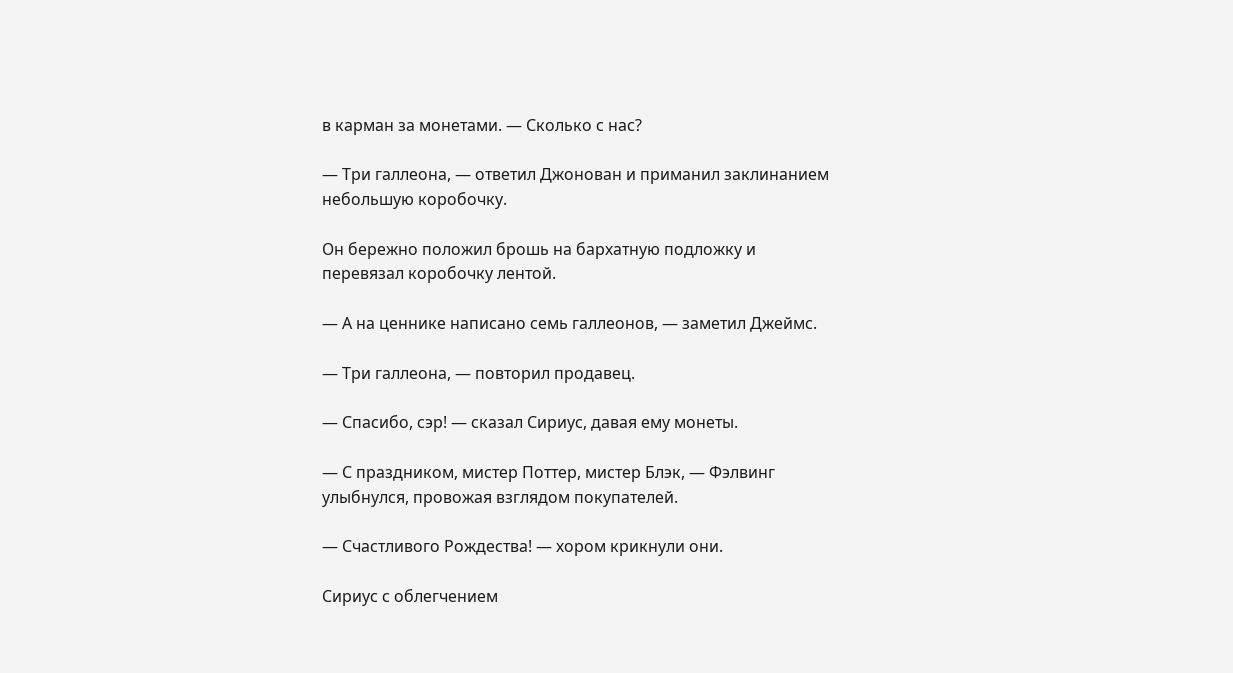в карман за монетами. — Сколько с нас?

— Три галлеона, — ответил Джонован и приманил заклинанием небольшую коробочку.

Он бережно положил брошь на бархатную подложку и перевязал коробочку лентой.

— А на ценнике написано семь галлеонов, — заметил Джеймс.

— Три галлеона, — повторил продавец.

— Спасибо, сэр! — сказал Сириус, давая ему монеты.

— С праздником, мистер Поттер, мистер Блэк, — Фэлвинг улыбнулся, провожая взглядом покупателей.

— Счастливого Рождества! — хором крикнули они.

Сириус с облегчением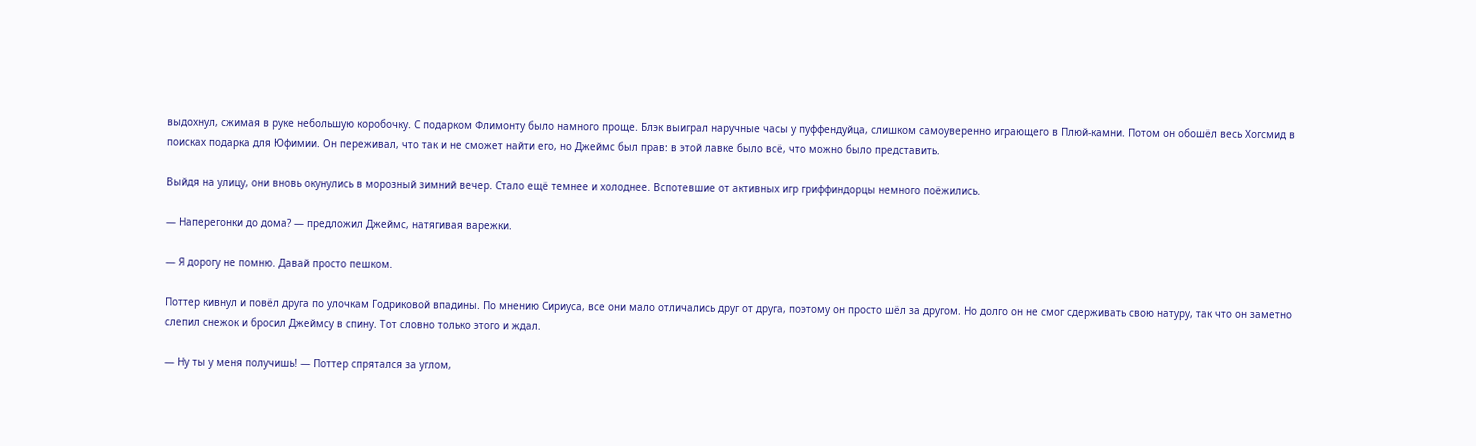выдохнул, сжимая в руке небольшую коробочку. С подарком Флимонту было намного проще. Блэк выиграл наручные часы у пуффендуйца, слишком самоуверенно играющего в Плюй-камни. Потом он обошёл весь Хогсмид в поисках подарка для Юфимии. Он переживал, что так и не сможет найти его, но Джеймс был прав: в этой лавке было всё, что можно было представить.

Выйдя на улицу, они вновь окунулись в морозный зимний вечер. Стало ещё темнее и холоднее. Вспотевшие от активных игр гриффиндорцы немного поёжились.

— Наперегонки до дома? — предложил Джеймс, натягивая варежки.

— Я дорогу не помню. Давай просто пешком.

Поттер кивнул и повёл друга по улочкам Годриковой впадины. По мнению Сириуса, все они мало отличались друг от друга, поэтому он просто шёл за другом. Но долго он не смог сдерживать свою натуру, так что он заметно слепил снежок и бросил Джеймсу в спину. Тот словно только этого и ждал.

— Ну ты у меня получишь! — Поттер спрятался за углом,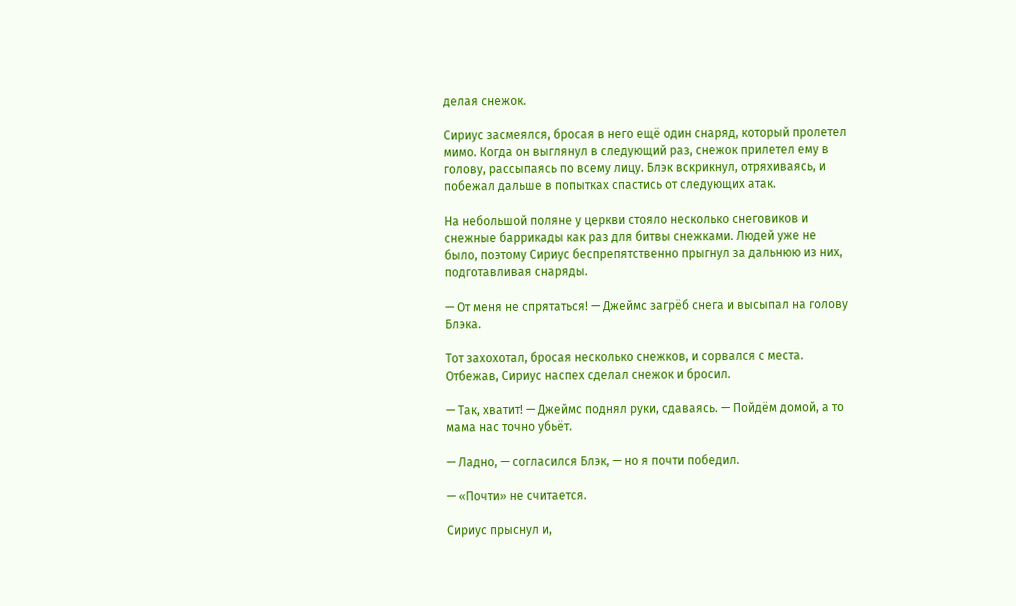делая снежок.

Сириус засмеялся, бросая в него ещё один снаряд, который пролетел мимо. Когда он выглянул в следующий раз, снежок прилетел ему в голову, рассыпаясь по всему лицу. Блэк вскрикнул, отряхиваясь, и побежал дальше в попытках спастись от следующих атак.

На небольшой поляне у церкви стояло несколько снеговиков и снежные баррикады как раз для битвы снежками. Людей уже не было, поэтому Сириус беспрепятственно прыгнул за дальнюю из них, подготавливая снаряды.

— От меня не спрятаться! — Джеймс загрёб снега и высыпал на голову Блэка.

Тот захохотал, бросая несколько снежков, и сорвался с места. Отбежав, Сириус наспех сделал снежок и бросил.

— Так, хватит! — Джеймс поднял руки, сдаваясь. — Пойдём домой, а то мама нас точно убьёт.

— Ладно, — согласился Блэк, — но я почти победил.

— «Почти» не считается.

Сириус прыснул и,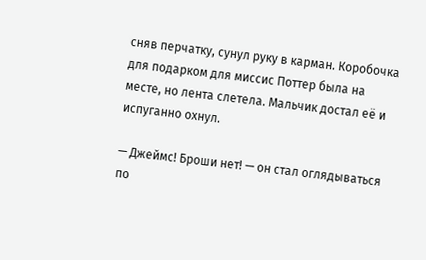сняв перчатку, сунул руку в карман. Коробочка для подарком для миссис Поттер была на месте, но лента слетела. Мальчик достал её и испуганно охнул.

— Джеймс! Броши нет! — он стал оглядываться по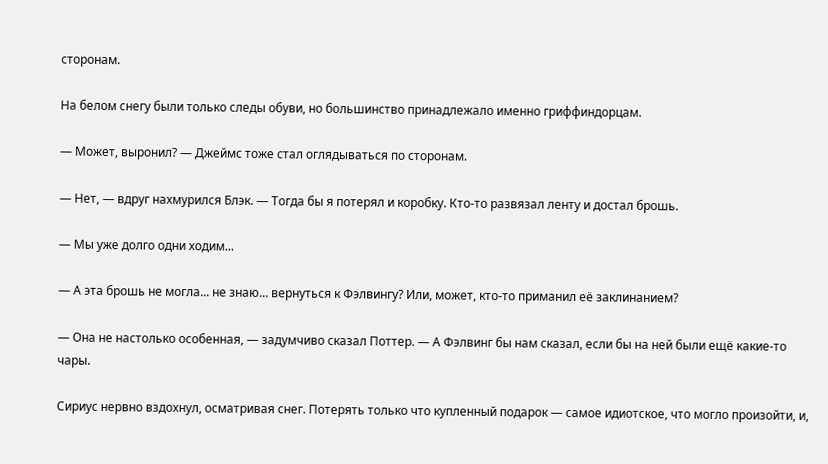сторонам.

На белом снегу были только следы обуви, но большинство принадлежало именно гриффиндорцам.

— Может, выронил? — Джеймс тоже стал оглядываться по сторонам.

— Нет, — вдруг нахмурился Блэк. — Тогда бы я потерял и коробку. Кто-то развязал ленту и достал брошь.

— Мы уже долго одни ходим...

— А эта брошь не могла... не знаю... вернуться к Фэлвингу? Или, может, кто-то приманил её заклинанием?

— Она не настолько особенная, — задумчиво сказал Поттер. — А Фэлвинг бы нам сказал, если бы на ней были ещё какие-то чары.

Сириус нервно вздохнул, осматривая снег. Потерять только что купленный подарок — самое идиотское, что могло произойти, и,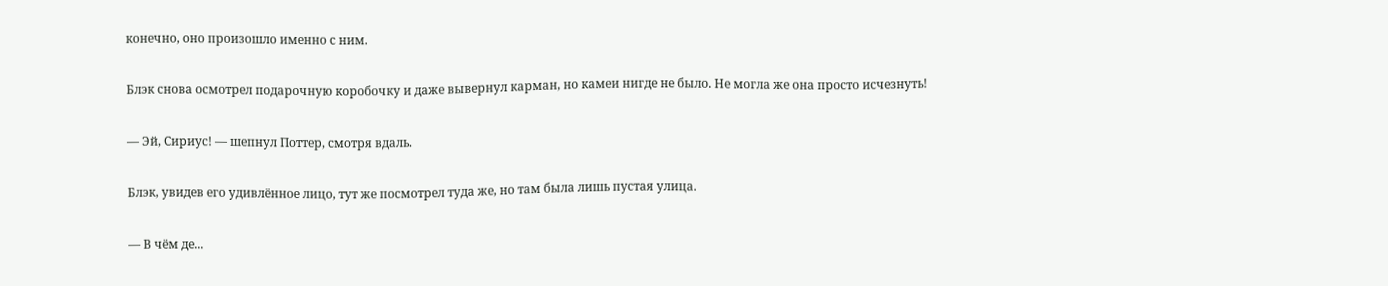конечно, оно произошло именно с ним.

Блэк снова осмотрел подарочную коробочку и даже вывернул карман, но камеи нигде не было. Не могла же она просто исчезнуть!

— Эй, Сириус! — шепнул Поттер, смотря вдаль.

Блэк, увидев его удивлённое лицо, тут же посмотрел туда же, но там была лишь пустая улица.

— В чём де...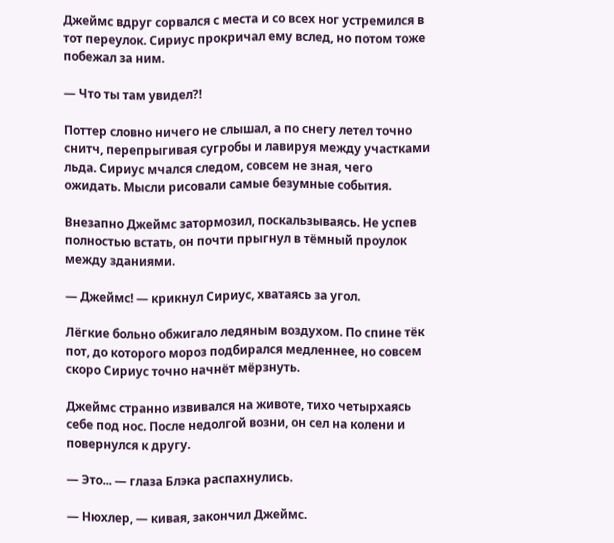Джеймс вдруг сорвался с места и со всех ног устремился в тот переулок. Сириус прокричал ему вслед, но потом тоже побежал за ним.

— Что ты там увидел?!

Поттер словно ничего не слышал, а по снегу летел точно снитч, перепрыгивая сугробы и лавируя между участками льда. Сириус мчался следом, совсем не зная, чего ожидать. Мысли рисовали самые безумные события.

Внезапно Джеймс затормозил, поскальзываясь. Не успев полностью встать, он почти прыгнул в тёмный проулок между зданиями.

— Джеймс! — крикнул Сириус, хватаясь за угол.

Лёгкие больно обжигало ледяным воздухом. По спине тёк пот, до которого мороз подбирался медленнее, но совсем скоро Сириус точно начнёт мёрзнуть.

Джеймс странно извивался на животе, тихо четырхаясь себе под нос. После недолгой возни, он сел на колени и повернулся к другу.

— Это... — глаза Блэка распахнулись.

— Нюхлер, — кивая, закончил Джеймс.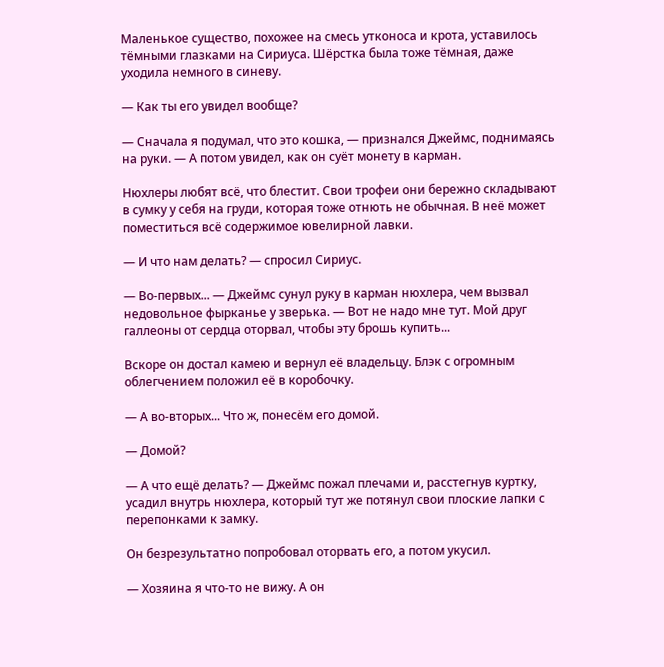Маленькое существо, похожее на смесь утконоса и крота, уставилось тёмными глазками на Сириуса. Шёрстка была тоже тёмная, даже уходила немного в синеву.

— Как ты его увидел вообще?

— Сначала я подумал, что это кошка, — признался Джеймс, поднимаясь на руки. — А потом увидел, как он суёт монету в карман.

Нюхлеры любят всё, что блестит. Свои трофеи они бережно складывают в сумку у себя на груди, которая тоже отнють не обычная. В неё может поместиться всё содержимое ювелирной лавки.

— И что нам делать? — спросил Сириус.

— Во-первых... — Джеймс сунул руку в карман нюхлера, чем вызвал недовольное фырканье у зверька. — Вот не надо мне тут. Мой друг галлеоны от сердца оторвал, чтобы эту брошь купить...

Вскоре он достал камею и вернул её владельцу. Блэк с огромным облегчением положил её в коробочку.

— А во-вторых... Что ж, понесём его домой.

— Домой?

— А что ещё делать? — Джеймс пожал плечами и, расстегнув куртку, усадил внутрь нюхлера, который тут же потянул свои плоские лапки с перепонками к замку.

Он безрезультатно попробовал оторвать его, а потом укусил.

— Хозяина я что-то не вижу. А он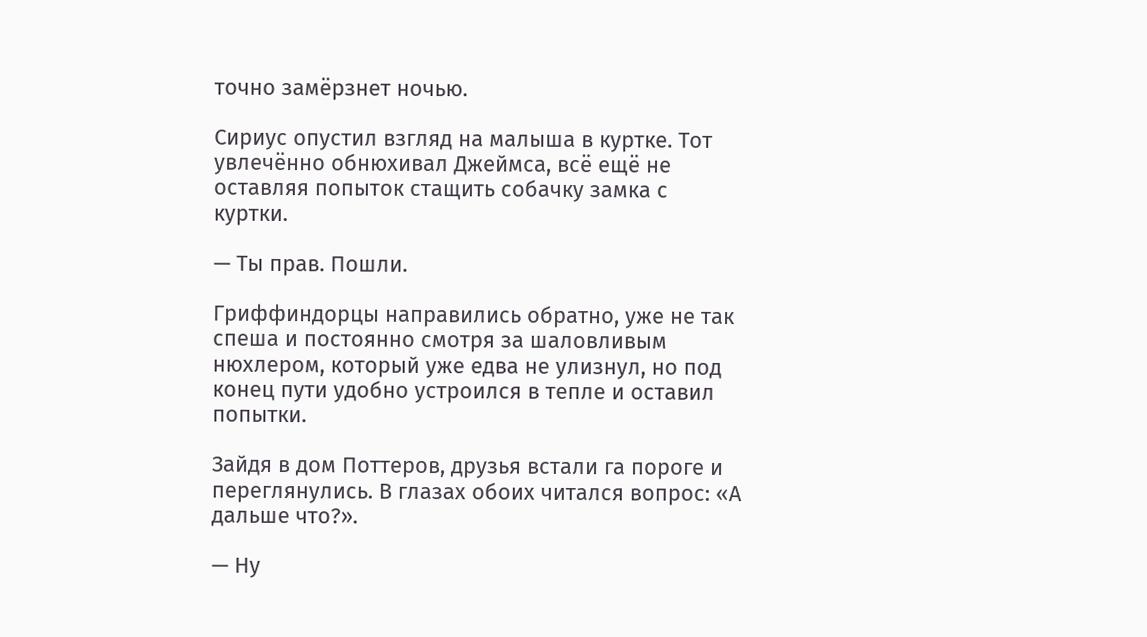точно замёрзнет ночью.

Сириус опустил взгляд на малыша в куртке. Тот увлечённо обнюхивал Джеймса, всё ещё не оставляя попыток стащить собачку замка с куртки.

— Ты прав. Пошли.

Гриффиндорцы направились обратно, уже не так спеша и постоянно смотря за шаловливым нюхлером, который уже едва не улизнул, но под конец пути удобно устроился в тепле и оставил попытки.

Зайдя в дом Поттеров, друзья встали га пороге и переглянулись. В глазах обоих читался вопрос: «А дальше что?».

— Ну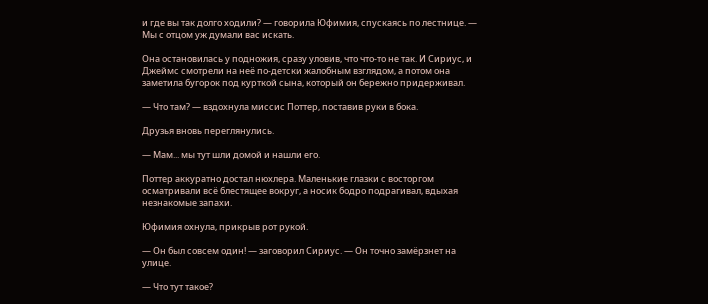и где вы так долго ходили? — говорила Юфимия, спускаясь по лестнице. — Мы с отцом уж думали вас искать.

Она остановилась у подножия, сразу уловив, что что-то не так. И Сириус, и Джеймс смотрели на неё по-детски жалобным взглядом, а потом она заметила бугорок под курткой сына, который он бережно придерживал.

— Что там? — вздохнула миссис Поттер, поставив руки в бока.

Друзья вновь переглянулись.

— Мам... мы тут шли домой и нашли его.

Поттер аккуратно достал нюхлера. Маленькие глазки с восторгом осматривали всё блестящее вокруг, а носик бодро подрагивал, вдыхая незнакомые запахи.

Юфимия охнула, прикрыв рот рукой.

— Он был совсем один! — заговорил Сириус. — Он точно замёрзнет на улице.

— Что тут такое?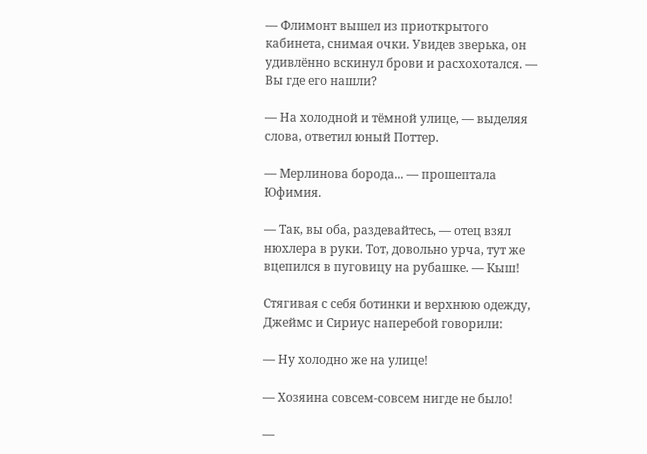— Флимонт вышел из приоткрытого кабинета, снимая очки. Увидев зверька, он удивлённо вскинул брови и расхохотался. — Вы где его нашли?

— На холодной и тёмной улице, — выделяя слова, ответил юный Поттер.

— Мерлинова борода... — прошептала Юфимия.

— Так, вы оба, раздевайтесь, — отец взял нюхлера в руки. Тот, довольно урча, тут же вцепился в пуговицу на рубашке. — Кыш!

Стягивая с себя ботинки и верхнюю одежду, Джеймс и Сириус наперебой говорили:

— Ну холодно же на улице!

— Хозяина совсем-совсем нигде не было!

—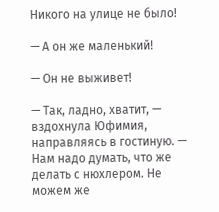Никого на улице не было!

— А он же маленький!

— Он не выживет!

— Так, ладно, хватит, — вздохнула Юфимия, направляясь в гостиную. — Нам надо думать, что же делать с нюхлером. Не можем же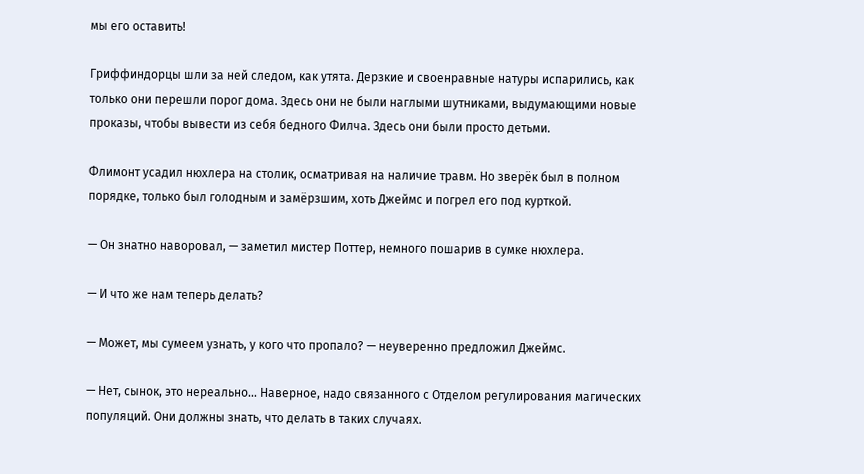мы его оставить!

Гриффиндорцы шли за ней следом, как утята. Дерзкие и своенравные натуры испарились, как только они перешли порог дома. Здесь они не были наглыми шутниками, выдумающими новые проказы, чтобы вывести из себя бедного Филча. Здесь они были просто детьми.

Флимонт усадил нюхлера на столик, осматривая на наличие травм. Но зверёк был в полном порядке, только был голодным и замёрзшим, хоть Джеймс и погрел его под курткой.

— Он знатно наворовал, — заметил мистер Поттер, немного пошарив в сумке нюхлера.

— И что же нам теперь делать?

— Может, мы сумеем узнать, у кого что пропало? — неуверенно предложил Джеймс.

— Нет, сынок, это нереально... Наверное, надо связанного с Отделом регулирования магических популяций. Они должны знать, что делать в таких случаях.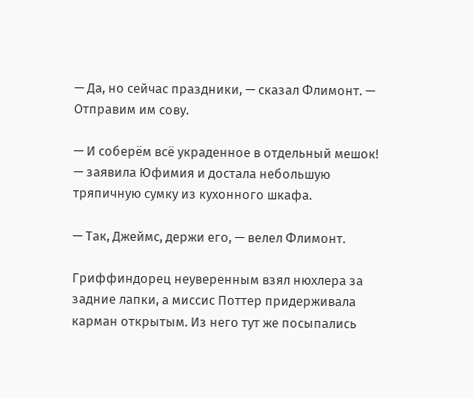— Да, но сейчас праздники, — сказал Флимонт. — Отправим им сову.

— И соберём всё украденное в отдельный мешок! — заявила Юфимия и достала небольшую тряпичную сумку из кухонного шкафа.

— Так, Джеймс, держи его, — велел Флимонт.

Гриффиндорец неуверенным взял нюхлера за задние лапки, а миссис Поттер придерживала карман открытым. Из него тут же посыпались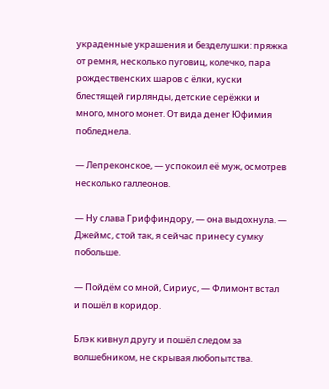украденные украшения и безделушки: пряжка от ремня, несколько пуговиц, колечко, пара рождественских шаров с ёлки, куски блестящей гирлянды, детские серёжки и много, много монет. От вида денег Юфимия побледнела.

— Лепреконское, — успокоил её муж, осмотрев несколько галлеонов.

— Ну слава Гриффиндору, — она выдохнула. — Джеймс, стой так, я сейчас принесу сумку побольше.

— Пойдём со мной, Сириус, — Флимонт встал и пошёл в коридор.

Блэк кивнул другу и пошёл следом за волшебником, не скрывая любопытства.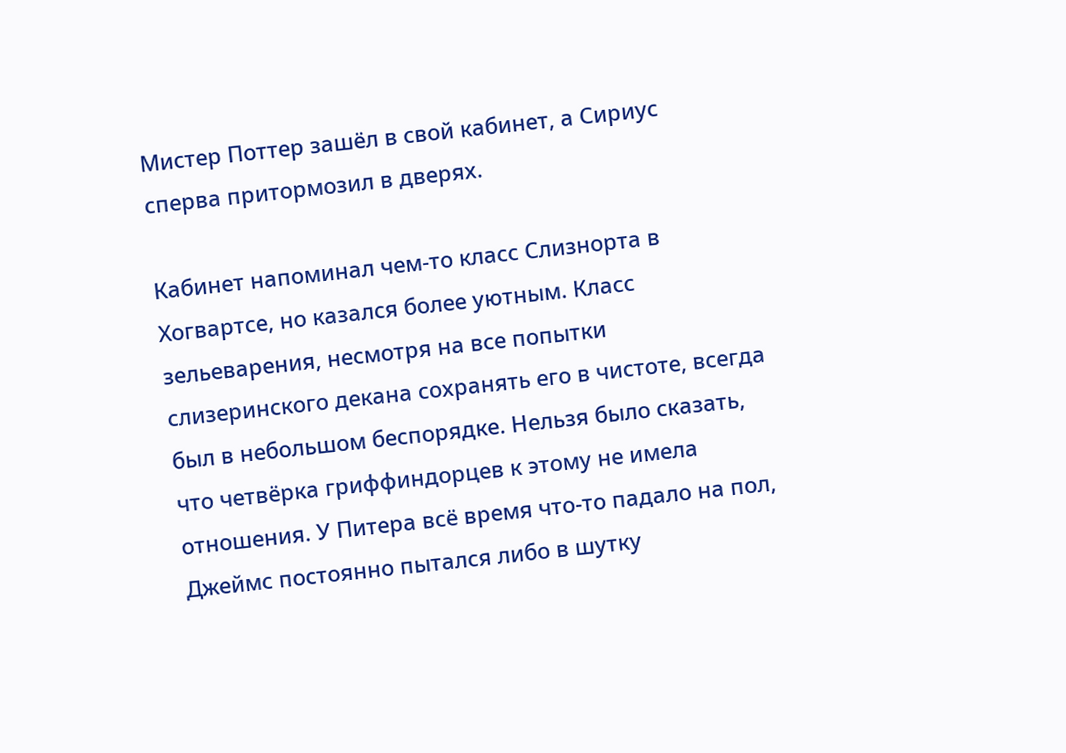Мистер Поттер зашёл в свой кабинет, а Сириус сперва притормозил в дверях.

Кабинет напоминал чем-то класс Слизнорта в Хогвартсе, но казался более уютным. Класс зельеварения, несмотря на все попытки слизеринского декана сохранять его в чистоте, всегда был в небольшом беспорядке. Нельзя было сказать, что четвёрка гриффиндорцев к этому не имела отношения. У Питера всё время что-то падало на пол, Джеймс постоянно пытался либо в шутку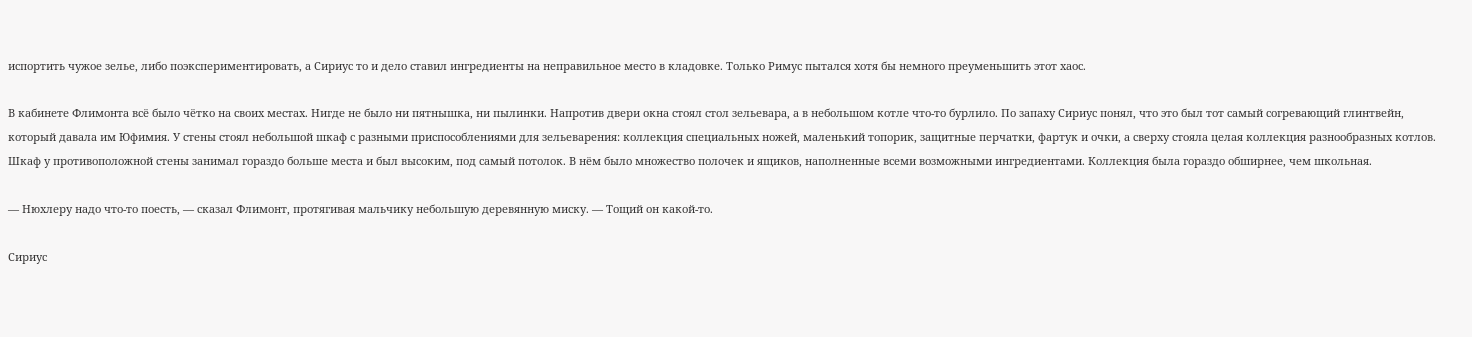испортить чужое зелье, либо поэкспериментировать, а Сириус то и дело ставил ингредиенты на неправильное место в кладовке. Только Римус пытался хотя бы немного преуменьшить этот хаос.

В кабинете Флимонта всё было чётко на своих местах. Нигде не было ни пятнышка, ни пылинки. Напротив двери окна стоял стол зельевара, а в небольшом котле что-то бурлило. По запаху Сириус понял, что это был тот самый согревающий глинтвейн, который давала им Юфимия. У стены стоял небольшой шкаф с разными приспособлениями для зельеварения: коллекция специальных ножей, маленький топорик, защитные перчатки, фартук и очки, а сверху стояла целая коллекция разнообразных котлов. Шкаф у противоположной стены занимал гораздо больше места и был высоким, под самый потолок. В нём было множество полочек и ящиков, наполненные всеми возможными ингредиентами. Коллекция была гораздо обширнее, чем школьная.

— Нюхлеру надо что-то поесть, — сказал Флимонт, протягивая мальчику небольшую деревянную миску. — Тощий он какой-то.

Сириус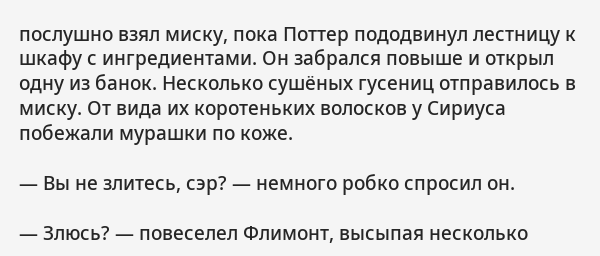послушно взял миску, пока Поттер пододвинул лестницу к шкафу с ингредиентами. Он забрался повыше и открыл одну из банок. Несколько сушёных гусениц отправилось в миску. От вида их коротеньких волосков у Сириуса побежали мурашки по коже.

— Вы не злитесь, сэр? — немного робко спросил он.

— Злюсь? — повеселел Флимонт, высыпая несколько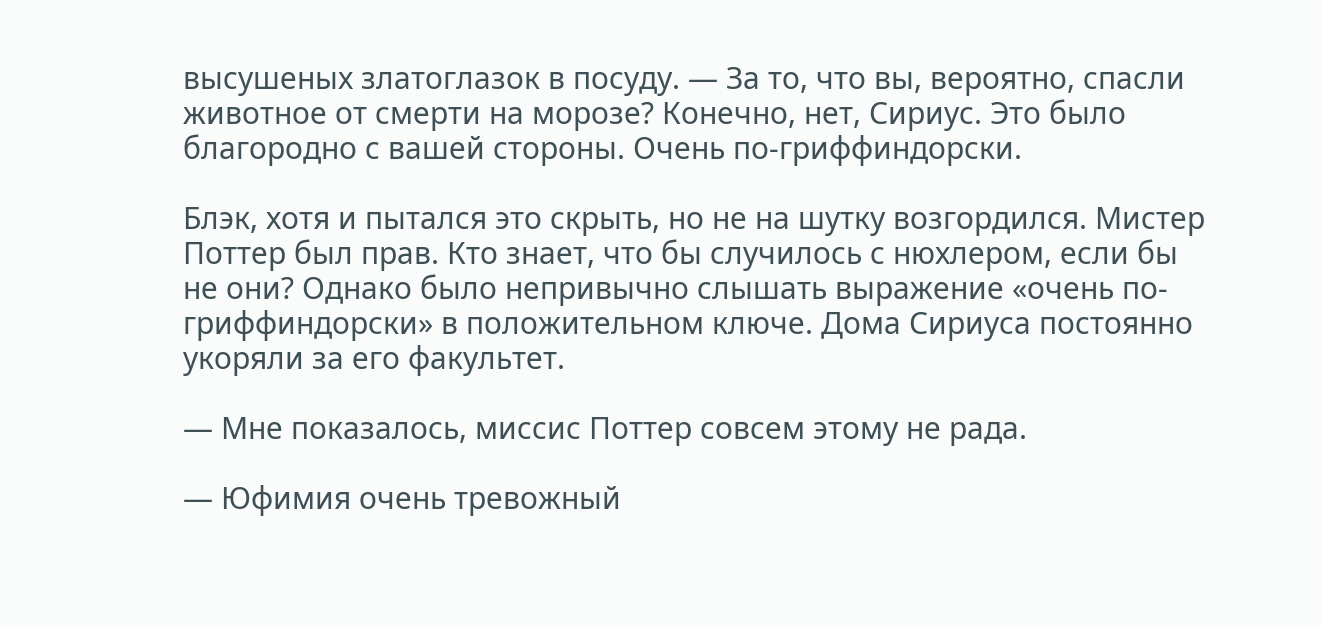высушеных златоглазок в посуду. — За то, что вы, вероятно, спасли животное от смерти на морозе? Конечно, нет, Сириус. Это было благородно с вашей стороны. Очень по-гриффиндорски.

Блэк, хотя и пытался это скрыть, но не на шутку возгордился. Мистер Поттер был прав. Кто знает, что бы случилось с нюхлером, если бы не они? Однако было непривычно слышать выражение «очень по-гриффиндорски» в положительном ключе. Дома Сириуса постоянно укоряли за его факультет.

— Мне показалось, миссис Поттер совсем этому не рада.

— Юфимия очень тревожный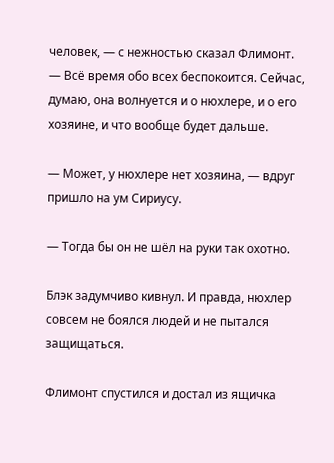человек, — с нежностью сказал Флимонт. — Всё время обо всех беспокоится. Сейчас, думаю, она волнуется и о нюхлере, и о его хозяине, и что вообще будет дальше.

— Может, у нюхлере нет хозяина, — вдруг пришло на ум Сириусу.

— Тогда бы он не шёл на руки так охотно.

Блэк задумчиво кивнул. И правда, нюхлер совсем не боялся людей и не пытался защищаться.

Флимонт спустился и достал из ящичка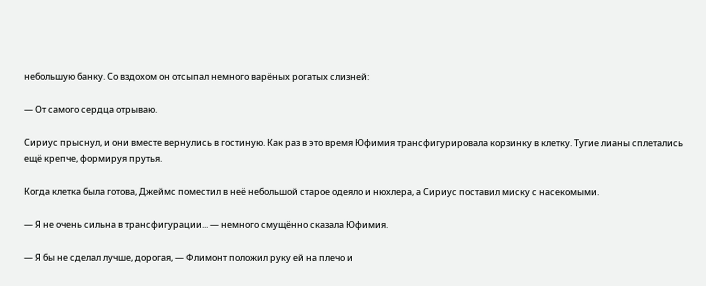небольшую банку. Со вздохом он отсыпал немного варёных рогатых слизней:

— От самого сердца отрываю.

Сириус прыснул, и они вместе вернулись в гостиную. Как раз в это время Юфимия трансфигурировала корзинку в клетку. Тугие лианы сплетались ещё крепче, формируя прутья.

Когда клетка была готова, Джеймс поместил в неё небольшой старое одеяло и нюхлера, а Сириус поставил миску с насекомыми.

— Я не очень сильна в трансфигурации... — немного смущённо сказала Юфимия.

— Я бы не сделал лучше, дорогая, — Флимонт положил руку ей на плечо и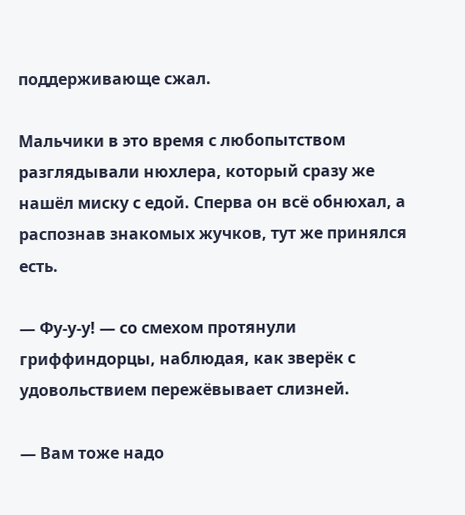поддерживающе сжал.

Мальчики в это время с любопытством разглядывали нюхлера, который сразу же нашёл миску с едой. Сперва он всё обнюхал, а распознав знакомых жучков, тут же принялся есть.

— Фу-у-у! — со смехом протянули гриффиндорцы, наблюдая, как зверёк с удовольствием пережёвывает слизней.

— Вам тоже надо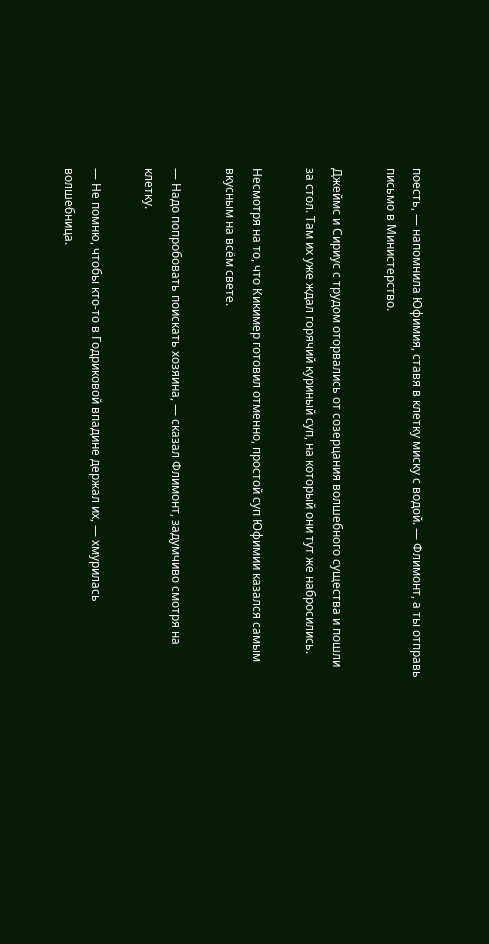поесть, — напомнила Юфимия, ставя в клетку миску с водой. — Флимонт, а ты отправь письмо в Министерство.

Джеймс и Сириус с трудом оторвались от созерцания волшебного существа и пошли за стол. Там их уже ждал горячий куриный суп, на который они тут же набросились.

Несмотря на то, что Кикимер готовил отменно, простой суп Юфимии казался самым вкусным на всём свете.

— Надо попробовать поискать хозяина, — сказал Флимонт, задумчиво смотря на клетку.

— Не помню, чтобы кто-то в Годриковой впадине держал их, — хмурилась волшебница.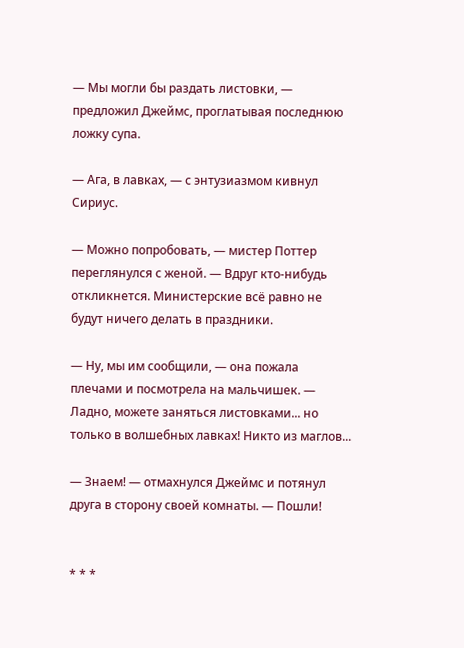— Мы могли бы раздать листовки, — предложил Джеймс, проглатывая последнюю ложку супа.

— Ага, в лавках, — с энтузиазмом кивнул Сириус.

— Можно попробовать, — мистер Поттер переглянулся с женой. — Вдруг кто-нибудь откликнется. Министерские всё равно не будут ничего делать в праздники.

— Ну, мы им сообщили, — она пожала плечами и посмотрела на мальчишек. — Ладно, можете заняться листовками... но только в волшебных лавках! Никто из маглов...

— Знаем! — отмахнулся Джеймс и потянул друга в сторону своей комнаты. — Пошли!


* * *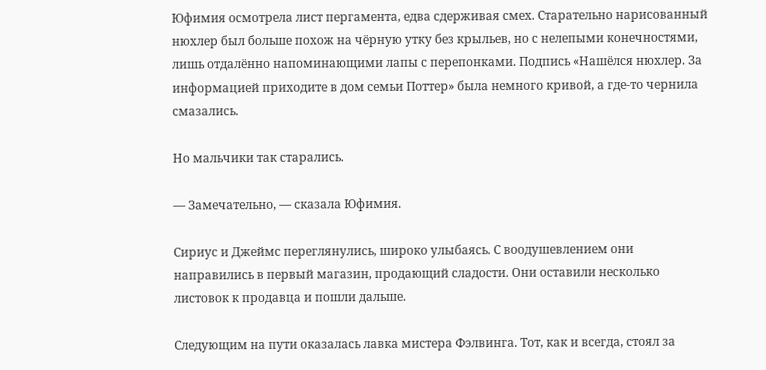Юфимия осмотрела лист пергамента, едва сдерживая смех. Старательно нарисованный нюхлер был больше похож на чёрную утку без крыльев, но с нелепыми конечностями, лишь отдалённо напоминающими лапы с перепонками. Подпись «Нашёлся нюхлер. За информацией приходите в дом семьи Поттер» была немного кривой, а где-то чернила смазались.

Но мальчики так старались.

— Замечательно, — сказала Юфимия.

Сириус и Джеймс переглянулись, широко улыбаясь. С воодушевлением они направились в первый магазин, продающий сладости. Они оставили несколько листовок к продавца и пошли дальше.

Следующим на пути оказалась лавка мистера Фэлвинга. Тот, как и всегда, стоял за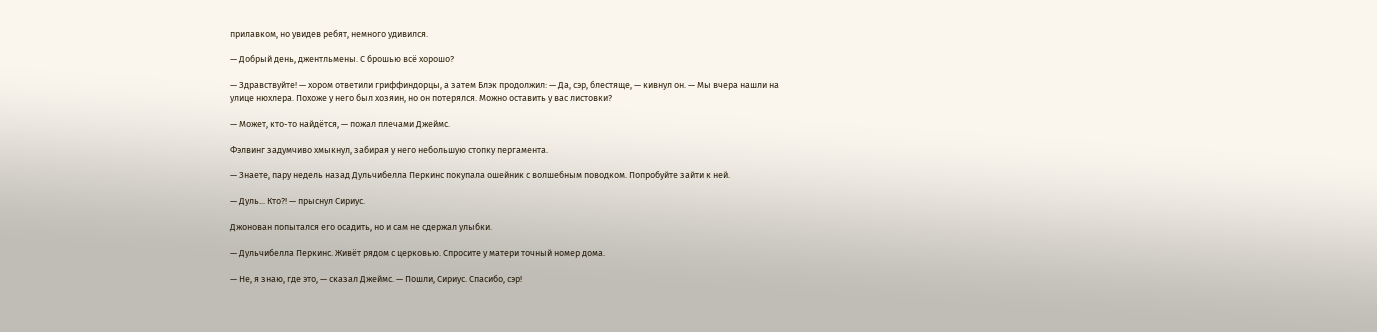прилавком, но увидев ребят, немного удивился.

— Добрый день, джентльмены. С брошью всё хорошо?

— Здравствуйте! — хором ответили гриффиндорцы, а затем Блэк продолжил: — Да, сэр, блестяще, — кивнул он. — Мы вчера нашли на улице нюхлера. Похоже у него был хозяин, но он потерялся. Можно оставить у вас листовки?

— Может, кто-то найдётся, — пожал плечами Джеймс.

Фэлвинг задумчиво хмыкнул, забирая у него небольшую стопку пергамента.

— Знаете, пару недель назад Дульчибелла Перкинс покупала ошейник с волшебным поводком. Попробуйте зайти к ней.

— Дуль... Кто?! — прыснул Сириус.

Джонован попытался его осадить, но и сам не сдержал улыбки.

— Дульчибелла Перкинс. Живёт рядом с церковью. Спросите у матери точный номер дома.

— Не, я знаю, где это, — сказал Джеймс. — Пошли, Сириус. Спасибо, сэр!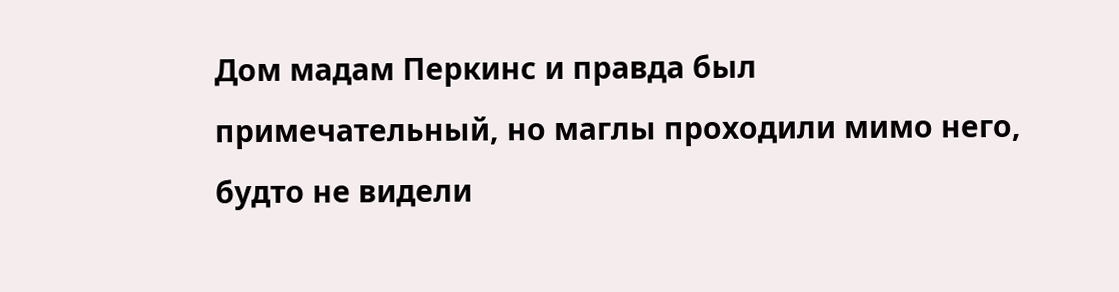Дом мадам Перкинс и правда был примечательный, но маглы проходили мимо него, будто не видели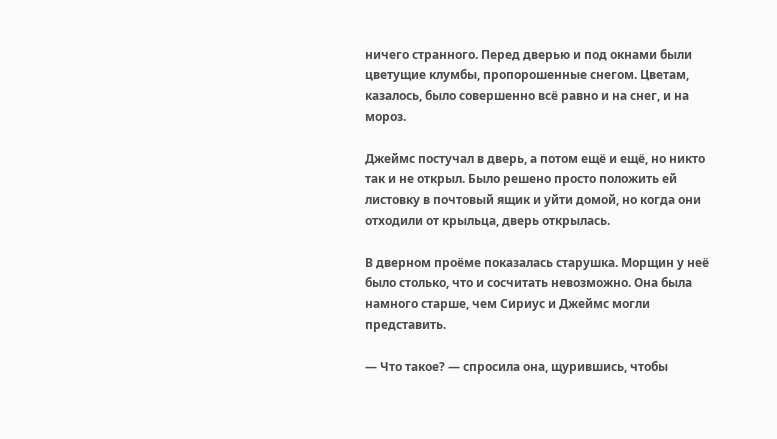ничего странного. Перед дверью и под окнами были цветущие клумбы, пропорошенные снегом. Цветам, казалось, было совершенно всё равно и на снег, и на мороз.

Джеймс постучал в дверь, а потом ещё и ещё, но никто так и не открыл. Было решено просто положить ей листовку в почтовый ящик и уйти домой, но когда они отходили от крыльца, дверь открылась.

В дверном проёме показалась старушка. Морщин у неё было столько, что и сосчитать невозможно. Она была намного старше, чем Сириус и Джеймс могли представить.

— Что такое? — спросила она, щурившись, чтобы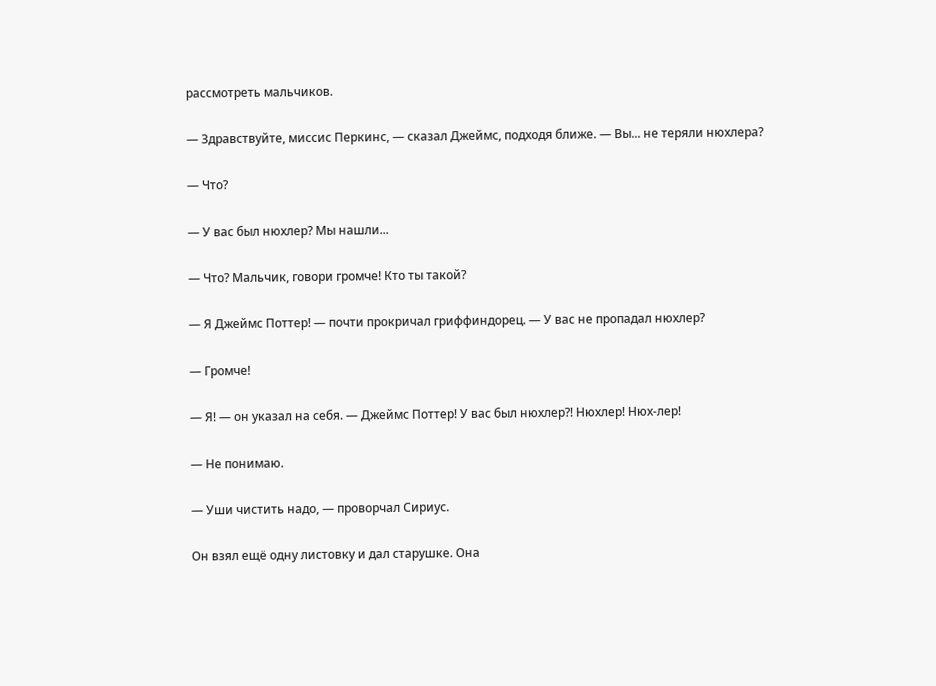рассмотреть мальчиков.

— Здравствуйте, миссис Перкинс, — сказал Джеймс, подходя ближе. — Вы... не теряли нюхлера?

— Что?

— У вас был нюхлер? Мы нашли...

— Что? Мальчик, говори громче! Кто ты такой?

— Я Джеймс Поттер! — почти прокричал гриффиндорец. — У вас не пропадал нюхлер?

— Громче!

— Я! — он указал на себя. — Джеймс Поттер! У вас был нюхлер?! Нюхлер! Нюх-лер!

— Не понимаю.

— Уши чистить надо, — проворчал Сириус.

Он взял ещё одну листовку и дал старушке. Она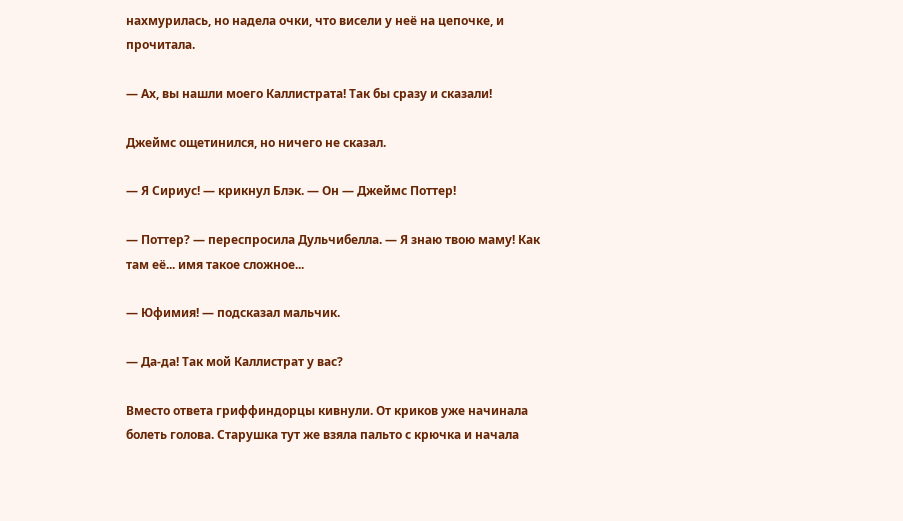нахмурилась, но надела очки, что висели у неё на цепочке, и прочитала.

— Ах, вы нашли моего Каллистрата! Так бы сразу и сказали!

Джеймс ощетинился, но ничего не сказал.

— Я Сириус! — крикнул Блэк. — Он — Джеймс Поттер!

— Поттер? — переспросила Дульчибелла. — Я знаю твою маму! Как там её... имя такое сложное...

— Юфимия! — подсказал мальчик.

— Да-да! Так мой Каллистрат у вас?

Вместо ответа гриффиндорцы кивнули. От криков уже начинала болеть голова. Старушка тут же взяла пальто с крючка и начала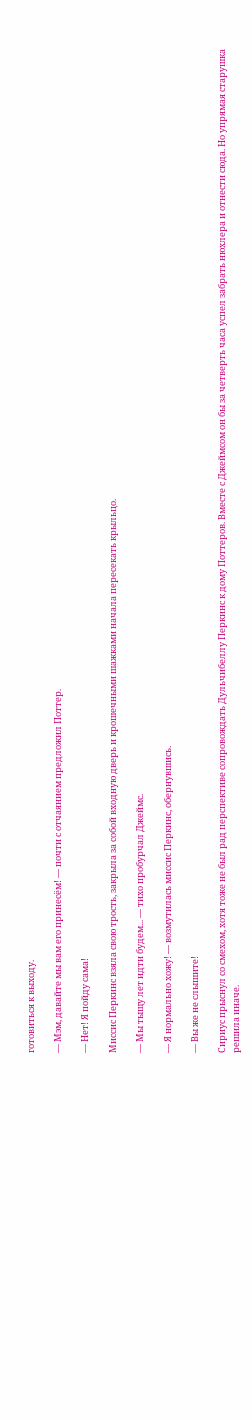готовиться к выходу.

— Мэм, давайте мы вам его принесём! — почти с отчаянием предложил Поттер.

— Нет! Я пойду сама!

Миссис Перкинс взяла свою трость, закрыла за собой входную дверь и крошечными шажками начала пересекать крыльцо.

— Мы тыщу лет идти будем... — тихо пробурчал Джеймс.

— Я нормально хожу! — возмутилась миссис Перкинс, обернувшись.

— Вы же не слышите!

Сириус прыснул со смехом, хотя тоже не был рад перспективе сопровождать Дульчибеллу Перкинс к дому Поттеров. Вместе с Джеймсом он бы за четверть часа успел забрать нюхлера и отнести сюда. Но упрямая старушка решила иначе.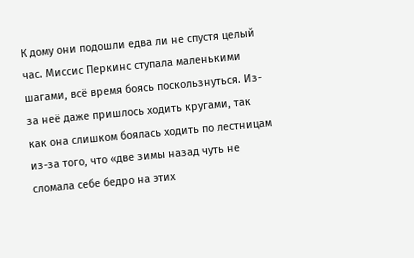К дому они подошли едва ли не спустя целый час. Миссис Перкинс ступала маленькими шагами, всё время боясь поскользнуться. Из-за неё даже пришлось ходить кругами, так как она слишком боялась ходить по лестницам из-за того, что «две зимы назад чуть не сломала себе бедро на этих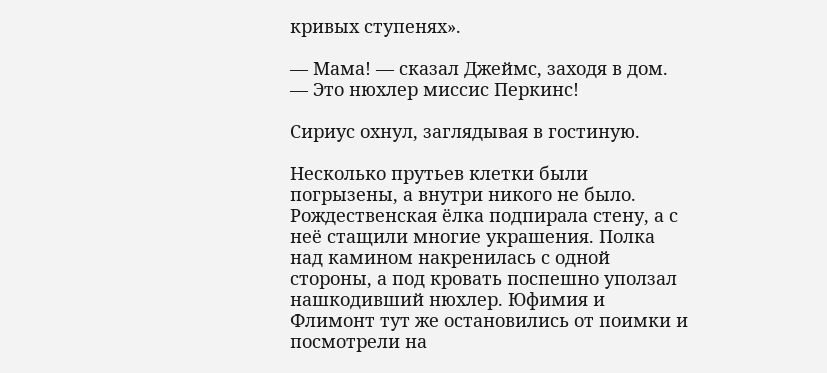кривых ступенях».

— Мама! — сказал Джеймс, заходя в дом. — Это нюхлер миссис Перкинс!

Сириус охнул, заглядывая в гостиную.

Несколько прутьев клетки были погрызены, а внутри никого не было. Рождественская ёлка подпирала стену, а с неё стащили многие украшения. Полка над камином накренилась с одной стороны, а под кровать поспешно уползал нашкодивший нюхлер. Юфимия и Флимонт тут же остановились от поимки и посмотрели на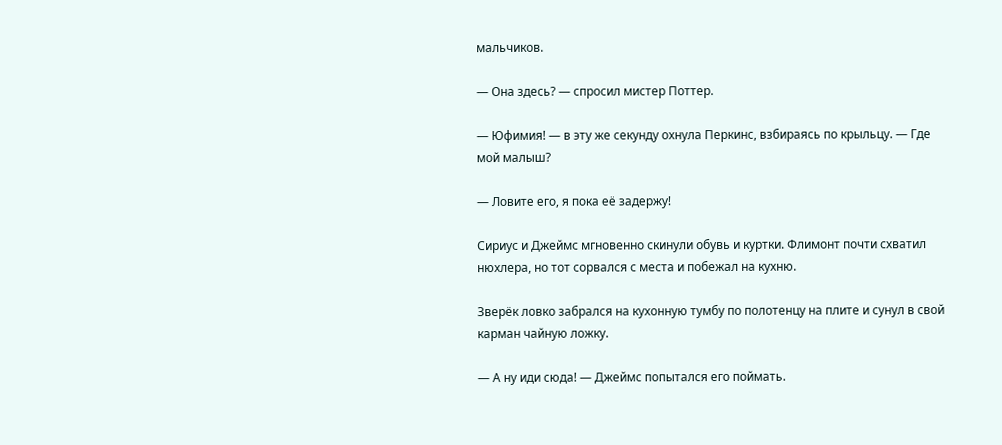мальчиков.

— Она здесь? — спросил мистер Поттер.

— Юфимия! — в эту же секунду охнула Перкинс, взбираясь по крыльцу. — Где мой малыш?

— Ловите его, я пока её задержу!

Сириус и Джеймс мгновенно скинули обувь и куртки. Флимонт почти схватил нюхлера, но тот сорвался с места и побежал на кухню.

Зверёк ловко забрался на кухонную тумбу по полотенцу на плите и сунул в свой карман чайную ложку.

— А ну иди сюда! — Джеймс попытался его поймать.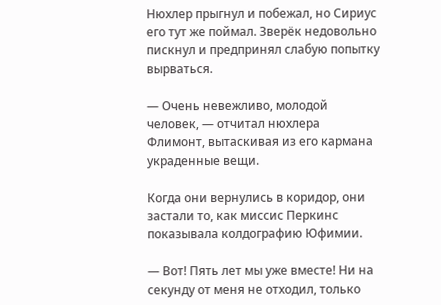Нюхлер прыгнул и побежал, но Сириус его тут же поймал. Зверёк недовольно пискнул и предпринял слабую попытку вырваться.

— Очень невежливо, молодой человек, — отчитал нюхлера Флимонт, вытаскивая из его кармана украденные вещи.

Когда они вернулись в коридор, они застали то, как миссис Перкинс показывала колдографию Юфимии.

— Вот! Пять лет мы уже вместе! Ни на секунду от меня не отходил, только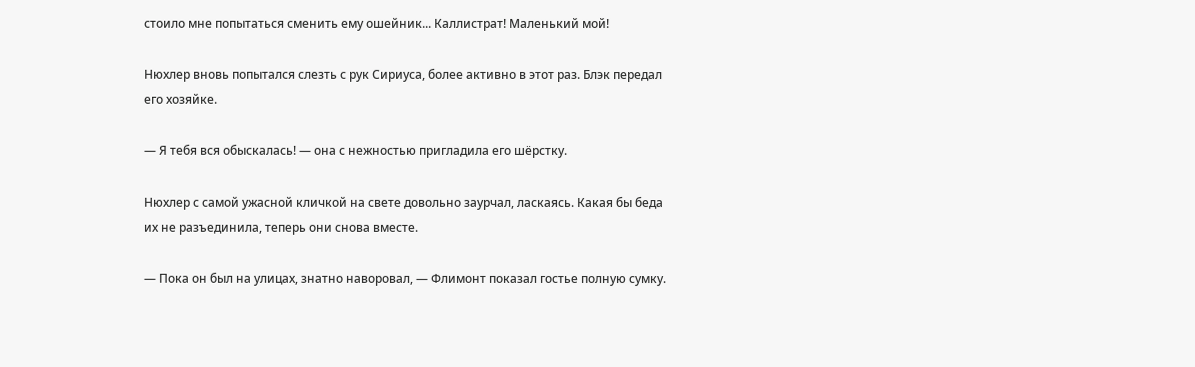стоило мне попытаться сменить ему ошейник... Каллистрат! Маленький мой!

Нюхлер вновь попытался слезть с рук Сириуса, более активно в этот раз. Блэк передал его хозяйке.

— Я тебя вся обыскалась! — она с нежностью пригладила его шёрстку.

Нюхлер с самой ужасной кличкой на свете довольно заурчал, ласкаясь. Какая бы беда их не разъединила, теперь они снова вместе.

— Пока он был на улицах, знатно наворовал, — Флимонт показал гостье полную сумку.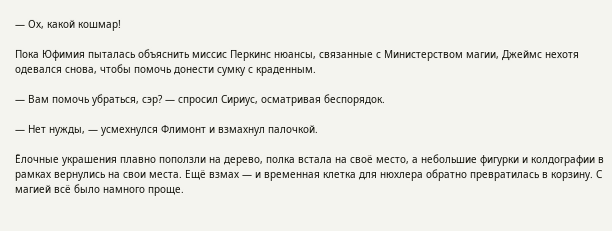— Ох, какой кошмар!

Пока Юфимия пыталась объяснить миссис Перкинс нюансы, связанные с Министерством магии, Джеймс нехотя одевался снова, чтобы помочь донести сумку с краденным.

— Вам помочь убраться, сэр? — спросил Сириус, осматривая беспорядок.

— Нет нужды, — усмехнулся Флимонт и взмахнул палочкой.

Ёлочные украшения плавно поползли на дерево, полка встала на своё место, а небольшие фигурки и колдографии в рамках вернулись на свои места. Ещё взмах — и временная клетка для нюхлера обратно превратилась в корзину. С магией всё было намного проще.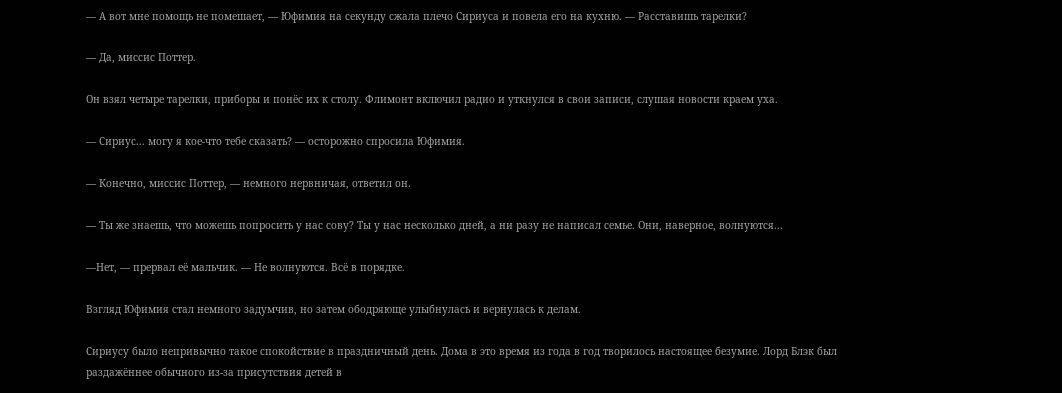— А вот мне помощь не помешает, — Юфимия на секунду сжала плечо Сириуса и повела его на кухню. — Расставишь тарелки?

— Да, миссис Поттер.

Он взял четыре тарелки, приборы и понёс их к столу. Флимонт включил радио и уткнулся в свои записи, слушая новости краем уха.

— Сириус... могу я кое-что тебе сказать? — осторожно спросила Юфимия.

— Конечно, миссис Поттер, — немного нервничая, ответил он.

— Ты же знаешь, что можешь попросить у нас сову? Ты у нас несколько дней, а ни разу не написал семье. Они, наверное, волнуются...

—Нет, — прервал её мальчик. — Не волнуются. Всё в порядке.

Взгляд Юфимия стал немного задумчив, но затем ободряюще улыбнулась и вернулась к делам.

Сириусу было непривычно такое спокойствие в праздничный день. Дома в это время из года в год творилось настоящее безумие. Лорд Блэк был раздажённее обычного из-за присутствия детей в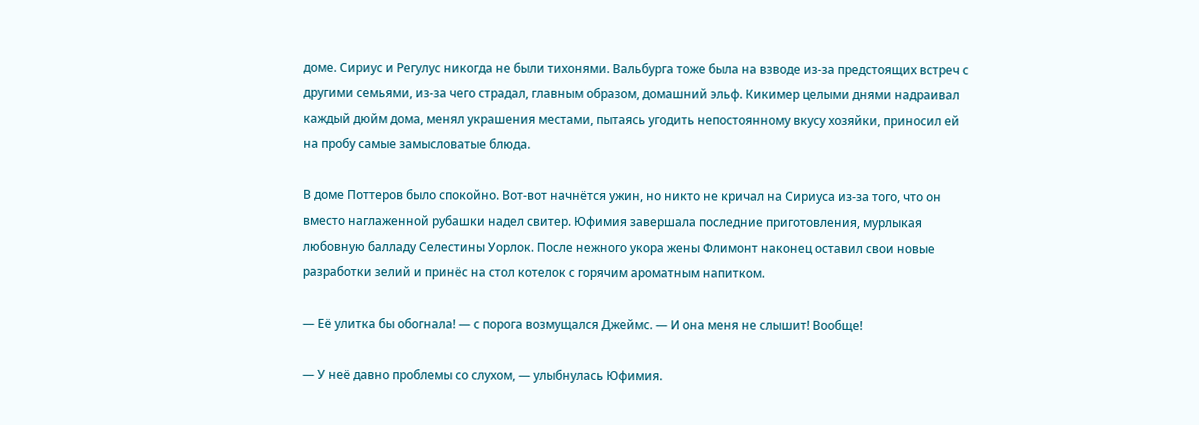доме. Сириус и Регулус никогда не были тихонями. Вальбурга тоже была на взводе из-за предстоящих встреч с другими семьями, из-за чего страдал, главным образом, домашний эльф. Кикимер целыми днями надраивал каждый дюйм дома, менял украшения местами, пытаясь угодить непостоянному вкусу хозяйки, приносил ей на пробу самые замысловатые блюда.

В доме Поттеров было спокойно. Вот-вот начнётся ужин, но никто не кричал на Сириуса из-за того, что он вместо наглаженной рубашки надел свитер. Юфимия завершала последние приготовления, мурлыкая любовную балладу Селестины Уорлок. После нежного укора жены Флимонт наконец оставил свои новые разработки зелий и принёс на стол котелок с горячим ароматным напитком.

— Её улитка бы обогнала! — с порога возмущался Джеймс. — И она меня не слышит! Вообще!

— У неё давно проблемы со слухом, — улыбнулась Юфимия.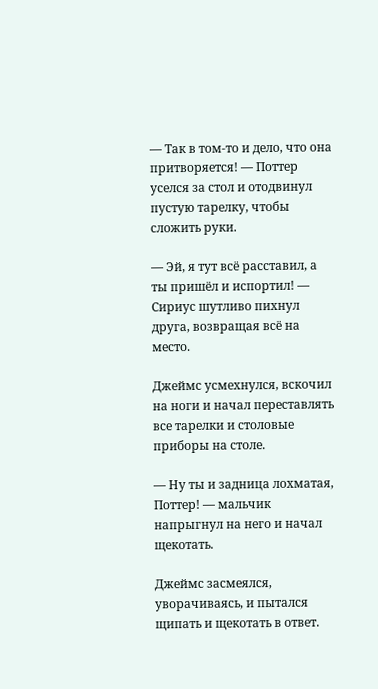— Так в том-то и дело, что она притворяется! — Поттер уселся за стол и отодвинул пустую тарелку, чтобы сложить руки.

— Эй, я тут всё расставил, а ты пришёл и испортил! — Сириус шутливо пихнул друга, возвращая всё на место.

Джеймс усмехнулся, вскочил на ноги и начал переставлять все тарелки и столовые приборы на столе.

— Ну ты и задница лохматая, Поттер! — мальчик напрыгнул на него и начал щекотать.

Джеймс засмеялся, уворачиваясь, и пытался щипать и щекотать в ответ.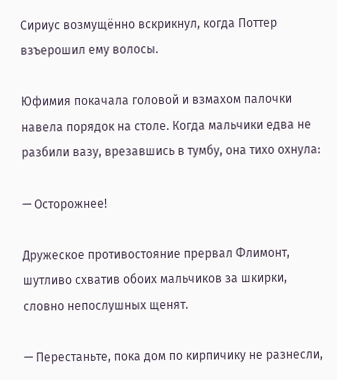Сириус возмущённо вскрикнул, когда Поттер взъерошил ему волосы.

Юфимия покачала головой и взмахом палочки навела порядок на столе. Когда мальчики едва не разбили вазу, врезавшись в тумбу, она тихо охнула:

— Осторожнее!

Дружеское противостояние прервал Флимонт, шутливо схватив обоих мальчиков за шкирки, словно непослушных щенят.

— Перестаньте, пока дом по кирпичику не разнесли,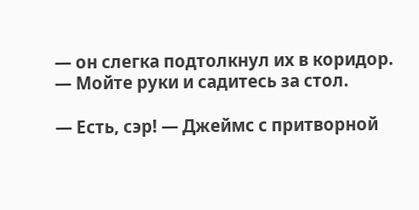— он слегка подтолкнул их в коридор. — Мойте руки и садитесь за стол.

— Есть, сэр! — Джеймс с притворной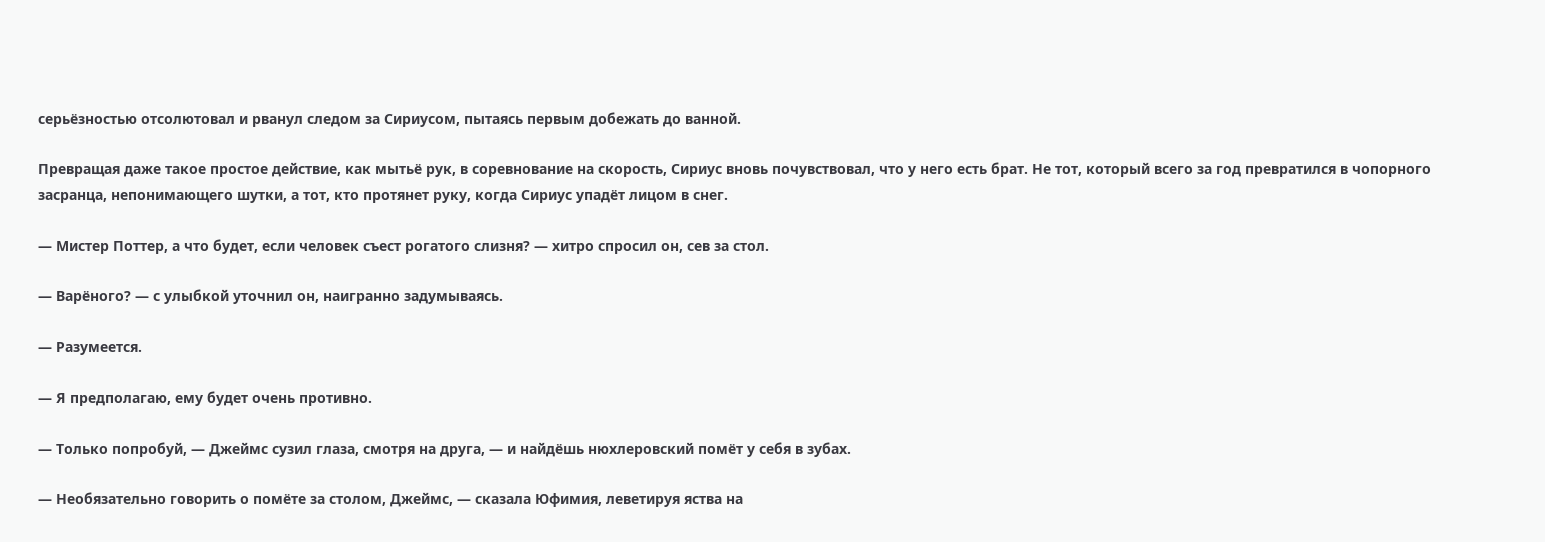серьёзностью отсолютовал и рванул следом за Сириусом, пытаясь первым добежать до ванной.

Превращая даже такое простое действие, как мытьё рук, в соревнование на скорость, Сириус вновь почувствовал, что у него есть брат. Не тот, который всего за год превратился в чопорного засранца, непонимающего шутки, а тот, кто протянет руку, когда Сириус упадёт лицом в снег.

— Мистер Поттер, а что будет, если человек съест рогатого слизня? — хитро спросил он, сев за стол.

— Варёного? — с улыбкой уточнил он, наигранно задумываясь.

— Разумеется.

— Я предполагаю, ему будет очень противно.

— Только попробуй, — Джеймс сузил глаза, смотря на друга, — и найдёшь нюхлеровский помёт у себя в зубах.

— Необязательно говорить о помёте за столом, Джеймс, — сказала Юфимия, леветируя яства на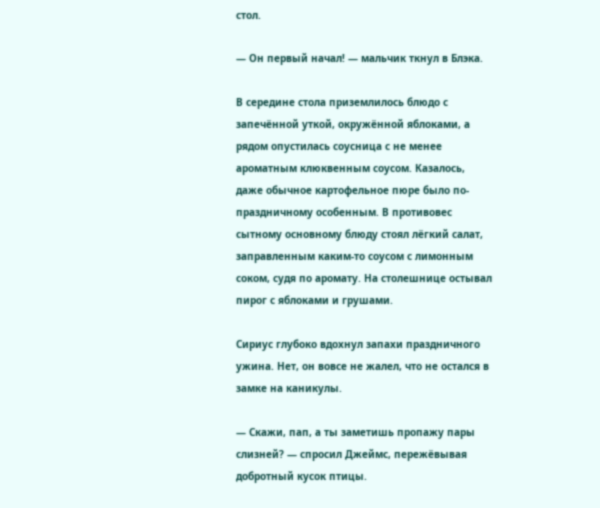стол.

— Он первый начал! — мальчик ткнул в Блэка.

В середине стола приземлилось блюдо с запечённой уткой, окружённой яблоками, а рядом опустилась соусница с не менее ароматным клюквенным соусом. Казалось, даже обычное картофельное пюре было по-праздничному особенным. В противовес сытному основному блюду стоял лёгкий салат, заправленным каким-то соусом с лимонным соком, судя по аромату. На столешнице остывал пирог с яблоками и грушами.

Сириус глубоко вдохнул запахи праздничного ужина. Нет, он вовсе не жалел, что не остался в замке на каникулы.

— Скажи, пап, а ты заметишь пропажу пары слизней? — спросил Джеймс, пережёвывая добротный кусок птицы.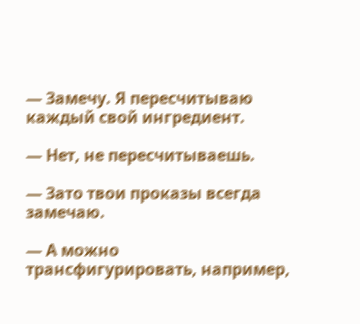— Замечу. Я пересчитываю каждый свой ингредиент.

— Нет, не пересчитываешь.

— Зато твои проказы всегда замечаю.

— А можно трансфигурировать, например,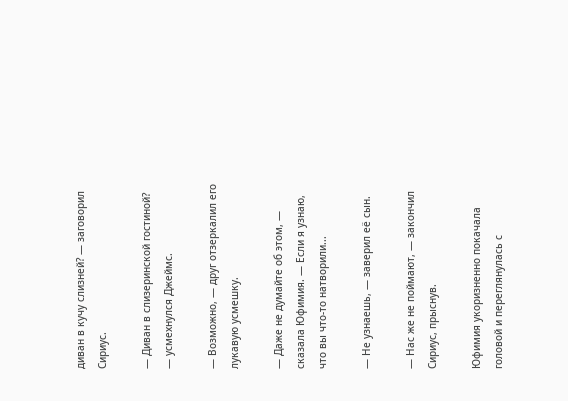диван в кучу слизней? — заговорил Сириус.

— Диван в слизеринской гостиной? — усмехнулся Джеймс.

— Возможно, — друг отзеркалил его лукавую усмешку.

— Даже не думайте об этом, — сказала Юфимия. — Если я узнаю, что вы что-то натворили...

— Не узнаешь, — заверил её сын.

— Нас же не поймают, — закончил Сириус, прыснув.

Юфимия укоризненно покачала головой и переглянулась с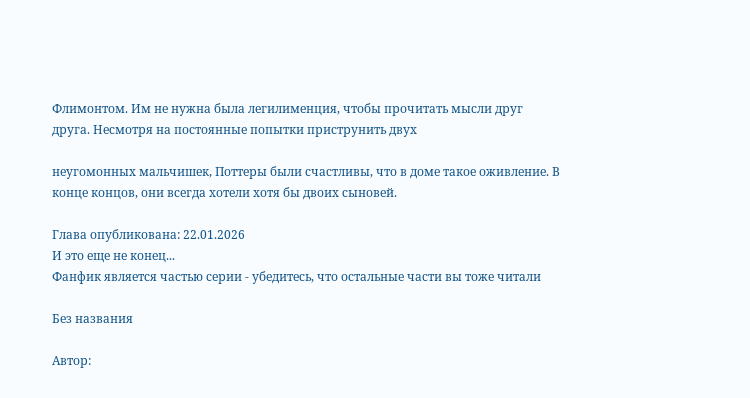Флимонтом. Им не нужна была легилименция, чтобы прочитать мысли друг друга. Несмотря на постоянные попытки приструнить двух

неугомонных мальчишек, Поттеры были счастливы, что в доме такое оживление. В конце концов, они всегда хотели хотя бы двоих сыновей.

Глава опубликована: 22.01.2026
И это еще не конец...
Фанфик является частью серии - убедитесь, что остальные части вы тоже читали

Без названия

Автор: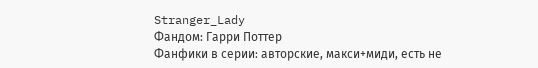Stranger_Lady
Фандом: Гарри Поттер
Фанфики в серии: авторские, макси+миди, есть не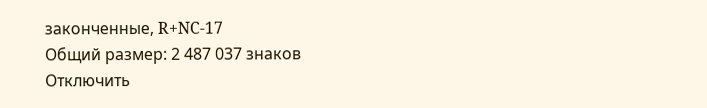законченные, R+NC-17
Общий размер: 2 487 037 знаков
Отключить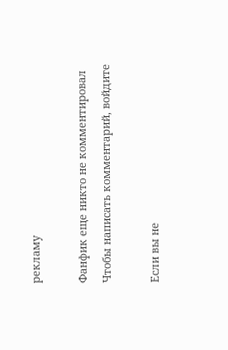рекламу

Фанфик еще никто не комментировал
Чтобы написать комментарий, войдите

Если вы не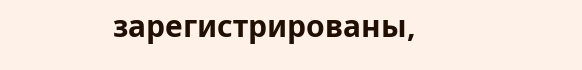зарегистрированы,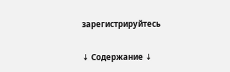зарегистрируйтесь

↓ Содержание ↓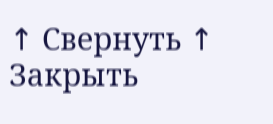↑ Свернуть ↑
Закрыть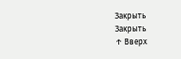Закрыть
Закрыть
↑ Вверх